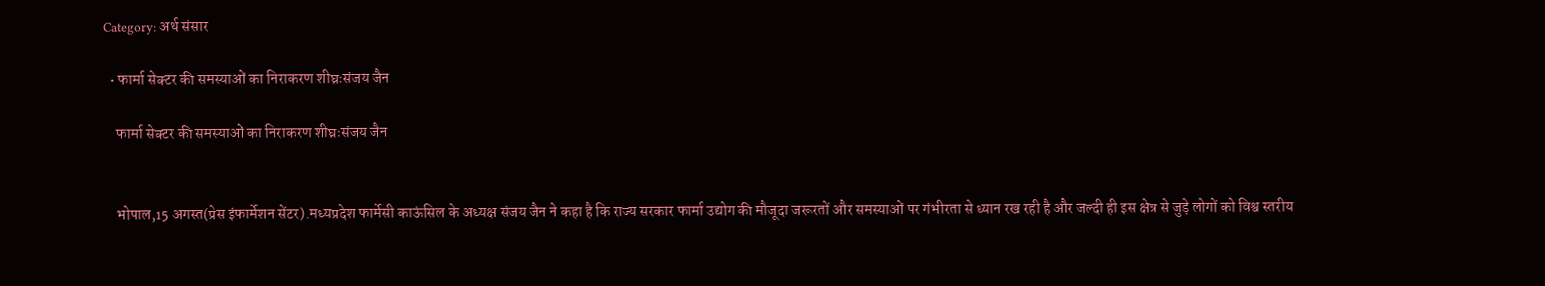Category: अर्थ संसार

  • फार्मा सेक्टर की समस्याओं का निराकरण शीघ्रःसंजय जैन

    फार्मा सेक्टर की समस्याओं का निराकरण शीघ्रःसंजय जैन


    भोपाल,15 अगस्त(प्रेस इंफार्मेशन सेंटर).मध्यप्रदेश फार्मेसी काऊंसिल के अध्यक्ष संजय जैन ने कहा है कि राज्य सरकार फार्मा उद्योग की मौजूदा जरूरतों और समस्याओं पर गंभीरता से ध्यान रख रही है और जल्दी ही इस क्षेत्र से जुड़े लोगों को विश्व स्तरीय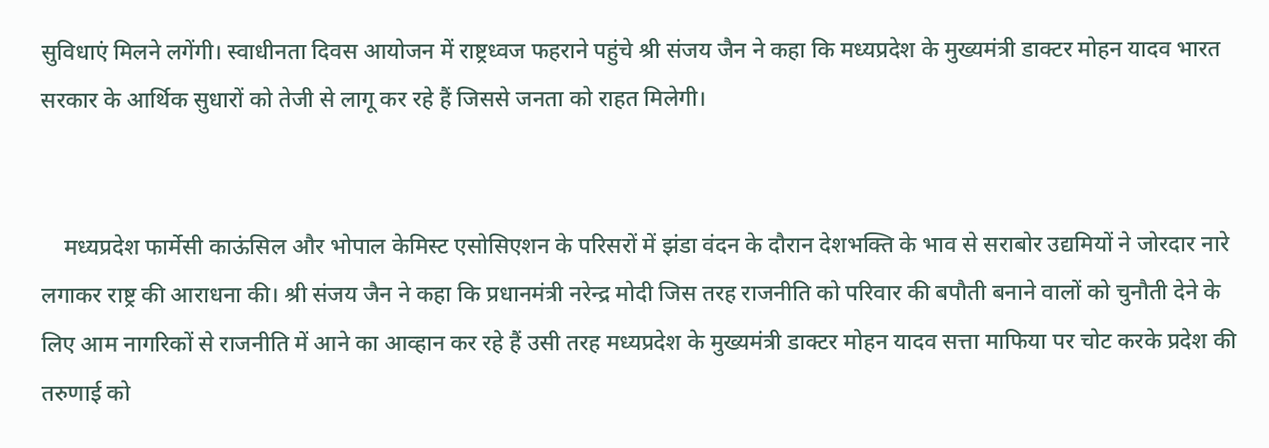सुविधाएं मिलने लगेंगी। स्वाधीनता दिवस आयोजन में राष्ट्रध्वज फहराने पहुंचे श्री संजय जैन ने कहा कि मध्यप्रदेश के मुख्यमंत्री डाक्टर मोहन यादव भारत सरकार के आर्थिक सुधारों को तेजी से लागू कर रहे हैं जिससे जनता को राहत मिलेगी।


    मध्यप्रदेश फार्मेसी काऊंसिल और भोपाल केमिस्ट एसोसिएशन के परिसरों में झंडा वंदन के दौरान देशभक्ति के भाव से सराबोर उद्यमियों ने जोरदार नारे लगाकर राष्ट्र की आराधना की। श्री संजय जैन ने कहा कि प्रधानमंत्री नरेन्द्र मोदी जिस तरह राजनीति को परिवार की बपौती बनाने वालों को चुनौती देने के लिए आम नागरिकों से राजनीति में आने का आव्हान कर रहे हैं उसी तरह मध्यप्रदेश के मुख्यमंत्री डाक्टर मोहन यादव सत्ता माफिया पर चोट करके प्रदेश की तरुणाई को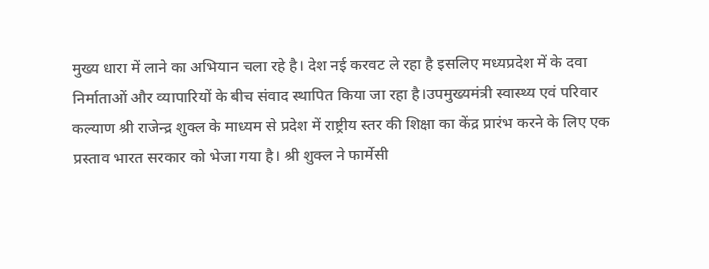मुख्य धारा में लाने का अभियान चला रहे है। देश नई करवट ले रहा है इसलिए मध्यप्रदेश में के दवा निर्माताओं और व्यापारियों के बीच संवाद स्थापित किया जा रहा है।उपमुख्यमंत्री स्वास्थ्य एवं परिवार कल्याण श्री राजेन्द्र शुक्ल के माध्यम से प्रदेश में राष्ट्रीय स्तर की शिक्षा का केंद्र प्रारंभ करने के लिए एक प्रस्ताव भारत सरकार को भेजा गया है। श्री शुक्ल ने फार्मेसी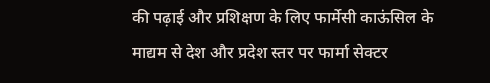की पढ़ाई और प्रशिक्षण के लिए फार्मेसी काऊंसिल के माद्यम से देश और प्रदेश स्तर पर फार्मा सेक्टर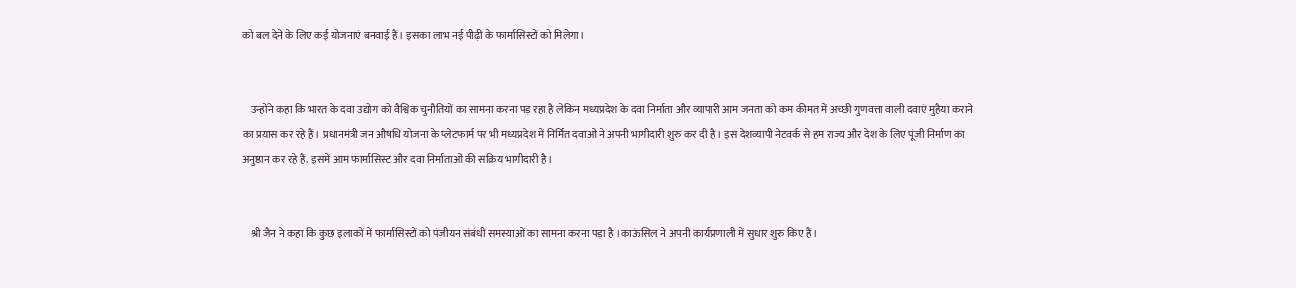को बल देने के लिए कई योजनाएं बनवाई हैं। इसका लाभ नई पीढ़ी के फार्मासिस्टों को मिलेगा।


    उन्होंने कहा कि भारत के दवा उद्योग को वैश्विक चुनौतियों का सामना करना पड़ रहा है लेकिन मध्यप्रदेश के दवा निर्माता और व्यापारी आम जनता को कम कीमत में अच्छी गुणवत्ता वाली दवाएं मुहैया कराने का प्रयास कर रहे हैं। प्रधानमंत्री जन औषधि योजना के प्लेटफार्म पर भी मध्यप्रदेश में निर्मित दवाओं ने अपनी भागीदारी शुरु कर दी है। इस देशव्यापी नेटवर्क से हम राज्य और देश के लिए पूंजी निर्माण का अनुष्ठान कर रहे हैं. इसमें आम फार्मासिस्ट और दवा निर्माताओं की सक्रिय भागीदारी है।


    श्री जैन ने कहा कि कुछ इलाकों में फार्मासिस्टों को पंजीयन संबंधी समस्याओं का सामना करना पड़ा है ।काऊंसिल ने अपनी कार्यप्रणाली में सुधार शुरु किए हैं।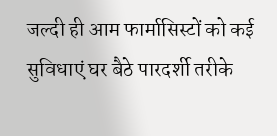जल्दी ही आम फार्मासिस्टों को कई सुविधाएं घर बैठे पारदर्शी तरीके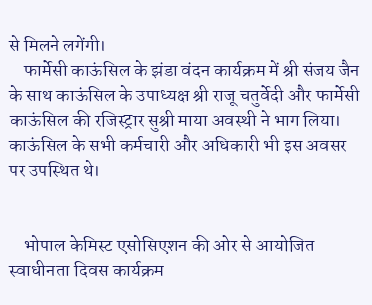से मिलने लगेंगी।
    फार्मेसी काऊंसिल के झंडा वंदन कार्यक्रम में श्री संजय जैन के साथ काऊंसिल के उपाध्यक्ष श्री राजू चतुर्वेदी और फार्मेसी काऊंसिल की रजिस्ट्रार सुश्री माया अवस्थी ने भाग लिया। काऊंसिल के सभी कर्मचारी और अधिकारी भी इस अवसर पर उपस्थित थे।


    भोपाल केमिस्ट एसोसिएशन की ओर से आयोजित स्वाधीनता दिवस कार्यक्रम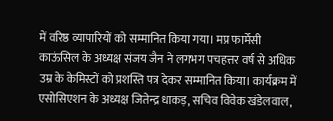में वरिष्ठ व्यापारियों को सम्मानित किया गया। मप्र फार्मेसी काऊंसिल के अध्यक्ष संजय जैन ने लगभग पचहत्तर वर्ष से अधिक उम्र के केमिस्टों को प्रशस्ति पत्र देकर सम्मानित किया। कार्यक्रम में एसोसिएशन के अध्यक्ष जितेन्द्र धाकड़, सचिव विवेक खंडेलवाल,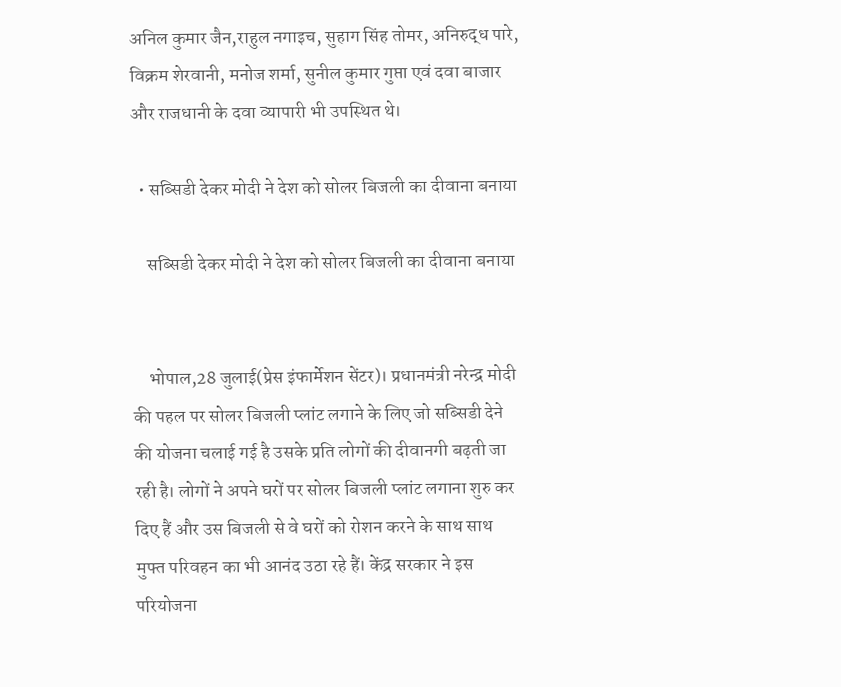अनिल कुमार जैन,राहुल नगाइच, सुहाग सिंह तोमर, अनिरुद्ध पारे, विक्रम शेरवानी, मनोज शर्मा, सुनील कुमार गुप्ता एवं दवा बाजार और राजधानी के दवा व्यापारी भी उपस्थित थे।

  • सब्सिडी देकर मोदी ने देश को सोलर बिजली का दीवाना बनाया

    सब्सिडी देकर मोदी ने देश को सोलर बिजली का दीवाना बनाया


    भोपाल,28 जुलाई(प्रेस इंफार्मेशन सेंटर)। प्रधानमंत्री नरेन्द्र मोदी की पहल पर सोलर बिजली प्लांट लगाने के लिए जो सब्सिडी देने की योजना चलाई गई है उसके प्रति लोगों की दीवानगी बढ़ती जा रही है। लोगों ने अपने घरों पर सोलर बिजली प्लांट लगाना शुरु कर दिए हैं और उस बिजली से वे घरों को रोशन करने के साथ साथ मुफ्त परिवहन का भी आनंद उठा रहे हैं। केंद्र सरकार ने इस परियोजना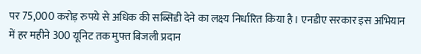पर 75,000 करोड़ रुपये से अधिक की सब्सिडी देने का लक्ष्य निर्धारित किया है। एनडीए सरकार इस अभियान में हर महीने 300 यूनिट तक मुफ्त बिजली प्रदान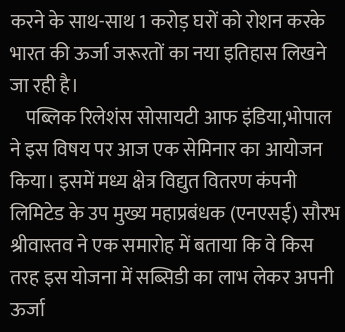करने के साथ-साथ 1 करोड़ घरों को रोशन करके भारत की ऊर्जा जरूरतों का नया इतिहास लिखने जा रही है।
    पब्लिक रिलेशंस सोसायटी आफ इंडिया,भोपाल ने इस विषय पर आज एक सेमिनार का आयोजन किया। इसमें मध्य क्षेत्र विद्युत वितरण कंपनी लिमिटेड के उप मुख्य महाप्रबंधक (एनएसई) सौरभ श्रीवास्तव ने एक समारोह में बताया कि वे किस तरह इस योजना में सब्सिडी का लाभ लेकर अपनी ऊर्जा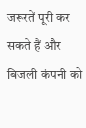जरूरतें पूरी कर सकते हैं और बिजली कंपनी को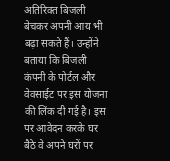अतिरिक्त बिजली बेचकर अपनी आय भी बढ़ा सकते हैं। उन्होंने बताया कि बिजली कंपनी के पोर्टल और वेवसाईट पर इस योजना की लिंक दी गई है। इस पर आवेदन करके घर बैठे वे अपने घरों पर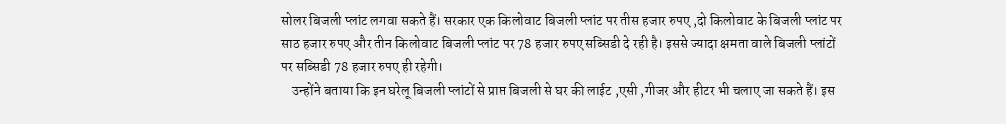सोलर बिजली प्लांट लगवा सकते हैं। सरकार एक किलोवाट बिजली प्लांट पर तीस हजार रुपए ,दो किलोवाट के बिजली प्लांट पर साठ हजार रुपए और तीन किलोवाट बिजली प्लांट पर 78 हजार रुपए सब्सिडी दे रही है। इससे ज्यादा क्षमता वाले बिजली प्लांटों पर सब्सिडी 78 हजार रुपए ही रहेगी।
    उन्होंने बताया कि इन घरेलू बिजली प्लांटों से प्राप्त बिजली से घर की लाईट ,एसी ,गीजर और हीटर भी चलाए जा सकते हैं। इस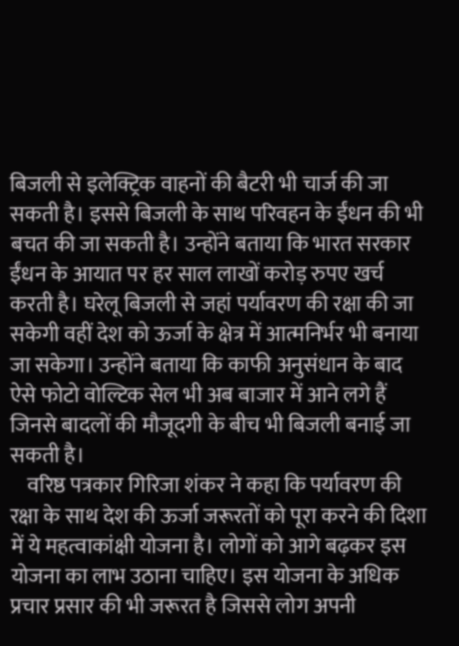बिजली से इलेक्ट्रिक वाहनों की बैटरी भी चार्ज की जा सकती है। इससे बिजली के साथ परिवहन के ईंधन की भी बचत की जा सकती है। उन्होंने बताया कि भारत सरकार ईंधन के आयात पर हर साल लाखों करोड़ रुपए खर्च करती है। घरेलू बिजली से जहां पर्यावरण की रक्षा की जा सकेगी वहीं देश को ऊर्जा के क्षेत्र में आत्मनिर्भर भी बनाया जा सकेगा। उन्होंने बताया कि काफी अनुसंधान के बाद ऐसे फोटो वोल्टिक सेल भी अब बाजार में आने लगे हैं जिनसे बादलों की मौजूदगी के बीच भी बिजली बनाई जा सकती है।
    वरिष्ठ पत्रकार गिरिजा शंकर ने कहा कि पर्यावरण की रक्षा के साथ देश की ऊर्जा जरूरतों को पूरा करने की दिशा में ये महत्वाकांक्षी योजना है। लोगों को आगे बढ़कर इस योजना का लाभ उठाना चाहिए। इस योजना के अधिक प्रचार प्रसार की भी जरूरत है जिससे लोग अपनी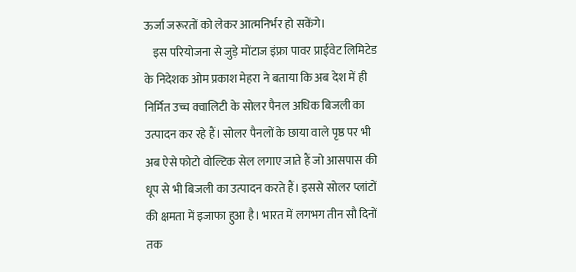ऊर्जा जरूरतों को लेकर आत्मनिर्भर हो सकेंगे।
    इस परियोजना से जुड़े मोंटाज इंफ्रा पावर प्राईवेट लिमिटेड के निदेशक ओम प्रकाश मेहरा ने बताया कि अब देश में ही निर्मित उच्च क्वालिटी के सोलर पैनल अधिक बिजली का उत्पादन कर रहे हैं। सोलर पैनलों के छाया वाले पृष्ठ पर भी अब ऐसे फोटो वोल्टिक सेल लगाए जाते हैं जो आसपास की धूप से भी बिजली का उत्पादन करते हैं। इससे सोलर प्लांटों की क्षमता में इजाफा हुआ है। भारत में लगभग तीन सौ दिनों तक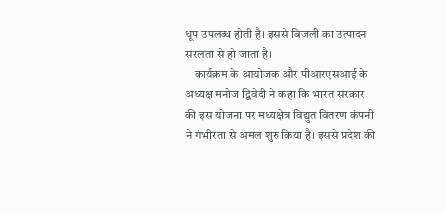धूप उपलब्ध होती है। इससे बिजली का उत्पादन सरलता से हो जाता है।
    कार्यक्रम के आयोजक और पीआरएसआई के अध्यक्ष मनोज द्विवेदी ने कहा कि भारत सरकार की इस योजना पर मध्यक्षेत्र विद्युत वितरण कंपनी ने गंभीरता से अमल शुरु किया है। इससे प्रदेश की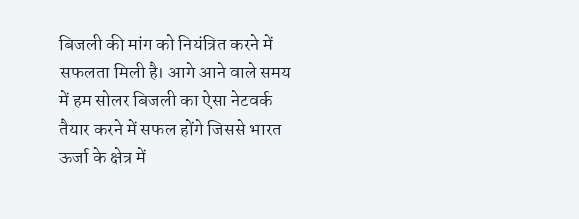बिजली की मांग को नियंत्रित करने में सफलता मिली है। आगे आने वाले समय में हम सोलर बिजली का ऐसा नेटवर्क तैयार करने में सफल होंगे जिससे भारत ऊर्जा के क्षेत्र में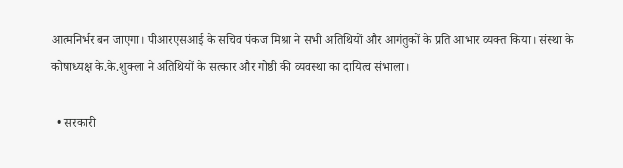आत्मनिर्भर बन जाएगा। पीआरएसआई के सचिव पंकज मिश्रा ने सभी अतिथियों और आगंतुकों के प्रति आभार व्यक्त किया। संस्था के कोषाध्यक्ष के.के.शुक्ला ने अतिथियों के सत्कार और गोष्ठी की व्यवस्था का दायित्व संभाला।

  • सरकारी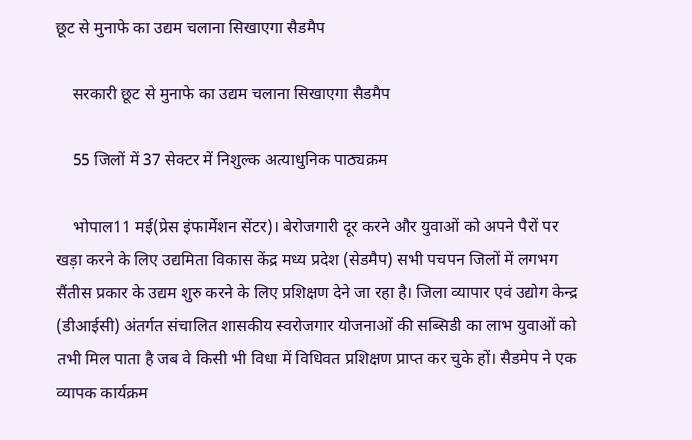छूट से मुनाफे का उद्यम चलाना सिखाएगा सैडमैप

    सरकारी छूट से मुनाफे का उद्यम चलाना सिखाएगा सैडमैप

    55 जिलों में 37 सेक्टर में निशुल्क अत्याधुनिक पाठ्यक्रम

    भोपाल11 मई(प्रेस इंफार्मेशन सेंटर)। बेरोजगारी दूर करने और युवाओं को अपने पैरों पर खड़ा करने के लिए उद्यमिता विकास केंद्र मध्य प्रदेश (सेडमैप) सभी पचपन जिलों में लगभग सैंतीस प्रकार के उद्यम शुरु करने के लिए प्रशिक्षण देने जा रहा है। जिला व्यापार एवं उद्योग केन्द्र (डीआईसी) अंतर्गत संचालित शासकीय स्वरोजगार योजनाओं की सब्सिडी का लाभ युवाओं को तभी मिल पाता है जब वे किसी भी विधा में विधिवत प्रशिक्षण प्राप्त कर चुके हों। सैडमेप ने एक व्यापक कार्यक्रम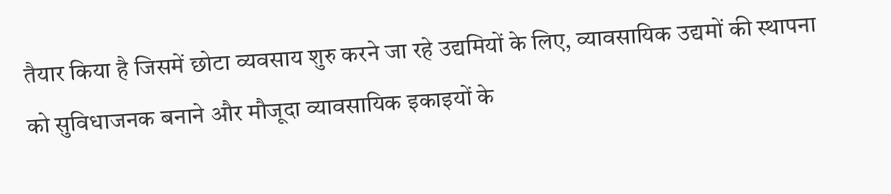तैयार किया है जिसमें छोटा व्यवसाय शुरु करने जा रहे उद्यमियों के लिए, व्यावसायिक उद्यमों की स्थापना को सुविधाजनक बनाने और मौजूदा व्यावसायिक इकाइयों के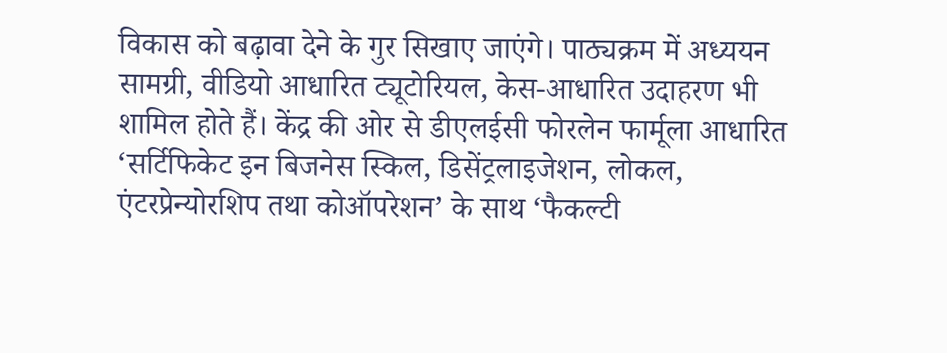विकास को बढ़ावा देने के गुर सिखाए जाएंगे। पाठ्यक्रम में अध्ययन सामग्री, वीडियो आधारित ट्यूटोरियल, केस-आधारित उदाहरण भी शामिल होते हैं। केंद्र की ओर से डीएलईसी फोरलेन फार्मूला आधारित ‘सर्टिफिकेट इन बिजनेस स्किल, डिसेंट्रलाइजेशन, लोकल, एंटरप्रेन्योरशिप तथा कोऑपरेशन’ के साथ ‘फैकल्टी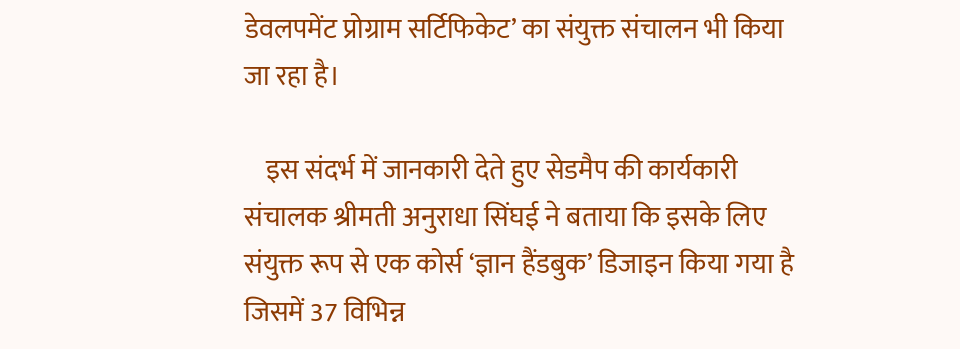डेवलपमेंट प्रोग्राम सर्टिफिकेट’ का संयुक्त संचालन भी किया जा रहा है।

    इस संदर्भ में जानकारी देते हुए सेडमैप की कार्यकारी संचालक श्रीमती अनुराधा सिंघई ने बताया कि इसके लिए संयुक्त रूप से एक कोर्स ‘ज्ञान हैंडबुक’ डिजाइन किया गया है जिसमें 37 विभिन्न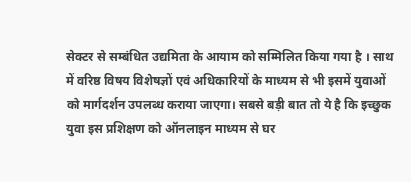सेक्टर से सम्बंधित उद्यमिता के आयाम को सम्मिलित किया गया है । साथ में वरिष्ठ विषय विशेषज्ञों एवं अधिकारियों के माध्यम से भी इसमें युवाओं को मार्गदर्शन उपलब्ध कराया जाएगा। सबसे बड़ी बात तो ये है कि इच्छुक युवा इस प्रशिक्षण को ऑनलाइन माध्यम से घर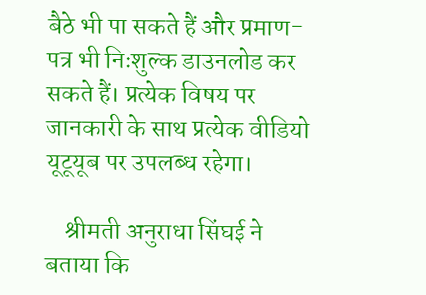बैठे भी पा सकते हैं और प्रमाण-पत्र भी निःशुल्क डाउनलोड कर सकते हैं। प्रत्येक विषय पर जानकारी के साथ प्रत्येक वीडियो  यूटूयूब पर उपलब्ध रहेगा।

    श्रीमती अनुराधा सिंघई ने बताया कि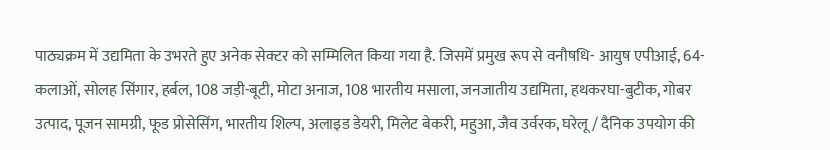पाठ्यक्रम में उद्यमिता के उभरते हुए अनेक सेक्टर को सम्मिलित किया गया है. जिसमें प्रमुख रूप से वनौषधि- आयुष एपीआई, 64-कलाओं, सोलह सिंगार, हर्बल, 108 जड़ी-बूटी, मोटा अनाज, 108 भारतीय मसाला, जनजातीय उद्यमिता, हथकरघा-बुटीक, गोबर उत्पाद, पूजन सामग्री, फूड प्रोसेसिंग, भारतीय शिल्प, अलाइड डेयरी, मिलेट बेकरी, महुआ, जैव उर्वरक, घरेलू / दैनिक उपयोग की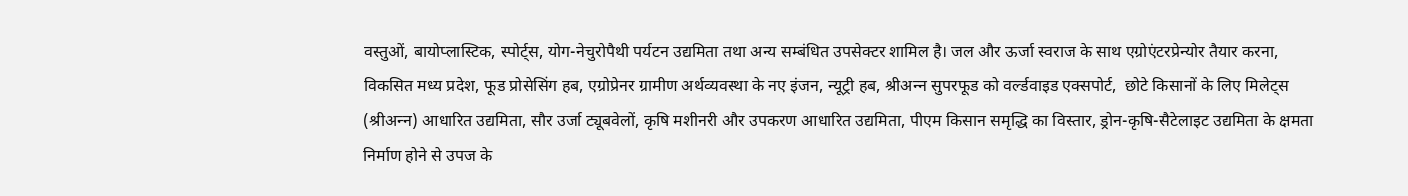वस्तुओं, बायोप्लास्टिक, स्पोर्ट्स, योग-नेचुरोपैथी पर्यटन उद्यमिता तथा अन्य सम्बंधित उपसेक्टर शामिल है। जल और ऊर्जा स्वराज के साथ एग्रोएंटरप्रेन्योर तैयार करना, विकसित मध्य प्रदेश, फूड प्रोस‍ेसिंग हब, एग्रोप्रेनर ग्रामीण अर्थव्यवस्‍था के नए इंजन, न्‍यूट्री हब, श्रीअन्‍न सुपरफूड को वर्ल्डवाइड एक्सपोर्ट,  छोटे किसानों के लिए मिलेट्स (श्रीअन्‍न) आधारित उद्यमिता, सौर उर्जा ट्यूबवेलों, कृषि‍ मशीनरी और उपकरण आधारित उद्यमिता, पीएम कि‍सान समृद्धि का वि‍स्‍तार, ड्रोन-कृषि-सैटेलाइट उद्यमिता के क्षमता निर्माण होने से उपज के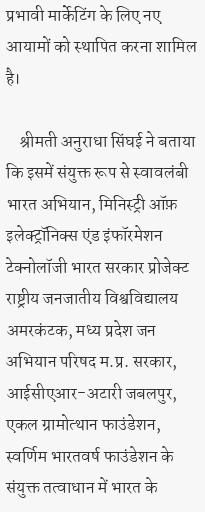प्रभावी मार्केटिंग के लिए नए आयामों को स्थापित करना शामिल है।

    श्रीमती अनुराधा सिंघई ने बताया कि इसमें संयुक्त रूप से स्वावलंबी भारत अभियान, मिनिस्ट्री ऑफ़ इलेक्ट्रॉनिक्स एंड इंफॉरमेशन टेक्नोलॉजी भारत सरकार प्रोजेक्ट राष्ट्रीय जनजातीय विश्वविद्यालय अमरकंटक, मध्य प्रदेश जन अभियान परिषद म.प्र. सरकार, आईसीएआर-अटारी जबलपुर, एकल ग्रामोत्थान फाउंडेशन, स्वर्णिम भारतवर्ष फाउंडेशन के संयुक्त तत्वाधान में भारत के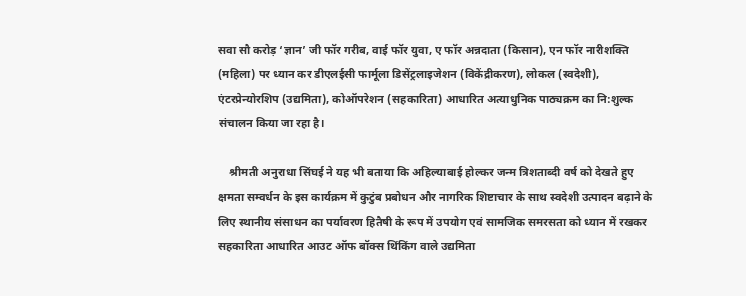सवा सौ करोड़ ‘ज्ञान’ जी फॉर गरीब, वाई फॉर युवा, ए फॉर अन्नदाता (किसान), एन फॉर नारीशक्ति (महिला) पर ध्यान कर डीएलईसी फार्मूला डिसेंट्रलाइजेशन (विकेंद्रीकरण), लोकल (स्वदेशी), एंटरप्रेन्योरशिप (उद्यमिता), कोऑपरेशन (सहकारिता) आधारित अत्याधुनिक पाठ्यक्रम का नि:शुल्क संचालन किया जा रहा है।

    श्रीमती अनुराधा सिंघई ने यह भी बताया कि अहिल्याबाई होल्कर जन्म त्रिशताब्दी वर्ष को देखते हुए क्षमता सम्‍वर्धन के इस कार्यक्रम में कुटुंब प्रबोधन और नागरिक शिष्टाचार के साथ स्वदेशी उत्पादन बढ़ाने के लिए स्थानीय संसाधन का पर्यावरण हितैषी के रूप में उपयोग एवं सामजिक समरसता को ध्यान में रखकर सहकारिता आधारित आउट ऑफ बॉक्स थिंकिंग वाले उद्यमिता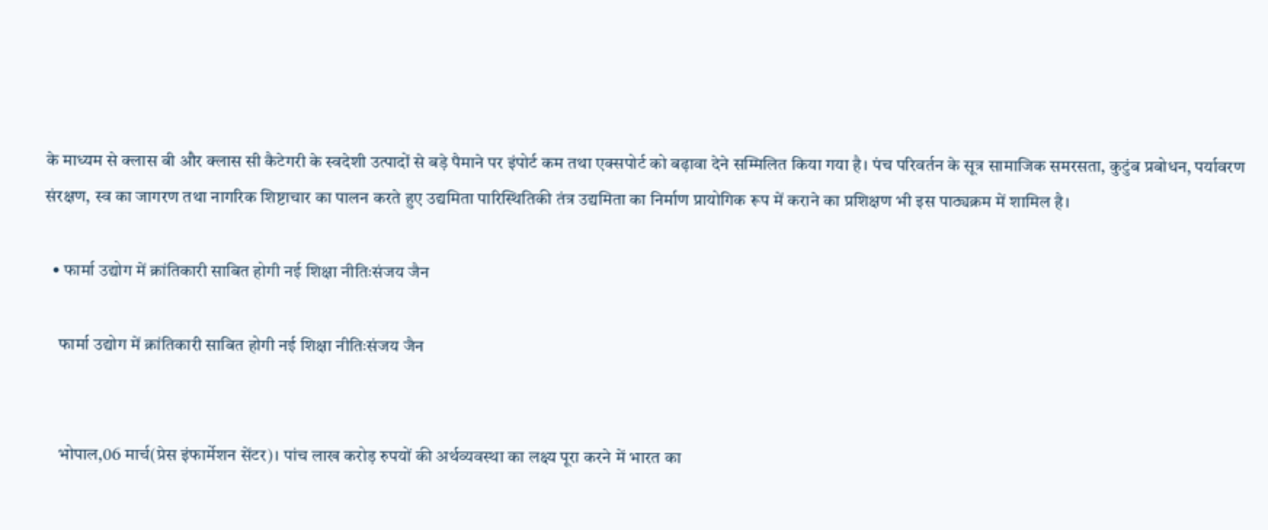के माध्यम से क्लास बी और क्लास सी कैटेगरी के स्वदेशी उत्पादों से बड़े पैमाने पर इंपोर्ट कम तथा एक्सपोर्ट को बढ़ावा देने सम्मिलित किया गया है। पंच परिवर्तन के सूत्र सामाजिक समरसता, कुटुंब प्रबोधन, पर्यावरण संरक्षण, स्व का जागरण तथा नागरिक शिष्टाचार का पालन करते हुए उद्यमिता पारिस्थितिकी तंत्र उद्यमिता का निर्माण प्रायोगिक रूप में कराने का प्रशिक्षण भी इस पाठ्यक्रम में शामिल है।

  • फार्मा उद्योग में क्रांतिकारी साबित होगी नई शिक्षा नीतिःसंजय जैन

    फार्मा उद्योग में क्रांतिकारी साबित होगी नई शिक्षा नीतिःसंजय जैन


    भोपाल,06 मार्च(प्रेस इंफार्मेशन सेंटर)। पांच लाख करोड़ रुपयों की अर्थव्यवस्था का लक्ष्य पूरा करने में भारत का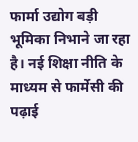फार्मा उद्योग बड़ी भूमिका निभाने जा रहा है। नई शिक्षा नीति के माध्यम से फार्मेसी की पढ़ाई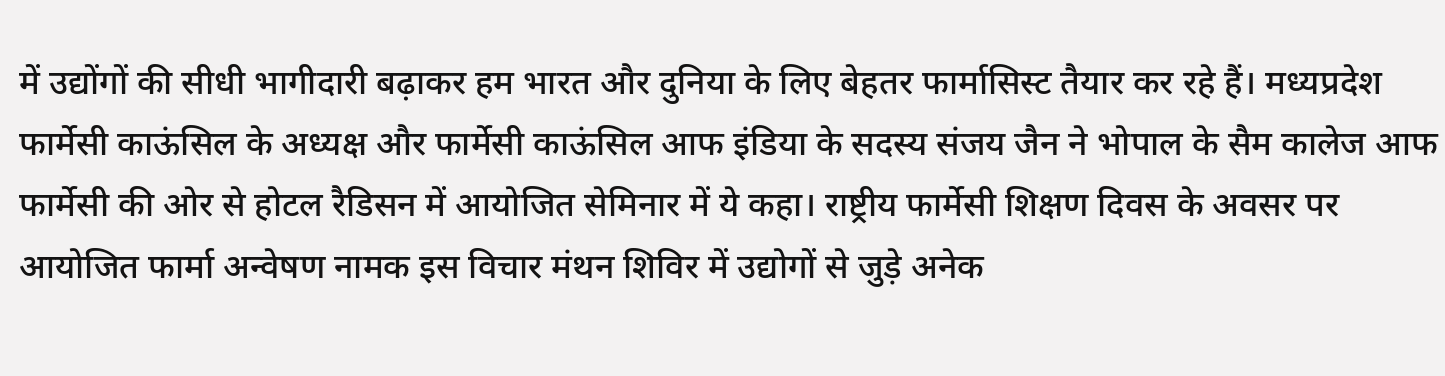में उद्योंगों की सीधी भागीदारी बढ़ाकर हम भारत और दुनिया के लिए बेहतर फार्मासिस्ट तैयार कर रहे हैं। मध्यप्रदेश फार्मेसी काऊंसिल के अध्यक्ष और फार्मेसी काऊंसिल आफ इंडिया के सदस्य संजय जैन ने भोपाल के सैम कालेज आफ फार्मेसी की ओर से होटल रैडिसन में आयोजित सेमिनार में ये कहा। राष्ट्रीय फार्मेसी शिक्षण दिवस के अवसर पर आयोजित फार्मा अन्वेषण नामक इस विचार मंथन शिविर में उद्योगों से जुड़े अनेक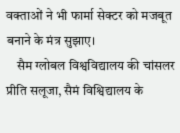वक्ताओं ने भी फार्मा सेक्टर को मजबूत बनाने के मंत्र सुझाए।
    सैम ग्लोबल विश्वविद्यालय की चांसलर प्रीति सलूजा, सैमं विश्विद्यालय के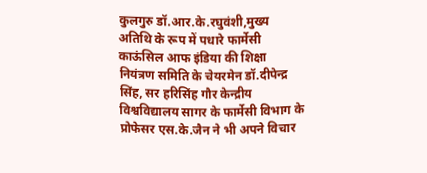कुलगुरु डॉ.आर.के.रघुवंशी,मुख्य अतिथि के रूप में पधारे फार्मेसी काऊंसिल आफ इंडिया की शिक्षा नियंत्रण समिति के चेयरमेन डॉ.दीपेन्द्र सिंह, सर हरिसिंह गौर केन्द्रीय विश्वविद्यालय सागर के फार्मेसी विभाग के प्रोफेसर एस.के.जैन ने भी अपने विचार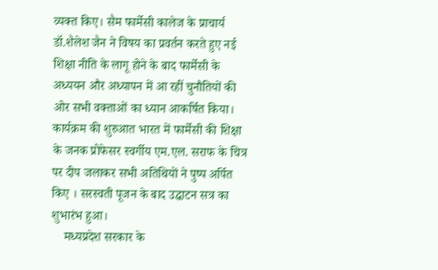व्यक्त किए। सैम फार्मेसी कालेज के प्राचार्य डॉ.शैलेश जैन ने विषय का प्रवर्तन करते हुए नई शिक्षा नीति के लागू होने के बाद फार्मेसी के अध्ययन और अध्यापन में आ रहीं चुनौतियों की ओर सभी वक्ताओं का ध्यान आकर्षित किया। कार्यक्रम की शुरुआत भारत में फार्मेसी की शिक्षा के जनक प्रोफेसर स्वर्गीय एम.एल. सराफ के चित्र पर दीप जलाकर सभी अतिथियों ने पुष्प अर्पित किए । सरस्वती पूजन के बाद उद्घाटन सत्र का शुभारंभ हुआ।
    मध्यप्रदेश सरकार के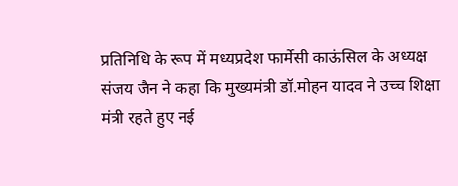प्रतिनिधि के रूप में मध्यप्रदेश फार्मेसी काऊंसिल के अध्यक्ष संजय जैन ने कहा कि मुख्यमंत्री डॉ.मोहन यादव ने उच्च शिक्षा मंत्री रहते हुए नई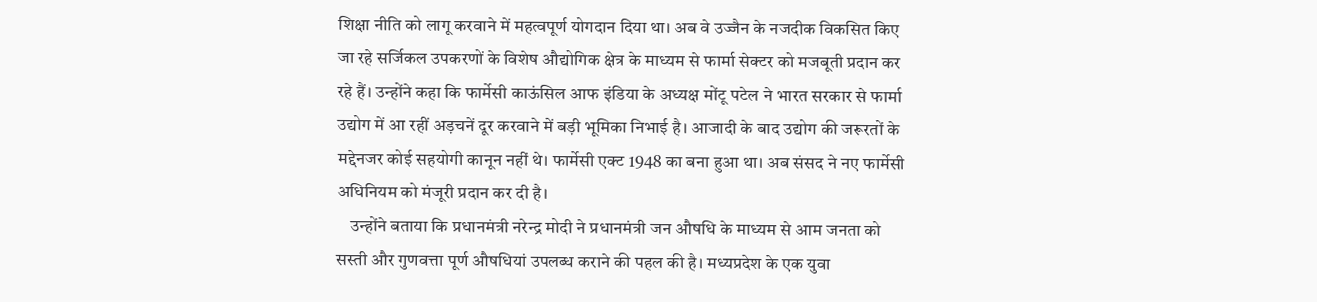शिक्षा नीति को लागू करवाने में महत्वपूर्ण योगदान दिया था। अब वे उज्जैन के नजदीक विकसित किए जा रहे सर्जिकल उपकरणों के विशेष औद्योगिक क्षेत्र के माध्यम से फार्मा सेक्टर को मजबूती प्रदान कर रहे हैं। उन्होंने कहा कि फार्मेसी काऊंसिल आफ इंडिया के अध्यक्ष मोंटू पटेल ने भारत सरकार से फार्मा उद्योग में आ रहीं अड़चनें दूर करवाने में बड़ी भूमिका निभाई है। आजादी के बाद उद्योग की जरूरतों के मद्देनजर कोई सहयोगी कानून नहीं थे। फार्मेसी एक्ट 1948 का बना हुआ था। अब संसद ने नए फार्मेसी अधिनियम को मंजूरी प्रदान कर दी है।
    उन्होंने बताया कि प्रधानमंत्री नरेन्द्र मोदी ने प्रधानमंत्री जन औषधि के माध्यम से आम जनता को सस्ती और गुणवत्ता पूर्ण औषधियां उपलब्ध कराने की पहल की है। मध्यप्रदेश के एक युवा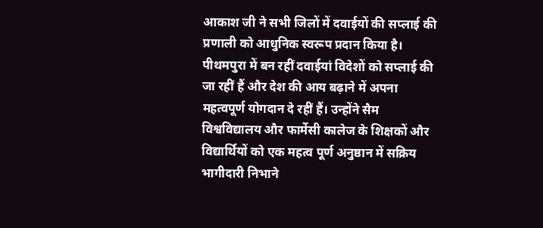आकाश जी ने सभी जिलों में दवाईयों की सप्लाई की प्रणाली को आधुनिक स्वरूप प्रदान किया है। पीथमपुरा में बन रहीं दवाईयां विदेशों को सप्लाई की जा रहीं हैं और देश की आय बढ़ाने में अपना महत्वपूर्ण योगदान दे रहीं हैं। उन्होंने सैम विश्वविद्यालय और फार्मेसी कालेज के शिक्षकों और विद्यार्थियों को एक महत्व पूर्ण अनुष्ठान में सक्रिय भागीदारी निभाने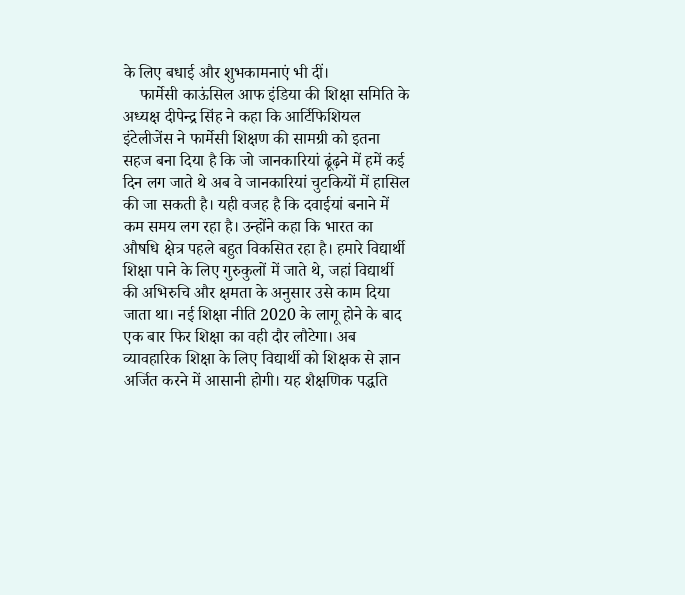के लिए बधाई और शुभकामनाएं भी दीं।
    फार्मेसी काऊंसिल आफ इंडिया की शिक्षा समिति के अध्यक्ष दीपेन्द्र सिंह ने कहा कि आर्टिफिशियल इंटेलीजेंस ने फार्मेसी शिक्षण की सामग्री को इतना सहज बना दिया है कि जो जानकारियां ढूंढ़ने में हमें कई दिन लग जाते थे अब वे जानकारियां चुटकियों में हासिल की जा सकती है। यही वजह है कि दवाईयां बनाने में कम समय लग रहा है। उन्होंने कहा कि भारत का औषधि क्षेत्र पहले बहुत विकसित रहा है। हमारे विद्यार्थी शिक्षा पाने के लिए गुरुकुलों में जाते थे, जहां विद्यार्थी की अभिरुचि और क्षमता के अनुसार उसे काम दिया जाता था। नई शिक्षा नीति 2020 के लागू होने के बाद एक बार फिर शिक्षा का वही दौर लौटेगा। अब व्यावहारिक शिक्षा के लिए विद्यार्थी को शिक्षक से ज्ञान अर्जित करने में आसानी होगी। यह शैक्षणिक पद्धति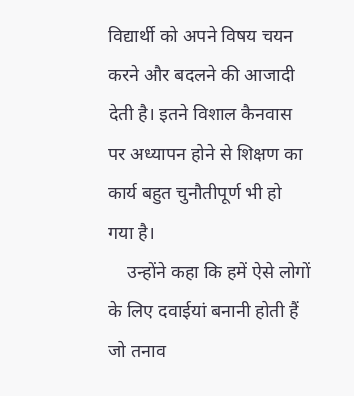विद्यार्थी को अपने विषय चयन करने और बदलने की आजादी देती है। इतने विशाल कैनवास पर अध्यापन होने से शिक्षण का कार्य बहुत चुनौतीपूर्ण भी हो गया है।
    उन्होंने कहा कि हमें ऐसे लोगों के लिए दवाईयां बनानी होती हैं जो तनाव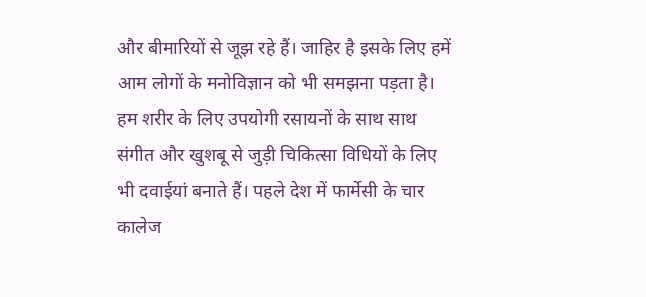और बीमारियों से जूझ रहे हैं। जाहिर है इसके लिए हमें आम लोगों के मनोविज्ञान को भी समझना पड़ता है। हम शरीर के लिए उपयोगी रसायनों के साथ साथ संगीत और खुशबू से जुड़ी चिकित्सा विधियों के लिए भी दवाईयां बनाते हैं। पहले देश में फार्मेसी के चार कालेज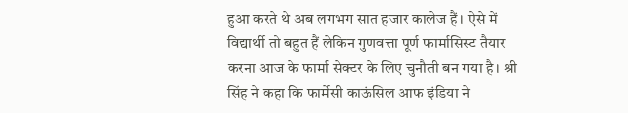हुआ करते थे अब लगभग सात हजार कालेज हैं। ऐसे में विद्यार्थी तो बहुत हैं लेकिन गुणवत्ता पूर्ण फार्मासिस्ट तैयार करना आज के फार्मा सेक्टर के लिए चुनौती बन गया है। श्री सिंह ने कहा कि फार्मेसी काऊंसिल आफ इंडिया ने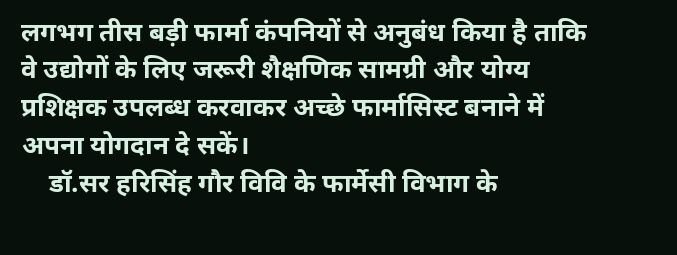लगभग तीस बड़ी फार्मा कंपनियों से अनुबंध किया है ताकि वे उद्योगों के लिए जरूरी शैक्षणिक सामग्री और योग्य प्रशिक्षक उपलब्ध करवाकर अच्छे फार्मासिस्ट बनाने में अपना योगदान दे सकें।
    डॉ.सर हरिसिंह गौर विवि के फार्मेसी विभाग के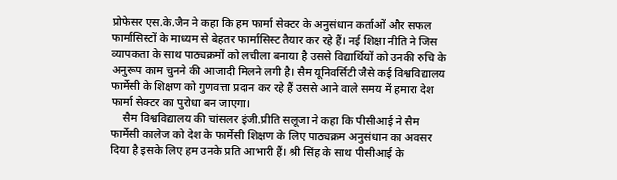प्रोफेसर एस.के.जैन ने कहा कि हम फार्मा सेक्टर के अनुसंधान कर्ताओं और सफल फार्मासिस्टों के माध्यम से बेहतर फार्मासिस्ट तैयार कर रहे हैं। नई शिक्षा नीति ने जिस व्यापकता के साथ पाठ्यक्रमों को लचीला बनाया है उससे विद्यार्थियों को उनकी रुचि के अनुरूप काम चुनने की आजादी मिलने लगी है। सैम यूनिवर्सिटी जैसे कई विश्वविद्यालय फार्मेसी के शिक्षण को गुणवत्ता प्रदान कर रहे हैं उससे आने वाले समय में हमारा देश फार्मा सेक्टर का पुरोधा बन जाएगा।
    सैम विश्वविद्यालय की चांसलर इंजी.प्रीति सलूजा ने कहा कि पीसीआई ने सैम फार्मेसी कालेज को देश के फार्मेसी शिक्षण के लिए पाठ्यक्रम अनुसंधान का अवसर दिया है इसके लिए हम उनके प्रति आभारी हैं। श्री सिंह के साथ पीसीआई के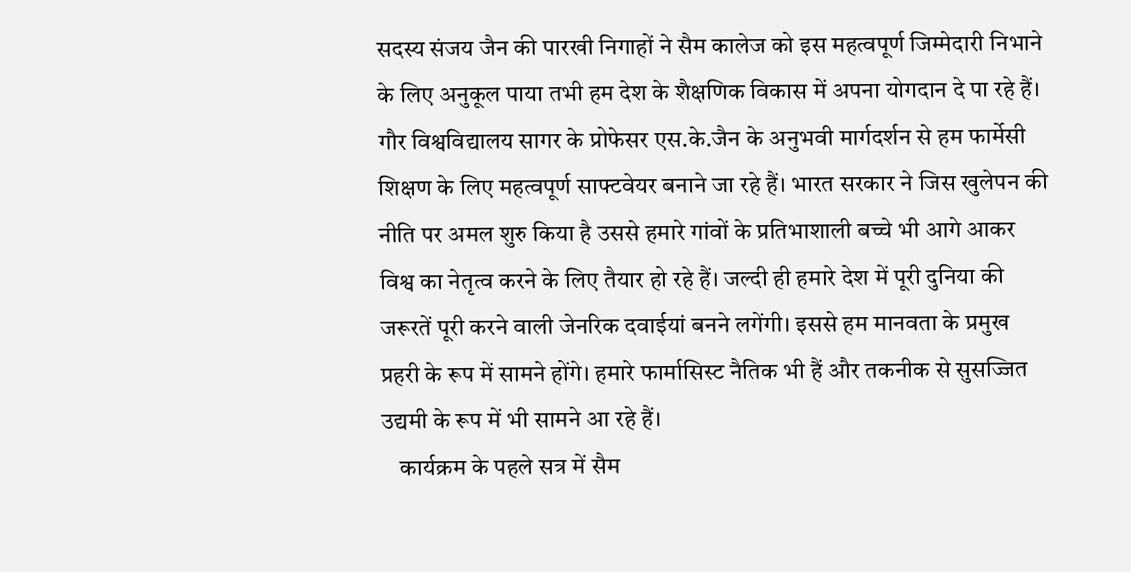सदस्य संजय जैन की पारखी निगाहों ने सैम कालेज को इस महत्वपूर्ण जिम्मेदारी निभाने के लिए अनुकूल पाया तभी हम देश के शैक्षणिक विकास में अपना योगदान दे पा रहे हैं। गौर विश्वविद्यालय सागर के प्रोफेसर एस.के.जैन के अनुभवी मार्गदर्शन से हम फार्मेसी शिक्षण के लिए महत्वपूर्ण साफ्टवेयर बनाने जा रहे हैं। भारत सरकार ने जिस खुलेपन की नीति पर अमल शुरु किया है उससे हमारे गांवों के प्रतिभाशाली बच्चे भी आगे आकर विश्व का नेतृत्व करने के लिए तैयार हो रहे हैं। जल्दी ही हमारे देश में पूरी दुनिया की जरूरतें पूरी करने वाली जेनरिक दवाईयां बनने लगेंगी। इससे हम मानवता के प्रमुख प्रहरी के रूप में सामने होंगे। हमारे फार्मासिस्ट नैतिक भी हैं और तकनीक से सुसज्जित उद्यमी के रूप में भी सामने आ रहे हैं।
    कार्यक्रम के पहले सत्र में सैम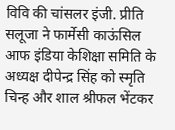विवि की चांसलर इंजी. प्रीति सलूजा ने फार्मेसी काऊंसिल आफ इंडिया केशिक्षा समिति के अध्यक्ष दीपेन्द्र सिंह को स्मृति चिन्ह और शाल श्रीफल भेंटकर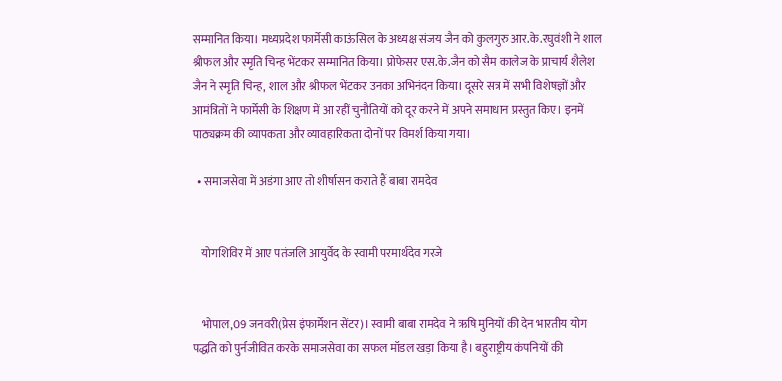सम्मानित किया। मध्यप्रदेश फार्मेसी काऊंसिल के अध्यक्ष संजय जैन को कुलगुरु आर.के.रघुवंशी ने शाल श्रीफल और स्मृति चिन्ह भेंटकर सम्मानित किया। प्रोफेसर एस.के.जैन को सैम कालेज के प्राचार्य शैलेश जैन ने स्मृति चिन्ह, शाल और श्रीफल भेंटकर उनका अभिनंदन किया। दूसरे सत्र में सभी विशेषज्ञों और आमंत्रितों ने फार्मेसी के शिक्षण में आ रहीं चुनौतियों को दूर करने में अपने समाधान प्रस्तुत किए। इनमें पाठ्यक्रम की व्यापकता और व्यावहारिकता दोनों पर विमर्श किया गया।

  • समाजसेवा में अडंगा आए तो शीर्षासन कराते हैं बाबा रामदेव


    योगशिविर में आए पतंजलि आयुर्वेद के स्वामी परमार्थदेव गरजे


    भोपाल,09 जनवरी(प्रेस इंफार्मेशन सेंटर)। स्वामी बाबा रामदेव ने ऋषि मुनियों की देन भारतीय योग पद्धति को पुर्नजीवित करके समाजसेवा का सफल मॉडल खड़ा किया है। बहुराष्ट्रीय कंपनियों की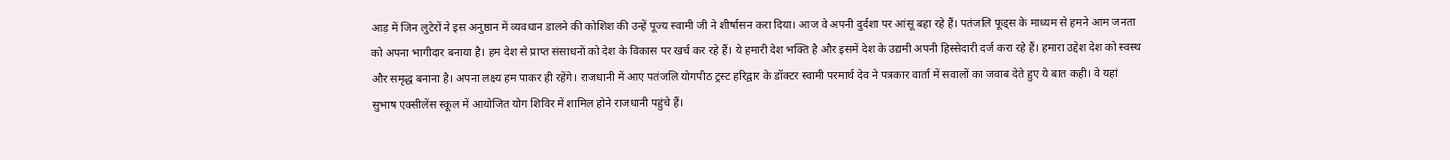आड़ में जिन लुटेरों ने इस अनुष्ठान में व्यवधान डालने की कोशिश की उन्हें पूज्य स्वामी जी ने शीर्षासन करा दिया। आज वे अपनी दुर्दशा पर आंसू बहा रहे हैं। पतंजलि फूड्स के माध्यम से हमने आम जनता को अपना भागीदार बनाया है। हम देश से प्राप्त संसाधनों को देश के विकास पर खर्च कर रहे हैं। ये हमारी देश भक्ति है और इसमें देश के उद्यमी अपनी हिस्सेदारी दर्ज करा रहे हैं। हमारा उद्देश देश को स्वस्थ और समृद्ध बनाना है। अपना लक्ष्य हम पाकर ही रहेंगे। राजधानी में आए पतंजलि योगपीठ ट्रस्ट हरिद्वार के डॉक्टर स्वामी परमार्थ देव ने पत्रकार वार्ता में सवालों का जवाब देते हुए ये बात कही। वे यहां सुभाष एक्सीलेंस स्कूल में आयोजित योग शिविर में शामिल होने राजधानी पहुंचे हैं।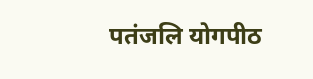पतंजलि योगपीठ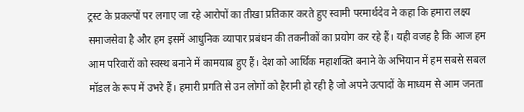ट्रस्ट के प्रकल्पों पर लगाए जा रहे आरोपों का तीखा प्रतिकार करते हुए स्वामी परमार्थदेव ने कहा कि हमारा लक्ष्य समाजसेवा है और हम इसमें आधुनिक व्यापार प्रबंधन की तकनीकों का प्रयोग कर रहे हैं। यही वजह है कि आज हम आम परिवारों को स्वस्थ बनाने में कामयाब हुए हैं। देश को आर्थिक महाशक्ति बनाने के अभियान में हम सबसे सबल मॉडल के रूप में उभरे हैं। हमारी प्रगति से उन लोगों को हैरानी हो रही है जो अपने उत्पादों के माध्यम से आम जनता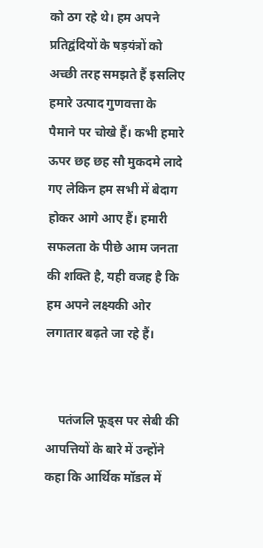को ठग रहे थे। हम अपने प्रतिद्वंदियों के षड़यंत्रों को अच्छी तरह समझते हैं इसलिए हमारे उत्पाद गुणवत्ता के पैमाने पर चोखे हैं। कभी हमारे ऊपर छह छह सौ मुकदमे लादे गए लेकिन हम सभी में बेदाग होकर आगे आए हैं। हमारी सफलता के पीछे आम जनता की शक्ति है, यही वजह है कि हम अपने लक्ष्यकी ओर लगातार बढ़ते जा रहे हैं।


    पतंजलि फूड्स पर सेबी की आपत्तियों के बारे में उन्होंने कहा कि आर्थिक मॉडल में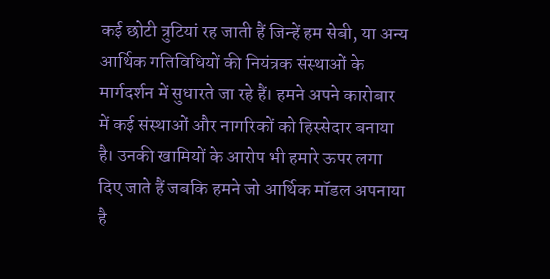कई छोटी त्रुटियां रह जाती हैं जिन्हें हम सेबी, या अन्य आर्थिक गतिविधियों की नियंत्रक संस्थाओं के मार्गदर्शन में सुधारते जा रहे हैं। हमने अपने कारोबार में कई संस्थाओं और नागरिकों को हिस्सेदार बनाया है। उनकी खामियों के आरोप भी हमारे ऊपर लगा दिए जाते हैं जबकि हमने जो आर्थिक मॉडल अपनाया है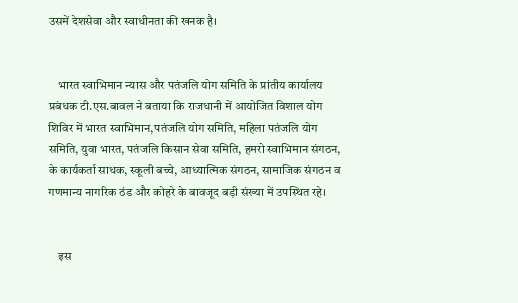उसमें देशसेवा और स्वाधीनता की खनक है।


    भारत स्वाभिमान न्यास और पतंजलि योग समिति के प्रांतीय कार्यालय प्रबंधक टी.एस.बावल ने बताया कि राजधानी में आयोजित विशाल योग शिविर में भारत स्वाभिमान,पतंजलि योग समिति, महिला पतंजलि योग समिति, युवा भारत, पतंजलि किसान सेवा समिति, हमरो स्वाभिमान संगठन, के कार्यकर्ता साधक, स्कूली बच्चे, आध्यात्मिक संगठन, सामाजिक संगठन व गणमान्य नागरिक ठंड और कोहरे के बावजूद बड़ी संख्या में उपस्थित रहे।


    इस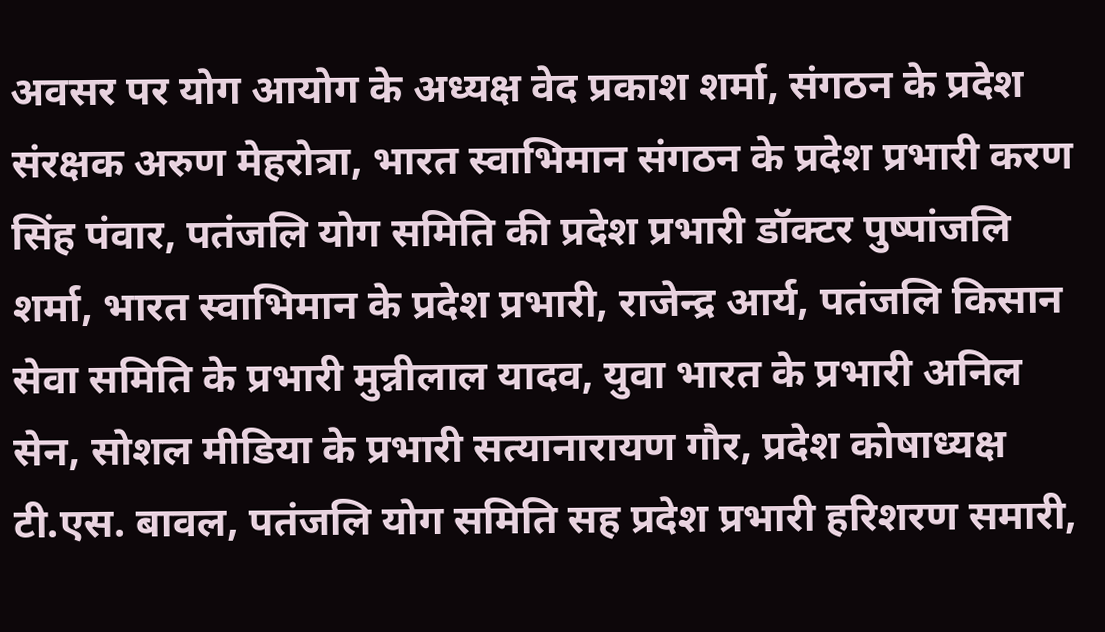अवसर पर योग आयोग के अध्यक्ष वेद प्रकाश शर्मा, संगठन के प्रदेश संरक्षक अरुण मेहरोत्रा, भारत स्वाभिमान संगठन के प्रदेश प्रभारी करण सिंह पंवार, पतंजलि योग समिति की प्रदेश प्रभारी डॉक्टर पुष्पांजलि शर्मा, भारत स्वाभिमान के प्रदेश प्रभारी, राजेन्द्र आर्य, पतंजलि किसान सेवा समिति के प्रभारी मुन्नीलाल यादव, युवा भारत के प्रभारी अनिल सेन, सोशल मीडिया के प्रभारी सत्यानारायण गौर, प्रदेश कोषाध्यक्ष टी.एस. बावल, पतंजलि योग समिति सह प्रदेश प्रभारी हरिशरण समारी,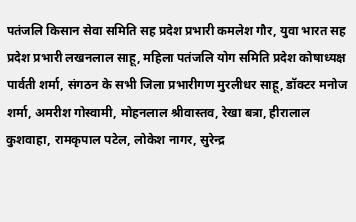पतंजलि किसान सेवा समिति सह प्रदेश प्रभारी कमलेश गौर, युवा भारत सह प्रदेश प्रभारी लखनलाल साहू, महिला पतंजलि योग समिति प्रदेश कोषाध्यक्ष पार्वती शर्मा, संगठन के सभी जिला प्रभारीगण मुरलीधर साहू, डॉक्टर मनोज शर्मा, अमरीश गोस्वामी, मोहनलाल श्रीवास्तव, रेखा बत्रा, हीरालाल कुशवाहा, रामकृपाल पटेल, लोकेश नागर, सुरेन्द्र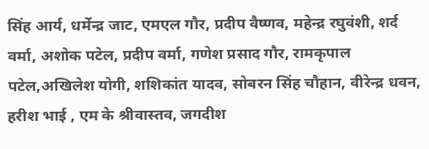सिंह आर्य, धर्मेन्द्र जाट, एमएल गौर, प्रदीप वैष्णव, महेन्द्र रघुवंशी, शर्द वर्मा, अशोक पटेल, प्रदीप वर्मा, गणेश प्रसाद गौर, रामकृपाल पटेल,अखिलेश योगी, शशिकांत यादव, सोबरन सिंह चौहान, वीरेन्द्र धवन, हरीश भाई , एम के श्रीवास्तव, जगदीश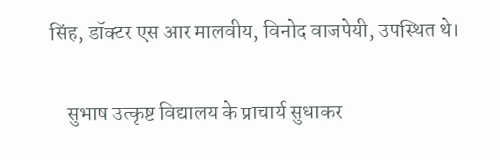सिंह, डॉक्टर एस आर मालवीय, विनोद वाजपेयी, उपस्थित थे।


    सुभाष उत्कृष्ट विद्यालय के प्राचार्य सुधाकर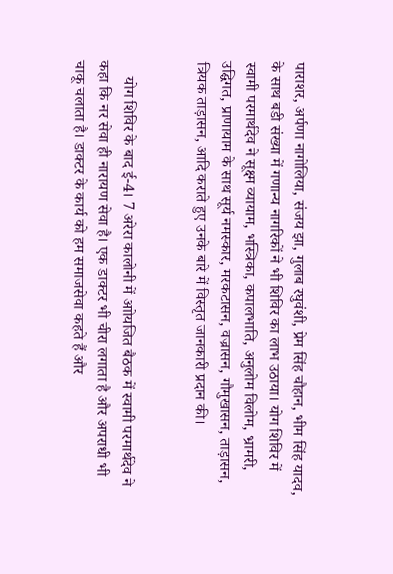पाराशर, अर्पणा नागोलिया, संजय झा, गुलाब रघुवंशी, प्रेम सिंह चौहान, भीम सिंह यादव, के साथ बडी संख्या में गणान्य नागरिकों ने भी शिविर का लाभ उठाया। योग शिविर में स्वामी परमार्थदेव ने सूक्ष्म व्यायाम, भस्त्रिका, कपालभाति, अनुलोम विलोम, भ्रामरी, उद्घिगत, प्राणायाम के साथ सूर्य नमस्कार, मरकटासन, वज्रासन, गौमुखासन, ताड़ासन, त्रियक ताड़ासन, आदि कराते हुए उनके बारे में विस्तृत जानकारी प्रदान की।


    योग शिविर के बाद ई-4। 7 अरेरा कालोनी में आोयजित बैठक में स्वामी परमार्थदेव ने कहा कि नर सेवा ही नारायण सेवा है। एक डाक्टर भी चीरा लगाता है और अपराधी भी चाकू चलाता है। डाक्टर के कार्य को हम समाजसेवा कहते हैं और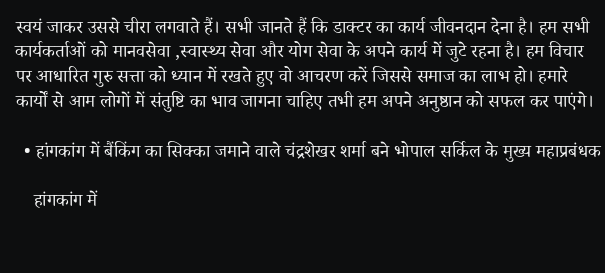स्वयं जाकर उससे चीरा लगवाते हैं। सभी जानते हैं कि डाक्टर का कार्य जीवनदान देना है। हम सभी कार्यकर्ताओं को मानवसेवा ,स्वास्थ्य सेवा और योग सेवा के अपने कार्य में जुटे रहना है। हम विचार पर आधारित गुरु सत्ता को ध्यान में रखते हुए वो आचरण करें जिससे समाज का लाभ हो। हमारे कार्यों से आम लोगों में संतुष्टि का भाव जागना चाहिए तभी हम अपने अनुष्ठान को सफल कर पाएंगे।

  • हांगकांग में बैंकिंग का सिक्का जमाने वाले चंद्रशेखर शर्मा बने भोपाल सर्किल के मुख्य महाप्रबंधक

    हांगकांग में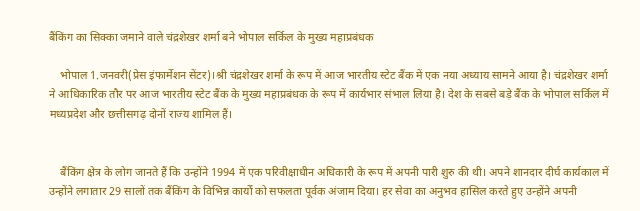बैंकिंग का सिक्का जमाने वाले चंद्रशेखर शर्मा बने भोपाल सर्किल के मुख्य महाप्रबंधक

    भोपाल 1.जनवरी(प्रेस इंफार्मेशन सेंटर)।श्री चंद्रशेखर शर्मा के रूप में आज भारतीय स्टेट बैंक में एक नया अध्याय सामने आया है। चंद्रशेखर शर्मा ने आधिकारिक तौर पर आज भारतीय स्टेट बैंक के मुख्य महाप्रबंधक के रूप में कार्यभार संभाल लिया है। देश के सबसे बड़े बैंक के भोपाल सर्किल में मध्यप्रदेश और छत्तीसगढ़ दोनों राज्य शामिल हैं।


    बैंकिंग क्षेत्र के लोग जानते हैं कि उन्होंने 1994 में एक परिवीक्षाधीन अधिकारी के रूप में अपनी पारी शुरु की थी। अपने शानदार दीर्घ कार्यकाल में उन्होंने लगातार 29 सालों तक बैंकिंग के विभिन्न कार्यों को सफलता पूर्वक अंजाम दिया। हर सेवा का अनुभव हासिल करते हुए उन्होंने अपनी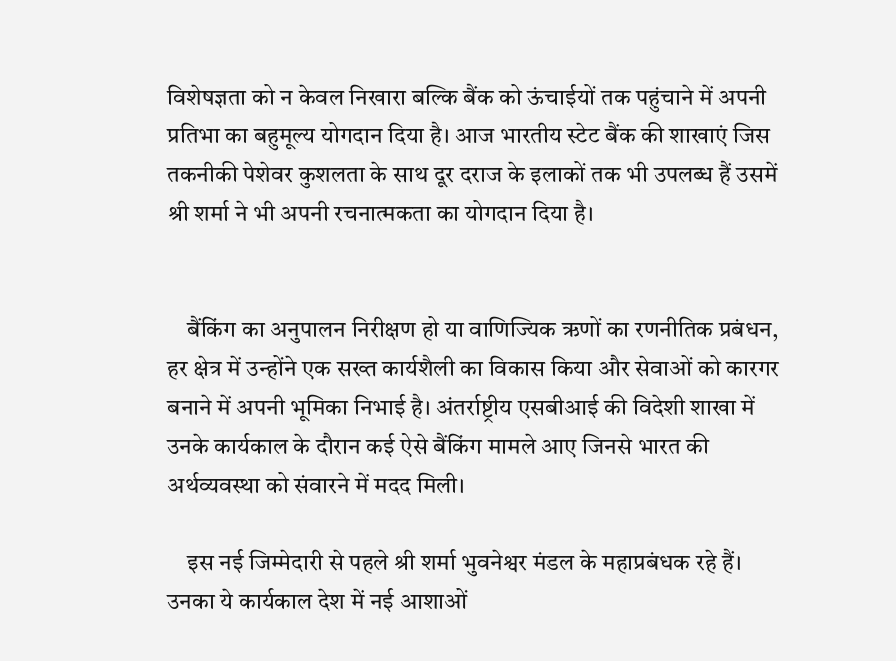विशेषज्ञता को न केवल निखारा बल्कि बैंक को ऊंचाईयों तक पहुंचाने में अपनी प्रतिभा का बहुमूल्य योगदान दिया है। आज भारतीय स्टेट बैंक की शाखाएं जिस तकनीकी पेशेवर कुशलता के साथ दूर दराज के इलाकों तक भी उपलब्ध हैं उसमें श्री शर्मा ने भी अपनी रचनात्मकता का योगदान दिया है।


    बैंकिंग का अनुपालन निरीक्षण हो या वाणिज्यिक ऋणों का रणनीतिक प्रबंधन, हर क्षेत्र में उन्होंने एक सख्त कार्यशैली का विकास किया और सेवाओं को कारगर बनाने में अपनी भूमिका निभाई है। अंतर्राष्ट्रीय एसबीआई की विदेशी शाखा में उनके कार्यकाल के दौरान कई ऐसे बैंकिंग मामले आए जिनसे भारत की अर्थव्यवस्था को संवारने में मदद मिली।

    इस नई जिम्मेदारी से पहले श्री शर्मा भुवनेश्वर मंडल के महाप्रबंधक रहे हैं। उनका ये कार्यकाल देश में नई आशाओं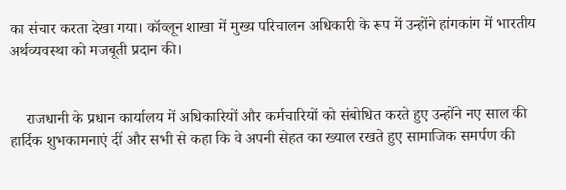का संचार करता देखा गया। कॉव्लून शाखा में मुख्य परिचालन अधिकारी के रूप में उन्होंने हांगकांग में भारतीय अर्थव्यवस्था को मजबूती प्रदान की।


    राजधानी के प्रधान कार्यालय में अधिकारियों और कर्मचारियों को संबोधित करते हुए उन्होंने नए साल की हार्दिक शुभकामनाएं दीं और सभी से कहा कि वे अपनी सेहत का ख्याल रखते हुए सामाजिक समर्पण की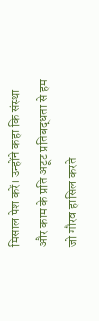मिसाल पेश करें। उन्होंने कहा कि संस्था और काम के प्रति अटूट प्रतिबद्धता से हम जो गौरव हासिल करते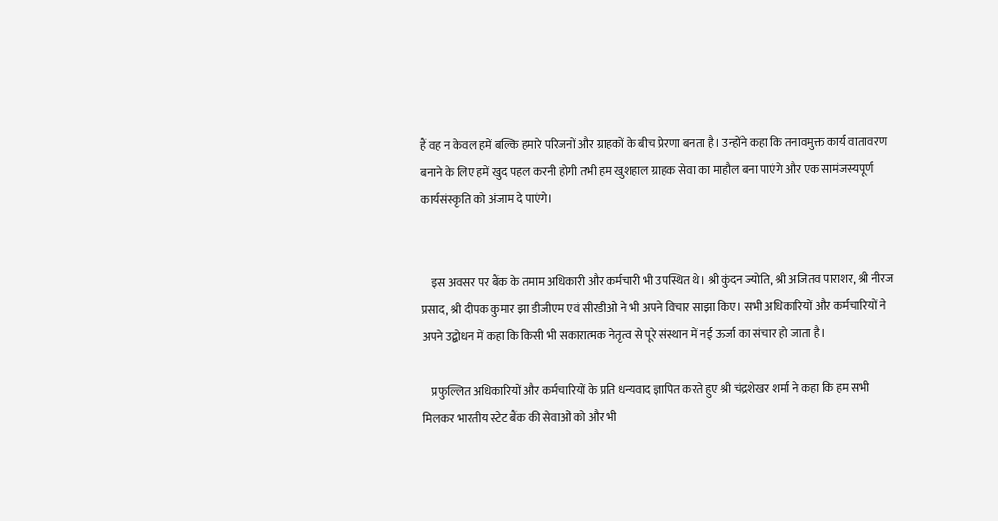हैं वह न केवल हमें बल्कि हमारे परिजनों और ग्राहकों के बीच प्रेरणा बनता है। उन्होंने कहा कि तनावमुक्त कार्य वातावरण बनाने के लिए हमें खुद पहल करनी होगी तभी हम खुशहाल ग्राहक सेवा का माहौल बना पाएंगे और एक सामंजस्यपूर्ण कार्यसंस्कृति को अंजाम दे पाएंगे।


    इस अवसर पर बैंक के तमाम अधिकारी और कर्मचारी भी उपस्थित थे। श्री कुंदन ज्योति, श्री अजितव पाराशर, श्री नीरज प्रसाद, श्री दीपक कुमार झा डीजीएम एवं सीरडीओ ने भी अपने विचार साझा किए। सभी अधिकारियों और कर्मचारियों ने अपने उद्बोधन में कहा कि किसी भी सकारात्मक नेतृत्व से पूरे संस्थान में नई ऊर्जा का संचार हो जाता है।

    प्रफुल्लित अधिकारियों और कर्मचारियों के प्रति धन्यवाद ज्ञापित करते हुए श्री चंद्रशेखर शर्मा ने कहा कि हम सभी मिलकर भारतीय स्टेट बैंक की सेवाओं को और भी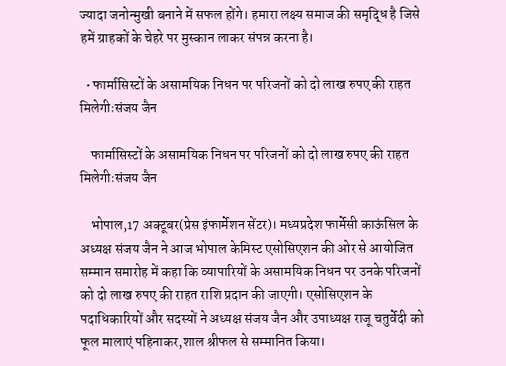ज्यादा जनोन्मुखी बनाने में सफल होंगे। हमारा लक्ष्य समाज की समृद्धि है जिसे हमें ग्राहकों के चेहरे पर मुस्कान लाकर संपन्न करना है।

  • फार्मासिस्टों के असामयिक निधन पर परिजनों को दो लाख रुपए की राहत मिलेगीःसंजय जैन

    फार्मासिस्टों के असामयिक निधन पर परिजनों को दो लाख रुपए की राहत मिलेगीःसंजय जैन

    भोपाल,17 अक्टूबर(प्रेस इंफार्मेशन सेंटर)। मध्यप्रदेश फार्मेसी काऊंसिल के अध्यक्ष संजय जैन ने आज भोपाल केमिस्ट एसोसिएशन की ओर से आयोजित सम्मान समारोह में कहा कि व्यापारियों के असामयिक निधन पर उनके परिजनों को दो लाख रुपए की राहत राशि प्रदान की जाएगी। एसोसिएशन के पदाधिकारियों और सदस्यों ने अध्यक्ष संजय जैन और उपाध्यक्ष राजू चतुर्वेदी को फूल मालाएं पहिनाकर,शाल श्रीफल से सम्मानित किया।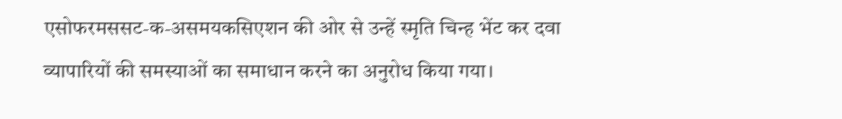एसोफरमससट-क-असमयकसिएशन की ओर से उन्हें स्मृति चिन्ह भेंट कर दवा व्यापारियों की समस्याओं का समाधान करने का अनुरोध किया गया।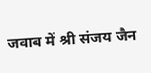जवाब में श्री संजय जैन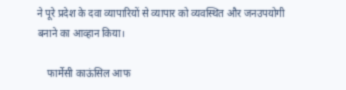ने पूरे प्रदेश के दवा व्यापारियों से व्यापार को व्यवस्थित और जनउपयोगी बनाने का आव्हान किया।

    फार्मेसी काऊंसिल आफ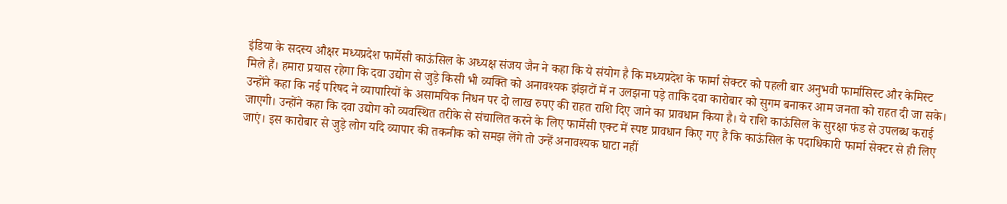इंडिया के सदस्य औक्षर मध्यप्रदेश फार्मेसी काऊंसिल के अध्यक्ष संजय जैन ने कहा कि ये संयोग है कि मध्यप्रदेश के फार्मा सेक्टर को पहली बार अनुभवी फार्मासिस्ट और केमिस्ट मिले हैं। हमारा प्रयास रहेगा कि दवा उद्योग से जुड़े किसी भी व्यक्ति को अनावश्यक झंझटों में न उलझना पड़े ताकि दवा कारोबार को सुगम बनाकर आम जनता को राहत दी जा सके। उन्होंने कहा कि नई परिषद ने व्यापारियों के असामयिक निधन पर दो लाख रुपए की राहत राशि दिए जाने का प्रावधान किया है। ये राशि काऊंसिल के सुरक्षा फंड से उपलब्ध कराई जाएगी। उन्होंने कहा कि दवा उद्योग को व्यवस्थित तरीके से संचालित करने के लिए फार्मेसी एक्ट में स्पष्ट प्रावधान किए गए हैं कि काऊंसिल के पदाधिकारी फार्मा सेक्टर से ही लिए जाएं। इस कारोबार से जुड़े लोग यदि व्यापार की तकनीक को समझ लेंगे तो उन्हें अनावश्यक घाटा नहीं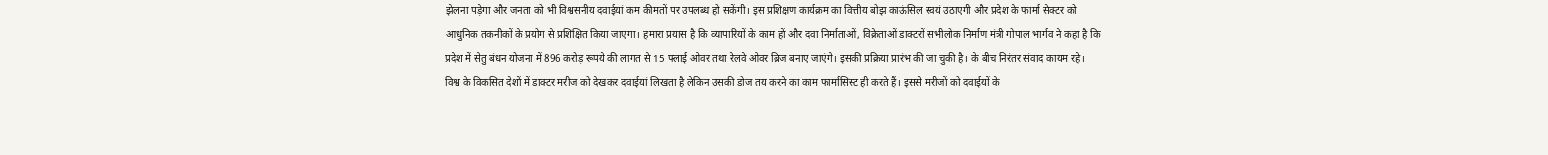झेलना पड़ेगा और जनता को भी विश्वसनीय दवाईयां कम कीमतों पर उपलब्ध हो सकेंगी। इस प्रशिक्षण कार्यक्रम का वित्तीय बोझ काऊंसिल स्वयं उठाएगी और प्रदेश के फार्मा सेक्टर को आधुनिक तकनीकों के प्रयोग से प्रशिक्षित किया जाएगा। हमारा प्रयास है कि व्यापारियों के काम हों और दवा निर्माताओं, विक्रेताओं डाक्टरों सभीलोक निर्माण मंत्री गोपाल भार्गव ने कहा है कि प्रदेश में सेतु बंधन योजना में 896 करोड़ रूपये की लागत से 15 फ्लाई ओवर तथा रेलवे ओवर ब्रिज बनाए जाएंगे। इसकी प्रक्रिया प्रारंभ की जा चुकी है। के बीच निरंतर संवाद कायम रहे। विश्व के विकसित देशों में डाक्टर मरीज को देखकर दवाईयां लिखता है लेकिन उसकी डोज तय करने का काम फार्मासिस्ट ही करते हैं। इससे मरीजों को दवाईयों के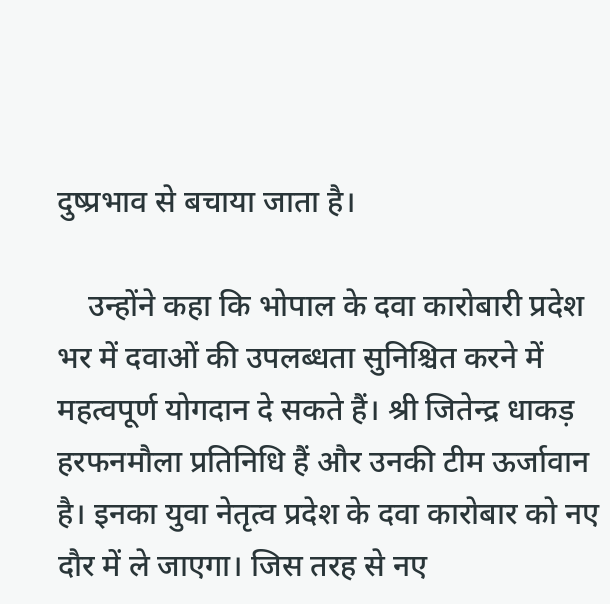दुष्प्रभाव से बचाया जाता है।

    उन्होंने कहा कि भोपाल के दवा कारोबारी प्रदेश भर में दवाओं की उपलब्धता सुनिश्चित करने में महत्वपूर्ण योगदान दे सकते हैं। श्री जितेन्द्र धाकड़ हरफनमौला प्रतिनिधि हैं और उनकी टीम ऊर्जावान है। इनका युवा नेतृत्व प्रदेश के दवा कारोबार को नए दौर में ले जाएगा। जिस तरह से नए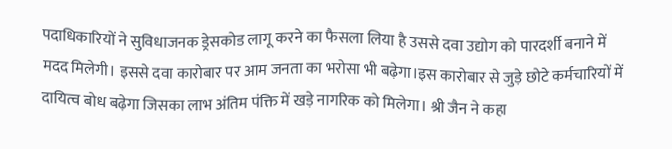पदाधिकारियों ने सुविधाजनक ड्रेसकोड लागू करने का फैसला लिया है उससे दवा उद्योग को पारदर्शी बनाने में मदद मिलेगी। इससे दवा कारोबार पर आम जनता का भरोसा भी बढ़ेगा।इस कारोबार से जुड़े छोटे कर्मचारियों में दायित्व बोध बढ़ेगा जिसका लाभ अंतिम पंक्ति में खड़े नागरिक को मिलेगा। श्री जैन ने कहा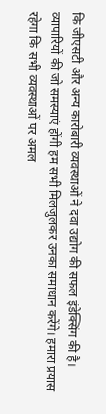कि जीएसटी और अन्य कारोबारी व्यवस्थाओं ने दवा उद्योग की सफल इंडेक्सिंग की है। व्यापारियों की जो समस्याएं होंगी हम सभी मिलजुलकर उनका समाधान करेंगे। हमारा प्रयास रहेगा कि सभी व्यवस्थाओं पर अमल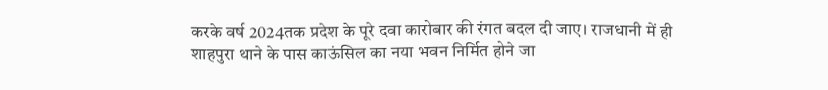करके वर्ष 2024तक प्रदेश के पूरे दवा कारोबार की रंगत बदल दी जाए। राजधानी में ही शाहपुरा थाने के पास काऊंसिल का नया भवन निर्मित होने जा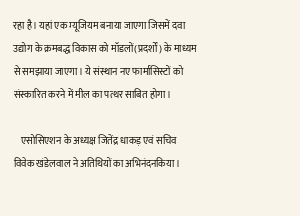रहा है। यहां एक म्यूजियम बनाया जाएगा जिसमें दवा उद्योग के क्रमबद्ध विकास को मॉडलों(प्रदर्शों) के माध्यम से समझाया जाएगा। ये संस्थान नए फार्मासिस्टों को संस्कारित करने में मील का पत्थर साबित होगा।

    एसोसिएशन के अध्यक्ष जितेंद्र धाकड़ एवं सचिव विवेक खंडेलवाल ने अतिथियों का अभिनंदनकिया।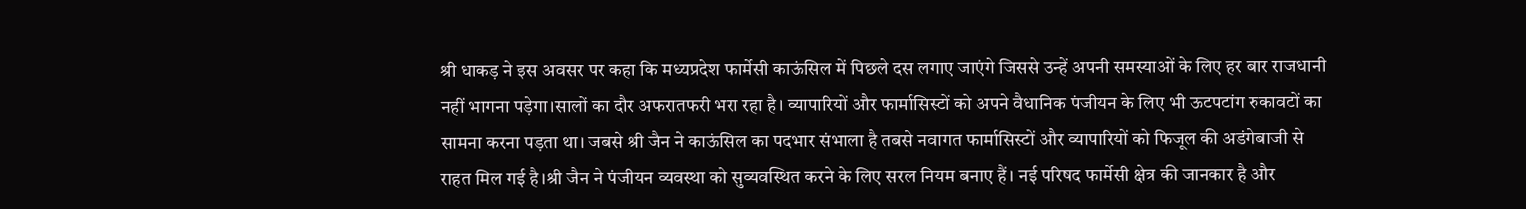श्री धाकड़ ने इस अवसर पर कहा कि मध्यप्रदेश फार्मेसी काऊंसिल में पिछले दस लगाए जाएंगे जिससे उन्हें अपनी समस्याओं के लिए हर बार राजधानी नहीं भागना पड़ेगा।सालों का दौर अफरातफरी भरा रहा है। व्यापारियों और फार्मासिस्टों को अपने वैधानिक पंजीयन के लिए भी ऊटपटांग रुकावटों का सामना करना पड़ता था। जबसे श्री जैन ने काऊंसिल का पदभार संभाला है तबसे नवागत फार्मासिस्टों और व्यापारियों को फिजूल की अडंगेबाजी से राहत मिल गई है।श्री जैन ने पंजीयन व्यवस्था को सुव्यवस्थित करने के लिए सरल नियम बनाए हैं। नई परिषद फार्मेसी क्षेत्र की जानकार है और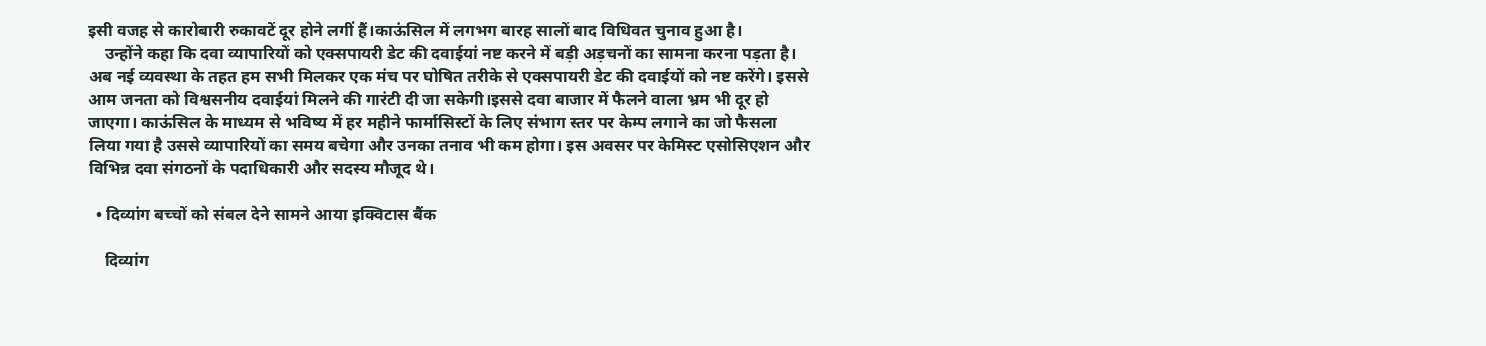इसी वजह से कारोबारी रुकावटें दूर होने लगीं हैं।काऊंसिल में लगभग बारह सालों बाद विधिवत चुनाव हुआ है।
    उन्होंने कहा कि दवा व्यापारियों को एक्सपायरी डेट की दवाईयां नष्ट करने में बड़ी अड़चनों का सामना करना पड़ता है। अब नई व्यवस्था के तहत हम सभी मिलकर एक मंच पर घोषित तरीके से एक्सपायरी डेट की दवाईयों को नष्ट करेंगे। इससे आम जनता को विश्वसनीय दवाईयां मिलने की गारंटी दी जा सकेगी।इससे दवा बाजार में फैलने वाला भ्रम भी दूर हो जाएगा। काऊंसिल के माध्यम से भविष्य में हर महीने फार्मासिस्टों के लिए संभाग स्तर पर केम्प लगाने का जो फैसला लिया गया है उससे व्यापारियों का समय बचेगा और उनका तनाव भी कम होगा। इस अवसर पर केमिस्ट एसोसिएशन और विभिन्न दवा संगठनों के पदाधिकारी और सदस्य मौजूद थे।

  • दिव्यांग बच्चों को संबल देने सामने आया इक्विटास बैंक

    दिव्यांग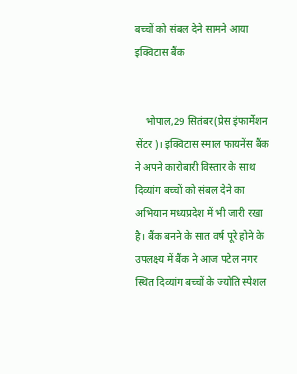बच्चों को संबल देने सामने आया इक्विटास बैंक


    भोपाल,29 सितंबर(प्रेस इंफार्मेशन सेंटर)। इक्विटास स्माल फायनेंस बैंक ने अपने कारोबारी विस्तार के साथ दिव्यांग बच्चों को संबल देने का अभियान मध्यप्रदेश में भी जारी रखा है। बैंक बनने के सात वर्ष पूरे होने के उपलक्ष्य में बैंक ने आज पटेल नगर स्थित दिव्यांग बच्चों के ज्योति स्पेशल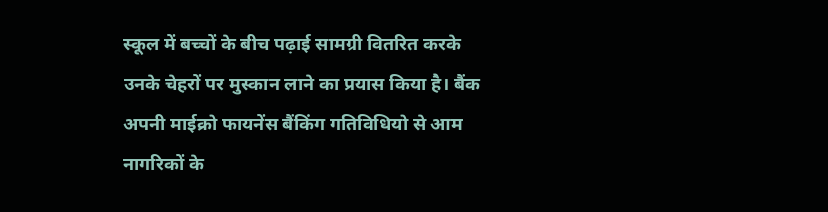स्कूल में बच्चों के बीच पढ़ाई सामग्री वितरित करके उनके चेहरों पर मुस्कान लाने का प्रयास किया है। बैंक अपनी माईक्रो फायनेंस बैंकिंग गतिविधियो से आम नागरिकों के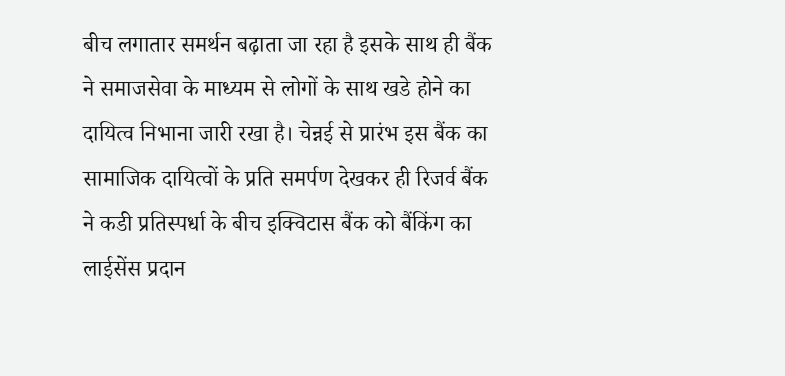बीच लगातार समर्थन बढ़ाता जा रहा है इसके साथ ही बैंक ने समाजसेवा के माध्यम से लोगों के साथ खडे होने का दायित्व निभाना जारी रखा है। चेन्नई से प्रारंभ इस बैंक का सामाजिक दायित्वों के प्रति समर्पण देखकर ही रिजर्व बैंक ने कडी प्रतिस्पर्धा के बीच इक्विटास बैंक को बैंकिंग का लाईसेंस प्रदान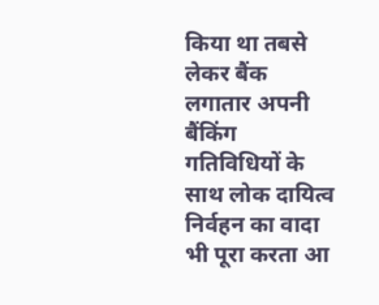किया था तबसे लेकर बैंक लगातार अपनी बैंकिंग गतिविधियों के साथ लोक दायित्व निर्वहन का वादा भी पूरा करता आ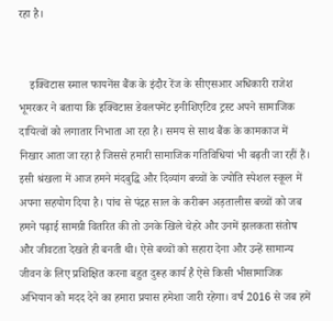रहा है।


    इक्विटास स्माल फायनेंस बैंक के इंदौर रेंज के सीएसआर अधिकारी राजेश भूमरकर ने बताया कि इक्विटास डेवलपमेंट इनीशिएटिव ट्रस्ट अपने सामाजिक दायित्वों को लगातार निभाता आ रहा है। समय से साथ बैंक के कामकाज में निखार आता जा रहा है जिससे हमारी सामाजिक गतिविधियां भी बढ़ती जा रहीं हैं। इसी श्रंखला में आज हमने मंदबुद्धि और दिव्यांग बच्चों के ज्योति स्पेशल स्कूल में अपना सहयोग दिया है। पांच से पंद्रह साल के करीबन अड़तालीस बच्चों को जब हमने पढ़ाई सामग्री वितरित की तो उनके खिले चेहरे और उनमें झलकता संतोष और जीवटता देखते ही बनती थी। ऐसे बच्चों को सहारा देना और उन्हें सामान्य जीवन के लिए प्रशिक्षित करना बहुत दुरूह कार्य है ऐसे किसी भीसामाजिक अभियान को मदद देने का हमारा प्रयास हमेशा जारी रहेगा। वर्ष 2016 से जब हमें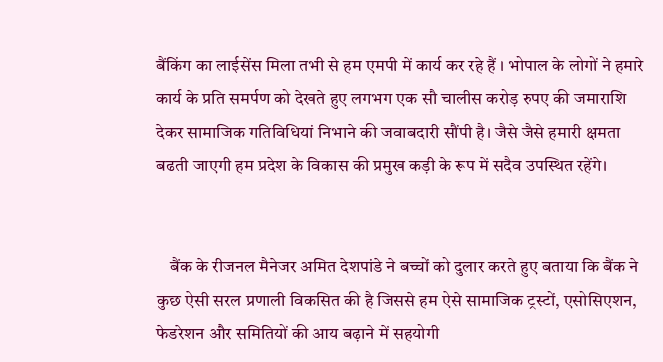बैंकिंग का लाईसेंस मिला तभी से हम एमपी में कार्य कर रहे हैं । भोपाल के लोगों ने हमारे कार्य के प्रति समर्पण को देखते हुए लगभग एक सौ चालीस करोड़ रुपए की जमाराशि देकर सामाजिक गतिविधियां निभाने की जवाबदारी सौंपी है। जैसे जैसे हमारी क्षमता बढती जाएगी हम प्रदेश के विकास की प्रमुख कड़ी के रूप में सदैव उपस्थित रहेंगे।


    बैंक के रीजनल मैनेजर अमित देशपांडे ने बच्चों को दुलार करते हुए बताया कि बैंक ने कुछ ऐसी सरल प्रणाली विकसित की है जिससे हम ऐसे सामाजिक ट्रस्टों, एसोसिएशन, फेडरेशन और समितियों की आय बढ़ाने में सहयोगी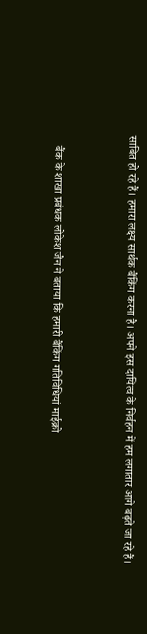साबित हो रहे हैं। हमारा लक्ष्य सार्थक बैंकिंग करना है। अपने इस दायित्व के निर्वहन में हम लगातार आगे बढ़ते जा रहे हैं।


    बैंक के शाखा प्रबंधक लोकेश जैन ने बताया कि हमारी बैंकिंग गतिविधियां माईक्रो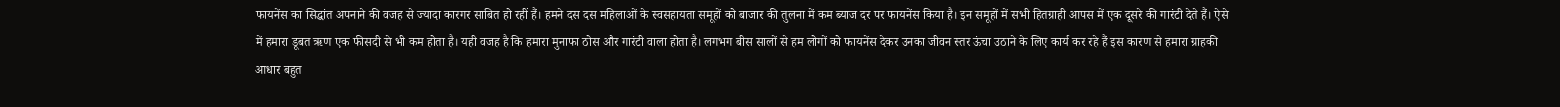फायनेंस का सिद्धांत अपनाने की वजह से ज्यादा कारगर साबित हो रहीं हैं। हमने दस दस महिलाओं के स्वसहायता समूहों को बाजार की तुलना में कम ब्याज दर पर फायनेंस किया है। इन समूहों में सभी हितग्राही आपस में एक दूसरे की गारंटी देते हैं। ऐसे में हमारा डूबत ऋण एक फीसदी से भी कम होता है। यही वजह है कि हमारा मुनाफा ठोस और गारंटी वाला होता है। लगभग बीस सालों से हम लोगों को फायनेंस देकर उनका जीवन स्तर ऊंचा उठाने के लिए कार्य कर रहे हैं इस कारण से हमारा ग्राहकी आधार बहुत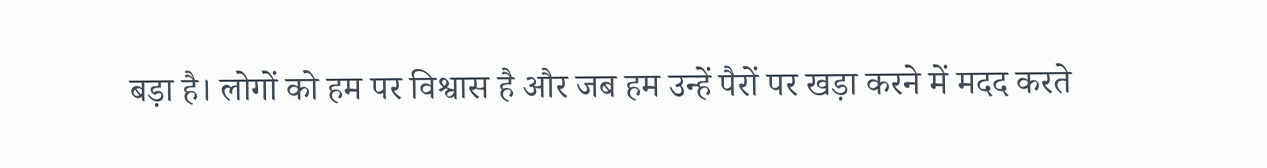बड़ा है। लोगों को हम पर विश्वास है और जब हम उन्हें पैरों पर खड़ा करने में मदद करते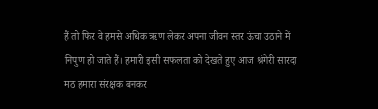हैं तो फिर वे हमसे अधिक ऋण लेकर अपना जीवन स्तर ऊंचा उठाने में निपुण हो जाते हैं। हमारी इसी सफलता को देखते हुए आज श्रंगेरी सारदा मठ हमारा संरक्षक बनकर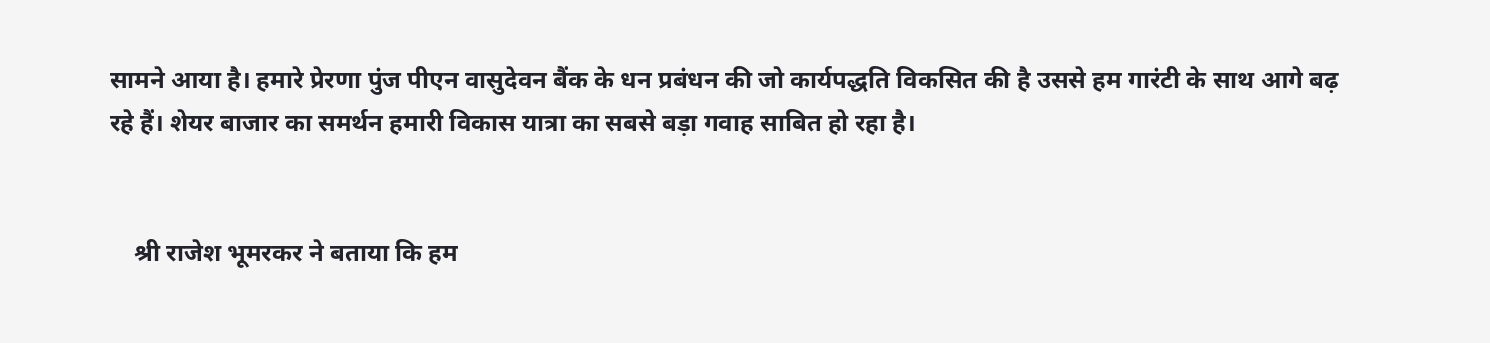सामने आया है। हमारे प्रेरणा पुंज पीएन वासुदेवन बैंक के धन प्रबंधन की जो कार्यपद्धति विकसित की है उससे हम गारंटी के साथ आगे बढ़ रहे हैं। शेयर बाजार का समर्थन हमारी विकास यात्रा का सबसे बड़ा गवाह साबित हो रहा है।


    श्री राजेश भूमरकर ने बताया कि हम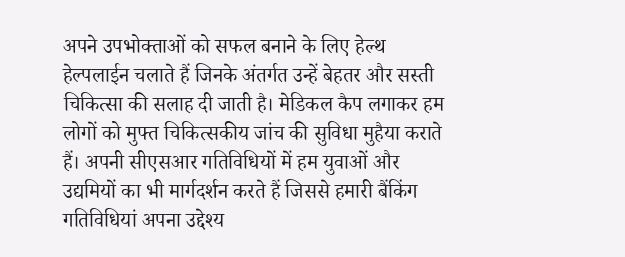अपने उपभोक्ताओं को सफल बनाने के लिए हेल्थ हेल्पलाईन चलाते हैं जिनके अंतर्गत उन्हें बेहतर और सस्ती चिकित्सा की सलाह दी जाती है। मेडिकल कैप लगाकर हम लोगों को मुफ्त चिकित्सकीय जांच की सुविधा मुहैया कराते हैं। अपनी सीएसआर गतिविधियों में हम युवाओं और उद्यमियों का भी मार्गदर्शन करते हैं जिससे हमारी बैंकिंग गतिविधियां अपना उद्देश्य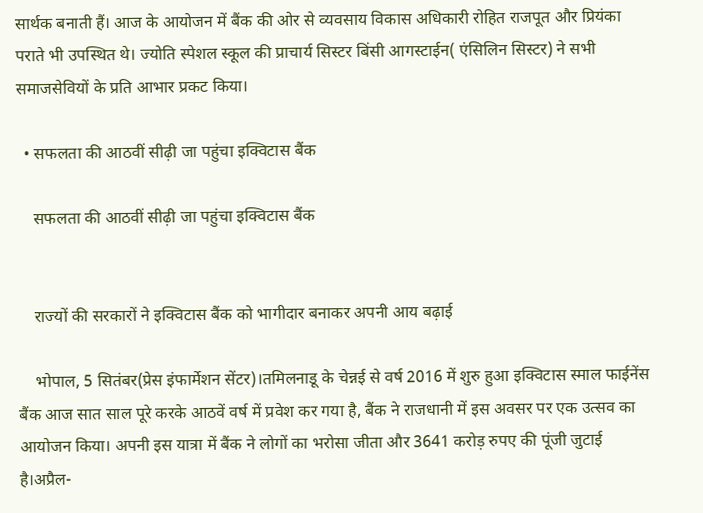सार्थक बनाती हैं। आज के आयोजन में बैंक की ओर से व्यवसाय विकास अधिकारी रोहित राजपूत और प्रियंका पराते भी उपस्थित थे। ज्योति स्पेशल स्कूल की प्राचार्य सिस्टर बिंसी आगस्टाईन( एंसिलिन सिस्टर) ने सभी समाजसेवियों के प्रति आभार प्रकट किया।

  • सफलता की आठवीं सीढ़ी जा पहुंचा इक्विटास बैंक

    सफलता की आठवीं सीढ़ी जा पहुंचा इक्विटास बैंक


    राज्यों की सरकारों ने इक्विटास बैंक को भागीदार बनाकर अपनी आय बढ़ाई

    भोपाल, 5 सितंबर(प्रेस इंफार्मेशन सेंटर)।तमिलनाडू के चेन्नई से वर्ष 2016 में शुरु हुआ इक्विटास स्माल फाईनेंस बैंक आज सात साल पूरे करके आठवें वर्ष में प्रवेश कर गया है, बैंक ने राजधानी में इस अवसर पर एक उत्सव का आयोजन किया। अपनी इस यात्रा में बैंक ने लोगों का भरोसा जीता और 3641 करोड़ रुपए की पूंजी जुटाई है।अप्रैल-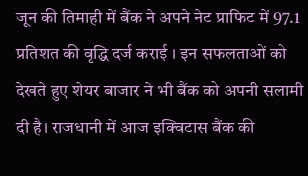जून की तिमाही में बैंक ने अपने नेट प्राफिट में 97.1 प्रतिशत की वृद्धि दर्ज कराई । इन सफलताओं को देखते हुए शेयर बाजार ने भी बैंक को अपनी सलामी दी है। राजधानी में आज इक्विटास बैंक की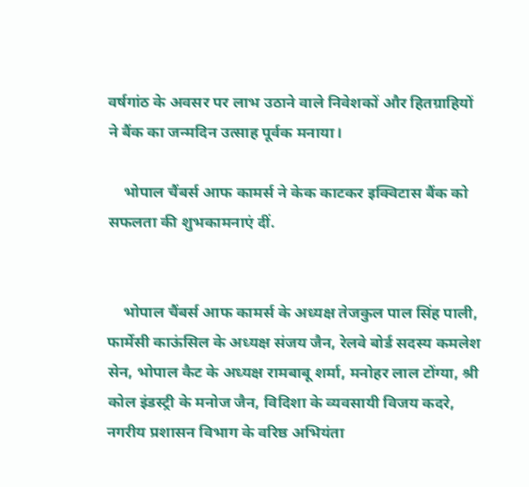वर्षगांठ के अवसर पर लाभ उठाने वाले निवेशकों और हितग्राहियों ने बैंक का जन्मदिन उत्साह पूर्वक मनाया।

    भोपाल चैंबर्स आफ कामर्स ने केक काटकर इक्विटास बैंक को सफलता की शुभकामनाएं दीं.


    भोपाल चैंबर्स आफ कामर्स के अध्यक्ष तेजकुल पाल सिंह पाली, फार्मेसी काऊंसिल के अध्यक्ष संजय जैन, रेलवे बोर्ड सदस्य कमलेश सेन, भोपाल कैट के अध्यक्ष रामबाबू शर्मा, मनोहर लाल टोंग्या, श्री कोल इंडस्ट्री के मनोज जैन, विदिशा के व्यवसायी विजय कदरे, नगरीय प्रशासन विभाग के वरिष्ठ अभियंता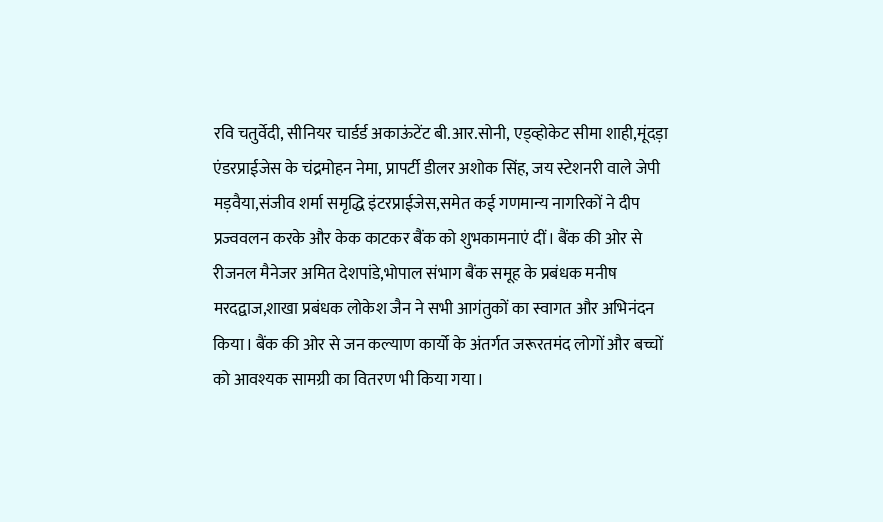रवि चतुर्वेदी, सीनियर चार्डर्ड अकाऊंटेंट बी.आर.सोनी, एड्व्होकेट सीमा शाही,मूंदड़ा एंडरप्राईजेस के चंद्रमोहन नेमा, प्रापर्टी डीलर अशोक सिंह, जय स्टेशनरी वाले जेपी मड़वैया,संजीव शर्मा समृद्धि इंटरप्राईजेस,समेत कई गणमान्य नागरिकों ने दीप प्रज्ववलन करके और केक काटकर बैंक को शुभकामनाएं दीं। बैंक की ओर से रीजनल मैनेजर अमित देशपांडे,भोपाल संभाग बैंक समूह के प्रबंधक मनीष मरदद्वाज,शाखा प्रबंधक लोकेश जैन ने सभी आगंतुकों का स्वागत और अभिनंदन किया। बैंक की ओर से जन कल्याण कार्यो के अंतर्गत जरूरतमंद लोगों और बच्चों को आवश्यक सामग्री का वितरण भी किया गया।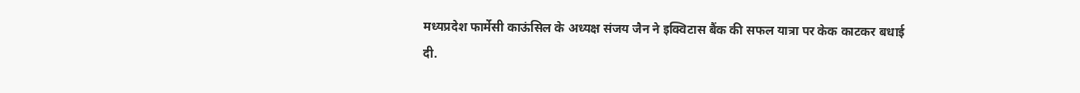मध्यप्रदेश फार्मेसी काऊंसिल के अध्यक्ष संजय जैन ने इक्विटास बैंक की सफल यात्रा पर केक काटकर बधाई दी.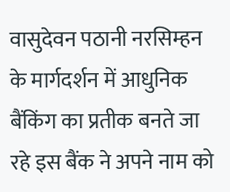वासुदेवन पठानी नरसिम्हन के मार्गदर्शन में आधुनिक बैंकिंग का प्रतीक बनते जा रहे इस बैंक ने अपने नाम को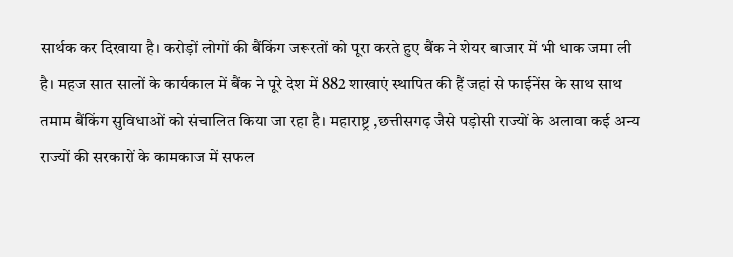सार्थक कर दिखाया है। करोड़ों लोगों की बैंकिंग जरूरतों को पूरा करते हुए बैंक ने शेयर बाजार में भी धाक जमा ली है। महज सात सालों के कार्यकाल में बैंक ने पूरे देश में 882 शाखाएं स्थापित की हैं जहां से फाईनेंस के साथ साथ तमाम बैंकिंग सुविधाओं को संचालित किया जा रहा है। महाराष्ट्र ,छत्तीसगढ़ जैसे पड़ोसी राज्यों के अलावा कई अन्य राज्यों की सरकारों के कामकाज में सफल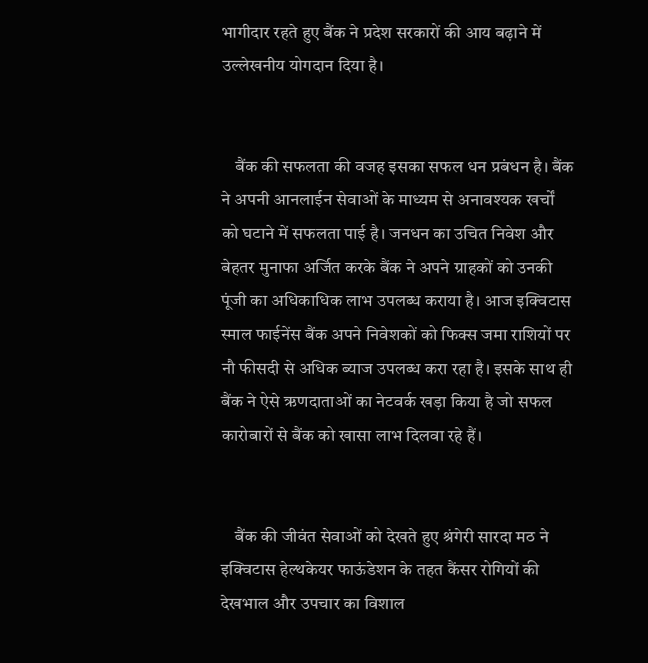भागीदार रहते हुए बैंक ने प्रदेश सरकारों की आय बढ़ाने में उल्लेखनीय योगदान दिया है।


    बैंक की सफलता की वजह इसका सफल धन प्रबंधन है। बैंक ने अपनी आनलाईन सेवाओं के माध्यम से अनावश्यक खर्चों को घटाने में सफलता पाई है। जनधन का उचित निवेश और बेहतर मुनाफा अर्जित करके बैंक ने अपने ग्राहकों को उनकी पूंजी का अधिकाधिक लाभ उपलब्ध कराया है। आज इक्विटास स्माल फाईनेंस बैंक अपने निवेशकों को फिक्स जमा राशियों पर नौ फीसदी से अधिक ब्याज उपलब्ध करा रहा है। इसके साथ ही बैंक ने ऐसे ऋणदाताओं का नेटवर्क खड़ा किया है जो सफल कारोबारों से बैंक को खासा लाभ दिलवा रहे हैं।


    बैंक की जीवंत सेवाओं को देखते हुए श्रंगेरी सारदा मठ ने इक्विटास हेल्थकेयर फाऊंडेशन के तहत कैंसर रोगियों की देखभाल और उपचार का विशाल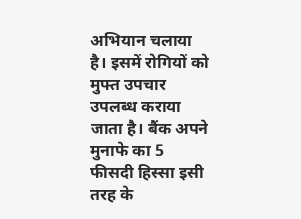अभियान चलाया है। इसमें रोगियों को मुफ्त उपचार उपलब्ध कराया जाता है। बैंक अपने मुनाफे का 5 फीसदी हिस्सा इसी तरह के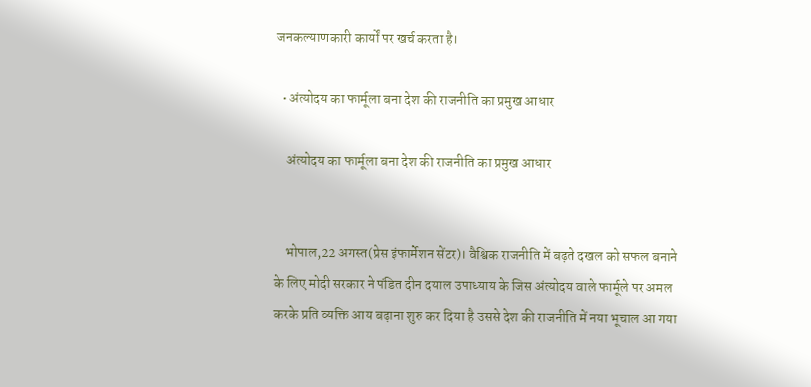जनकल्याणकारी कार्यों पर खर्च करता है।

  • अंत्योदय का फार्मूला बना देश की राजनीति का प्रमुख आधार

    अंत्योदय का फार्मूला बना देश की राजनीति का प्रमुख आधार


    भोपाल,22 अगस्त(प्रेस इंफार्मेशन सेंटर)। वैश्विक राजनीति में बढ़ते दखल को सफल बनाने के लिए मोदी सरकार ने पंडित दीन दयाल उपाध्याय के जिस अंत्योदय वाले फार्मूले पर अमल करके प्रति व्यक्ति आय बढ़ाना शुरु कर दिया है उससे देश की राजनीति में नया भूचाल आ गया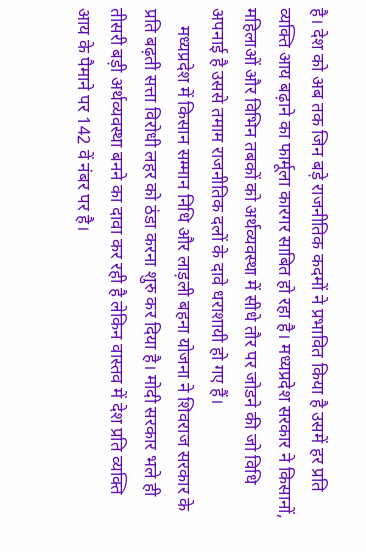है। देश को अब तक जिन बड़े राजनीतिक कदमों ने प्रभावित किया है उसमें हर प्रति व्यक्ति आय बढ़ाने का फार्मूला कारगर साबित हो रहा है। मध्यप्रदेश सरकार ने किसानों, महिलाओं और विभिन तबकों को अर्थव्यवस्था में सीधे तौर पर जोडने की जो विधि अपनाई है उससे तमाम राजनीतिक दलों के दावे धराशायी हो गए हैं।
    मध्यप्रदेश में किसान सम्मान निधि और लाड़ली बहना योजना ने शिवराज सरकार के प्रति बढ़ती सत्ता विरोधी लहर को ठंडा करना शुरु कर दिया है। मोदी सरकार भले ही तीसरी बड़ी अर्थव्यवस्था बनने का दावा कर रही है लेकिन वास्तव में देश प्रति व्यक्ति आय के पैमाने पर 142 वें नंबर पर है।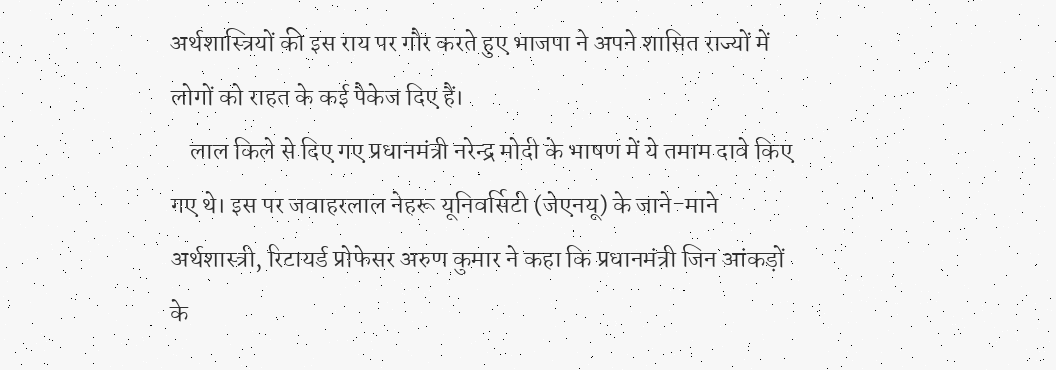अर्थशास्त्रियों की इस राय पर गौर करते हुए भाजपा ने अपने शासित राज्यों में लोगों को राहत के कई पैकेज दिए हैं।
    लाल किले से दिए गए प्रधानमंत्री नरेन्द्र मोदी के भाषण में ये तमाम दावे किए गए थे। इस पर जवाहरलाल नेहरू यूनिवर्सिटी (जेएनयू) के जाने-माने अर्थशास्त्री, रिटायर्ड प्रोफेसर अरुण कुमार ने कहा कि प्रधानमंत्री जिन आंकड़ों के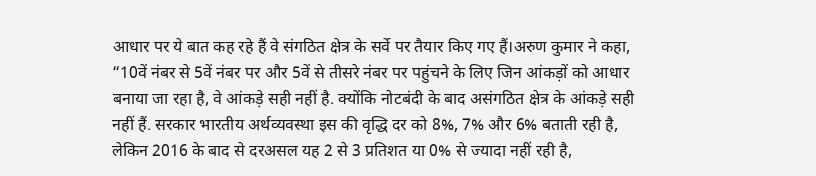आधार पर ये बात कह रहे हैं वे संगठित क्षेत्र के सर्वे पर तैयार किए गए हैं।अरुण कुमार ने कहा, “10वें नंबर से 5वें नंबर पर और 5वें से तीसरे नंबर पर पहुंचने के लिए जिन आंकड़ों को आधार बनाया जा रहा है, वे आंकड़े सही नहीं है. क्योंकि नोटबंदी के बाद असंगठित क्षेत्र के आंकड़े सही नहीं हैं. सरकार भारतीय अर्थव्यवस्था इस की वृद्धि दर को 8%, 7% और 6% बताती रही है, लेकिन 2016 के बाद से दरअसल यह 2 से 3 प्रतिशत या 0% से ज्यादा नहीं रही है,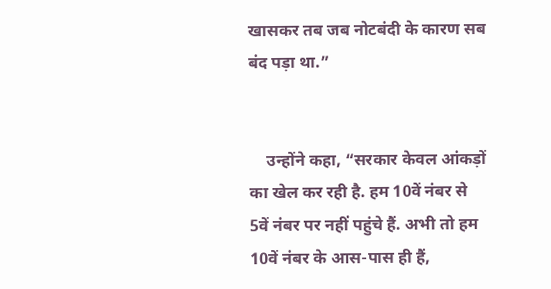खासकर तब जब नोटबंदी के कारण सब बंद पड़ा था.”


    उन्होंने कहा, “सरकार केवल आंकड़ों का खेल कर रही है. हम 10वें नंबर से 5वें नंबर पर नहीं पहुंचे हैं. अभी तो हम 10वें नंबर के आस-पास ही हैं,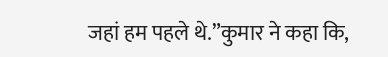जहां हम पहले थे.”कुमार ने कहा कि,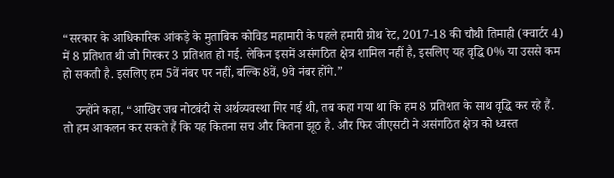“सरकार के आधिकारिक आंकड़े के मुताबिक कोविड महामारी के पहले हमारी ग्रोथ रेट, 2017-18 की चौथी तिमाही (क्वार्टर 4) में 8 प्रतिशत थी जो गिरकर 3 प्रतिशत हो गई. लेकिन इसमें असंगठित क्षेत्र शामिल नहीं है, इसलिए यह वृद्धि 0% या उससे कम हो सकती है. इसलिए हम 5वें नंबर पर नहीं, बल्कि 8वें, 9वे नंबर होंगे.”

    उन्होंने कहा, “आखिर जब नोटबंदी से अर्थव्यवस्था गिर गई थी, तब कहा गया था कि हम 8 प्रतिशत के साथ वृद्धि कर रहे हैं. तो हम आकलन कर सकते हैं कि यह कितना सच और कितना झूठ है. और फिर जीएसटी ने असंगठित क्षेत्र को ध्वस्त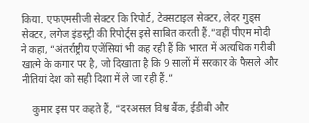किया. एफएमसीजी सेक्टर कि रिपोर्ट, टेक्सटाइल सेक्टर, लेदर गुड्स सेक्टर, लगेज इंडस्ट्री की रिपोर्ट्स इसे साबित करती हैं.”वहीं पीएम मोदी ने कहा, “अंतर्राष्ट्रीय एजेंसियां भी कह रही हैं कि भारत में अत्यधिक गरीबी खात्मे के कगार पर है, जो दिखाता है कि 9 सालों में सरकार के फैसले और नीतियां देश को सही दिशा में ले जा रही हैं.”

    कुमार इस पर कहते हैं, “दरअसल विश्व बैंक, ईडीबी और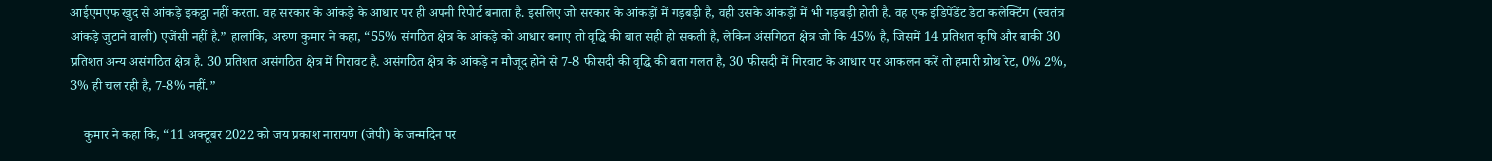आईएमएफ खुद से आंकड़े इकट्ठा नहीं करता. वह सरकार के आंकड़े के आधार पर ही अपनी रिपोर्ट बनाता है. इसलिए जो सरकार के आंकड़ों में गड़बड़ी है, वही उसके आंकड़ों में भी गड़बड़ी होती है. वह एक इंडिपेंडेंट डेटा कलेक्टिंग (स्वतंत्र आंकड़े जुटाने वाली) एजेंसी नहीं है.” हालांकि, अरुण कुमार ने कहा, “55% संगठित क्षेत्र के आंकड़े को आधार बनाए तो वृद्धि की बात सही हो सकती है, लेकिन अंसगिठत क्षेत्र जो कि 45% है, जिसमें 14 प्रतिशत कृषि और बाकी 30 प्रतिशत अन्य असंगठित क्षेत्र है. 30 प्रतिशत असंगठित क्षेत्र में गिरावट है. असंगठित क्षेत्र के आंकड़े न मौजूद होने से 7-8 फीसदी की वृद्धि की बता गलत है, 30 फीसदी में गिरवाट के आधार पर आकलन करें तो हमारी ग्रोथ रेट, 0% 2%, 3% ही चल रही है, 7-8% नहीं.”

    कुमार ने कहा कि, “11 अक्टूबर 2022 को जय प्रकाश नारायण (जेपी) के जन्मदिन पर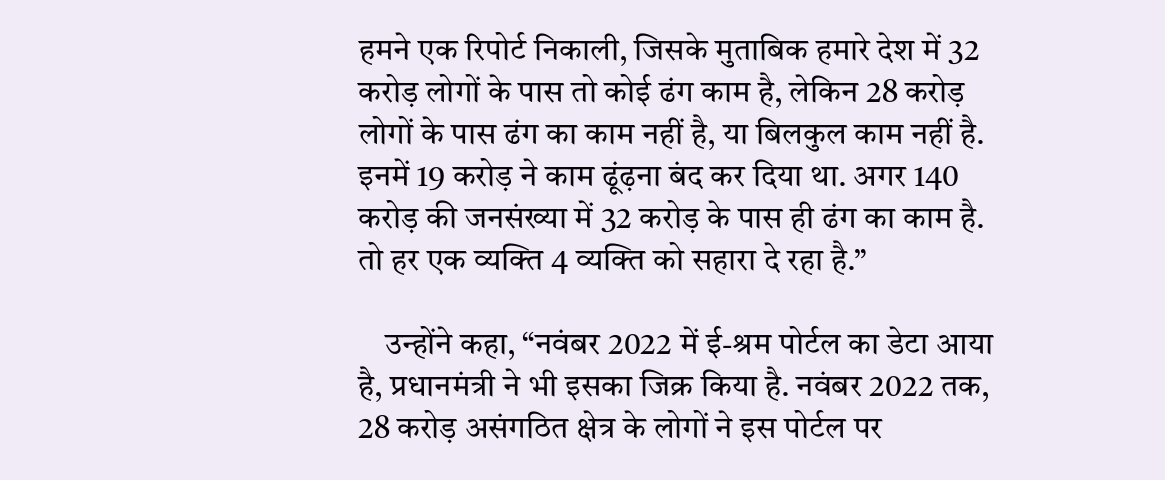हमने एक रिपोर्ट निकाली, जिसके मुताबिक हमारे देश में 32 करोड़ लोगों के पास तो कोई ढंग काम है, लेकिन 28 करोड़ लोगों के पास ढंग का काम नहीं है, या बिलकुल काम नहीं है. इनमें 19 करोड़ ने काम ढूंढ़ना बंद कर दिया था. अगर 140 करोड़ की जनसंख्या में 32 करोड़ के पास ही ढंग का काम है. तो हर एक व्यक्ति 4 व्यक्ति को सहारा दे रहा है.”

    उन्होंने कहा, “नवंबर 2022 में ई-श्रम पोर्टल का डेटा आया है, प्रधानमंत्री ने भी इसका जिक्र किया है. नवंबर 2022 तक, 28 करोड़ असंगठित क्षेत्र के लोगों ने इस पोर्टल पर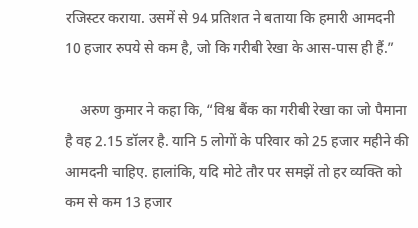रजिस्टर कराया. उसमें से 94 प्रतिशत ने बताया कि हमारी आमदनी 10 हजार रुपये से कम है, जो कि गरीबी रेखा के आस-पास ही हैं.”

    अरुण कुमार ने कहा कि, “विश्व बैंक का गरीबी रेखा का जो पैमाना है वह 2.15 डॉलर है. यानि 5 लोगों के परिवार को 25 हजार महीने की आमदनी चाहिए. हालांकि, यदि मोटे तौर पर समझें तो हर व्यक्ति को कम से कम 13 हजार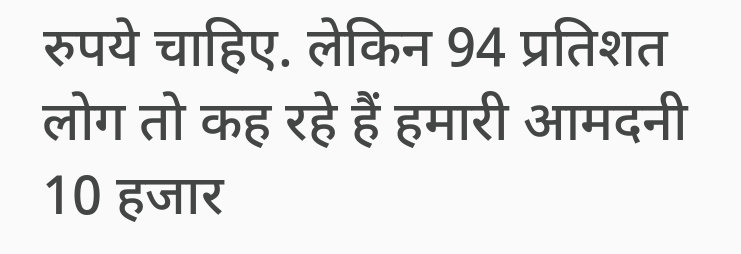रुपये चाहिए. लेकिन 94 प्रतिशत लोग तो कह रहे हैं हमारी आमदनी 10 हजार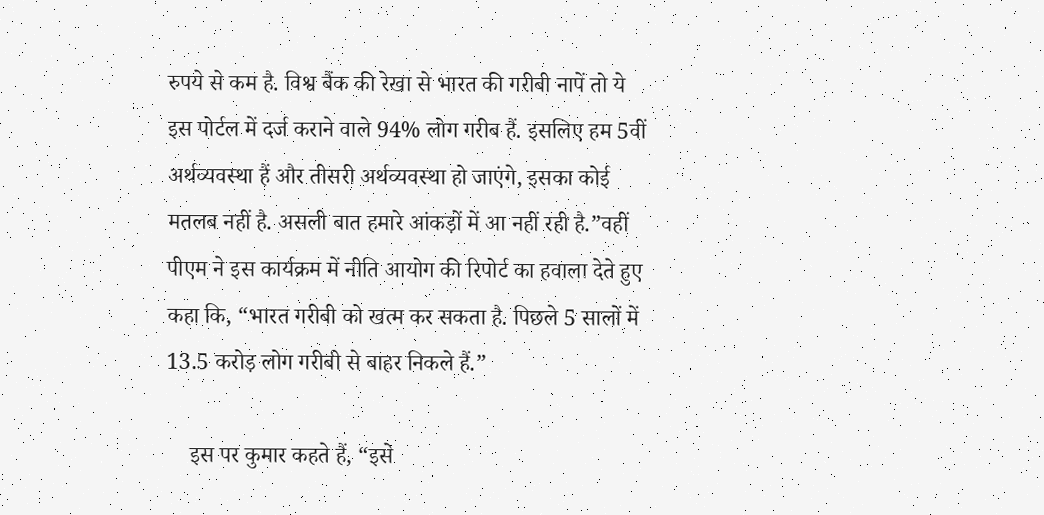रुपये से कम है. विश्व बैंक की रेखा से भारत की गरीबी नापें तो ये इस पोर्टल में दर्ज कराने वाले 94% लोग गरीब हैं. इसलिए हम 5वीं अर्थव्यवस्था हैं और तीसरी अर्थव्यवस्था हो जाएंगे, इसका कोई मतलब नहीं है. असली बात हमारे आंकड़ों में आ नहीं रही है.”वहीं पीएम ने इस कार्यक्रम में नीति आयोग की रिपोर्ट का हवाला देते हुए कहा कि, “भारत गरीबी को खत्म कर सकता है. पिछले 5 सालों में 13.5 करोड़ लोग गरीबी से बाहर निकले हैं.”

    इस पर कुमार कहते हैं, “इसे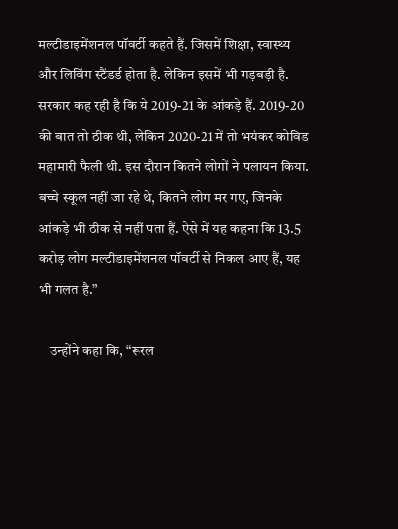मल्टीडाइमेंशनल पॉवर्टी कहते हैं. जिसमें शिक्षा, स्वास्थ्य और लिविंग स्टैंडर्ड होता है. लेकिन इसमें भी गड़बड़ी है. सरकार कह रही है कि ये 2019-21 के आंकड़े हैं. 2019-20 की बात तो ठीक थी, लेकिन 2020-21 में तो भयंकर कोविड महामारी फैली थी. इस दौरान कितने लोगों ने पलायन किया. बच्चे स्कूल नहीं जा रहे थे, कितने लोग मर गए, जिनके आंकड़े भी ठीक से नहीं पता हैं. ऐसे में यह कहना कि 13.5 करोड़ लोग मल्टीडाइमेंशनल पॉवर्टी से निकल आए हैं, यह भी गलत है.”

    उन्होंने कहा कि, “रूरल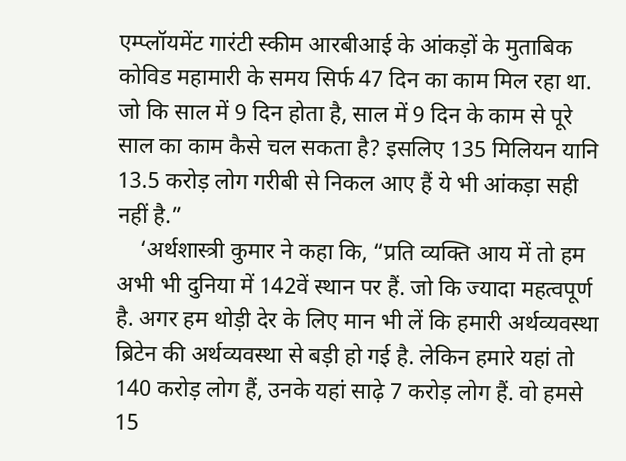एम्प्लॉयमेंट गारंटी स्कीम आरबीआई के आंकड़ों के मुताबिक कोविड महामारी के समय सिर्फ 47 दिन का काम मिल रहा था. जो कि साल में 9 दिन होता है, साल में 9 दिन के काम से पूरे साल का काम कैसे चल सकता है? इसलिए 135 मिलियन यानि 13.5 करोड़ लोग गरीबी से निकल आए हैं ये भी आंकड़ा सही नहीं है.”
    ‘अर्थशास्त्री कुमार ने कहा कि, “प्रति व्यक्ति आय में तो हम अभी भी दुनिया में 142वें स्थान पर हैं. जो कि ज्यादा महत्वपूर्ण है. अगर हम थोड़ी देर के लिए मान भी लें कि हमारी अर्थव्यवस्था ब्रिटेन की अर्थव्यवस्था से बड़ी हो गई है. लेकिन हमारे यहां तो 140 करोड़ लोग हैं, उनके यहां साढ़े 7 करोड़ लोग हैं. वो हमसे 15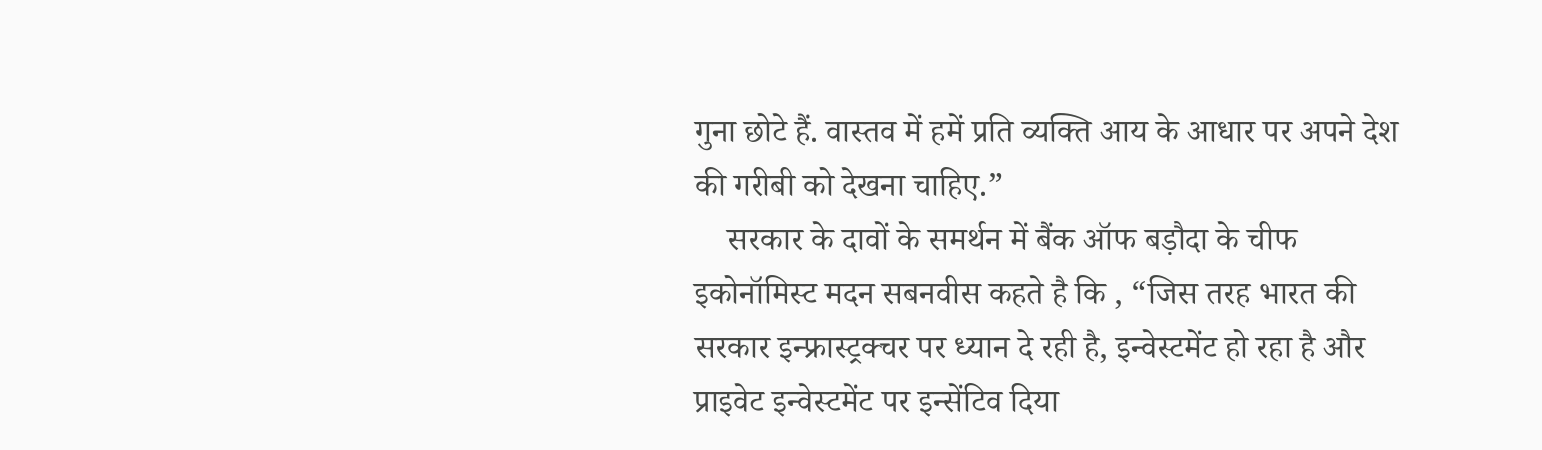गुना छोटे हैं. वास्तव में हमें प्रति व्यक्ति आय के आधार पर अपने देश की गरीबी को देखना चाहिए.”
    सरकार के दावों के समर्थन में बैंक ऑफ बड़ौदा के चीफ इकोनॉमिस्ट मदन सबनवीस कहते है कि , “जिस तरह भारत की सरकार इन्फ्रास्ट्रक्चर पर ध्यान दे रही है, इन्वेस्टमेंट हो रहा है और प्राइवेट इन्वेस्टमेंट पर इन्सेंटिव दिया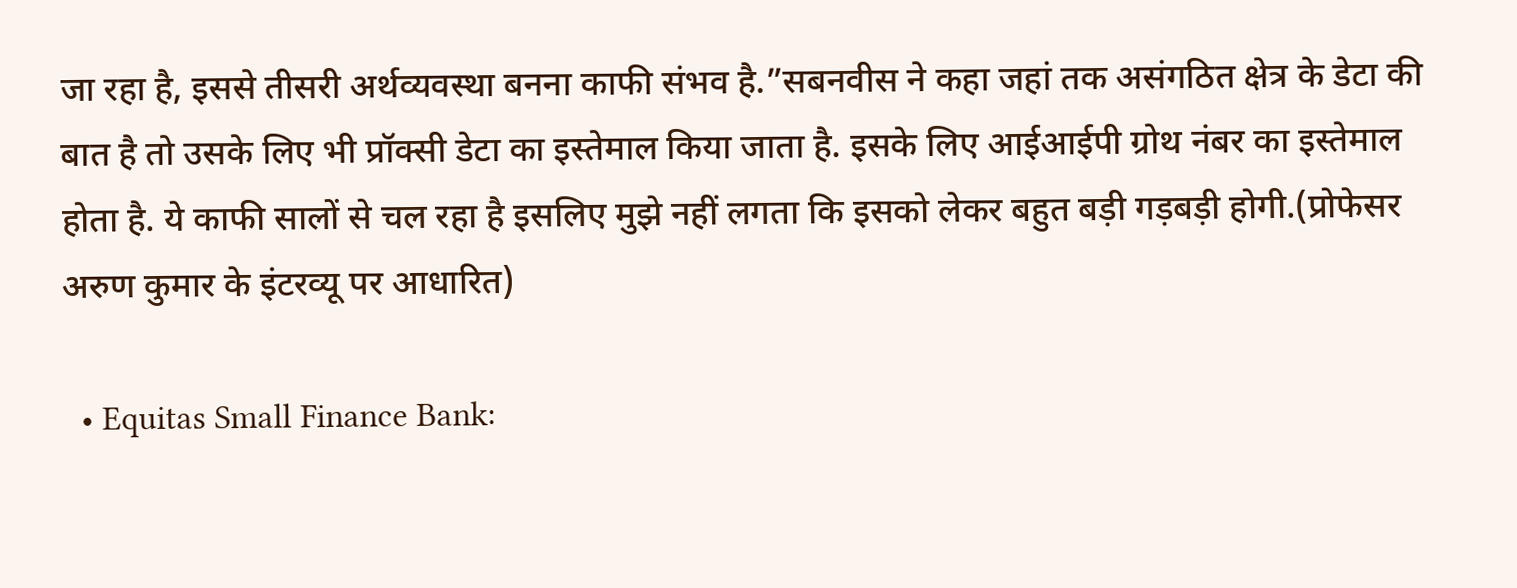जा रहा है, इससे तीसरी अर्थव्यवस्था बनना काफी संभव है.”सबनवीस ने कहा जहां तक असंगठित क्षेत्र के डेटा की बात है तो उसके लिए भी प्रॉक्सी डेटा का इस्तेमाल किया जाता है. इसके लिए आईआईपी ग्रोथ नंबर का इस्तेमाल होता है. ये काफी सालों से चल रहा है इसलिए मुझे नहीं लगता कि इसको लेकर बहुत बड़ी गड़बड़ी होगी.(प्रोफेसर अरुण कुमार के इंटरव्यू पर आधारित)

  • Equitas Small Finance Bank: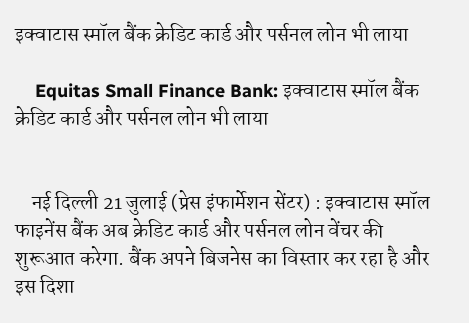इक्वाटास स्मॉल बैंक क्रेडिट कार्ड और पर्सनल लोन भी लाया

    Equitas Small Finance Bank: इक्वाटास स्मॉल बैंक क्रेडिट कार्ड और पर्सनल लोन भी लाया


    नई दिल्ली 21 जुलाई (प्रेस इंफार्मेशन सेंटर) : इक्वाटास स्मॉल फाइनेंस बैंक अब क्रेडिट कार्ड और पर्सनल लोन वेंचर की शुरूआत करेगा. बैंक अपने बिजनेस का विस्तार कर रहा है और इस दिशा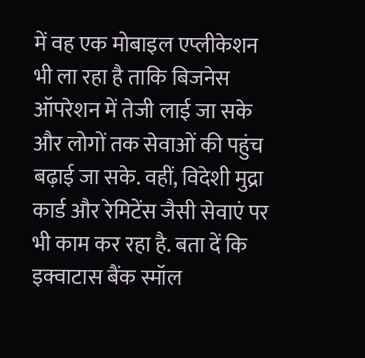में वह एक मोबाइल एप्लीकेशन भी ला रहा है ताकि बिजनेस ऑपरेशन में तेजी लाई जा सके और लोगों तक सेवाओं की पहुंच बढ़ाई जा सके. वहीं, विदेशी मुद्रा कार्ड और रेमिटेंस जैसी सेवाएं पर भी काम कर रहा है. बता दें कि इक्वाटास बैंक स्मॉल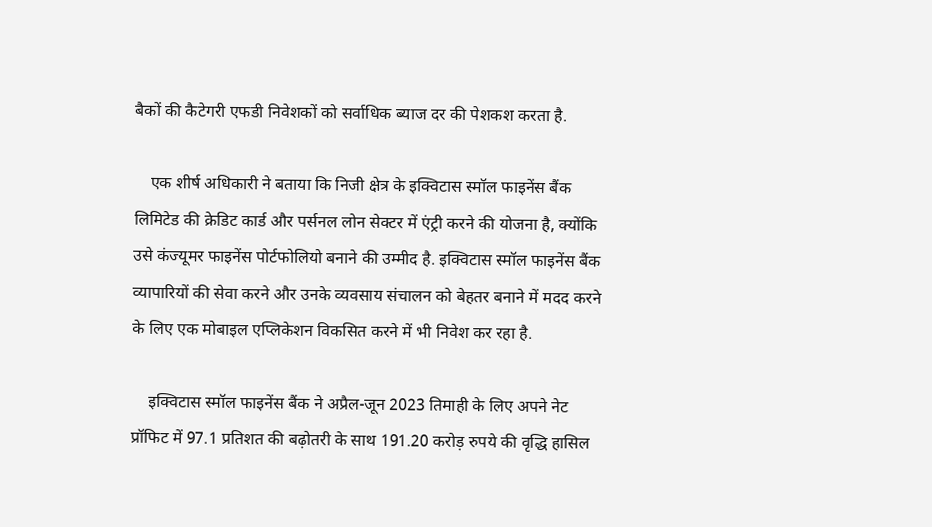बैकों की कैटेगरी एफडी निवेशकों को सर्वाधिक ब्याज दर की पेशकश करता है.

    एक शीर्ष अधिकारी ने बताया कि निजी क्षेत्र के इक्विटास स्मॉल फाइनेंस बैंक लिमिटेड की क्रेडिट कार्ड और पर्सनल लोन सेक्टर में एंट्री करने की योजना है, क्योंकि उसे कंज्यूमर फाइनेंस पोर्टफोलियो बनाने की उम्मीद है. इक्विटास स्मॉल फाइनेंस बैंक व्यापारियों की सेवा करने और उनके व्यवसाय संचालन को बेहतर बनाने में मदद करने के लिए एक मोबाइल एप्लिकेशन विकसित करने में भी निवेश कर रहा है.

    इक्विटास स्मॉल फाइनेंस बैंक ने अप्रैल-जून 2023 तिमाही के लिए अपने नेट प्रॉफिट में 97.1 प्रतिशत की बढ़ोतरी के साथ 191.20 करोड़ रुपये की वृद्धि हासिल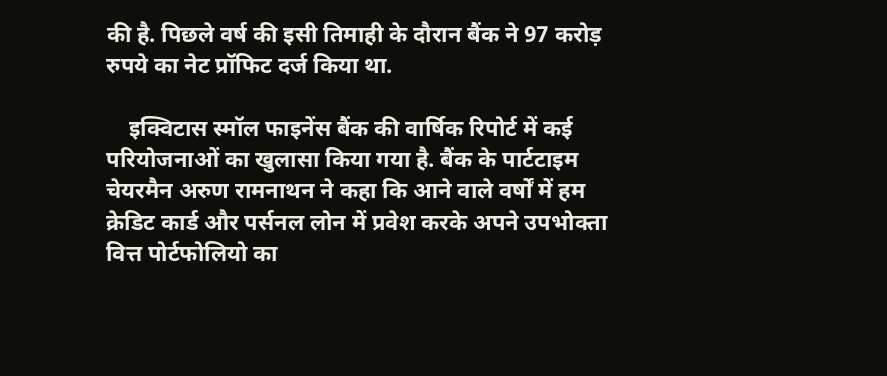की है. पिछले वर्ष की इसी तिमाही के दौरान बैंक ने 97 करोड़ रुपये का नेट प्रॉफिट दर्ज किया था.

    इक्विटास स्मॉल फाइनेंस बैंक की वार्षिक रिपोर्ट में कई परियोजनाओं का खुलासा किया गया है. बैंक के पार्टटाइम चेयरमैन अरुण रामनाथन ने कहा कि आने वाले वर्षों में हम क्रेडिट कार्ड और पर्सनल लोन में प्रवेश करके अपने उपभोक्ता वित्त पोर्टफोलियो का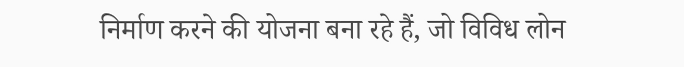निर्माण करने की योजना बना रहे हैं, जो विविध लोन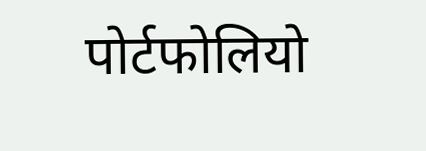पोर्टफोलियो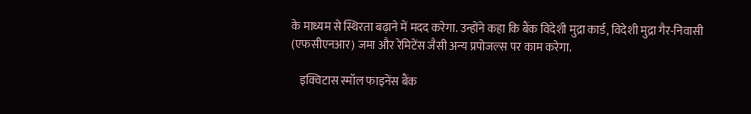के माध्यम से स्थिरता बढ़ाने में मदद करेगा. उन्होंने कहा कि बैंक विदेशी मुद्रा कार्ड, विदेशी मुद्रा गैर-निवासी (एफसीएनआर) जमा और रेमिटेंस जैसी अन्य प्रपोजल्स पर काम करेगा.

    इक्विटास स्मॉल फाइनेंस बैंक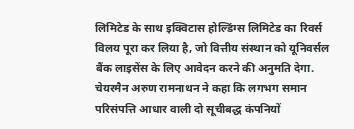लिमिटेड के साथ इक्विटास होल्डिंग्स लिमिटेड का रिवर्स विलय पूरा कर लिया है, जो वित्तीय संस्थान को यूनिवर्सल बैंक लाइसेंस के लिए आवेदन करने की अनुमति देगा. चेयरमैन अरुण रामनाथन ने कहा कि लगभग समान परिसंपत्ति आधार वाली दो सूचीबद्ध कंपनियों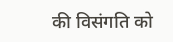की विसंगति को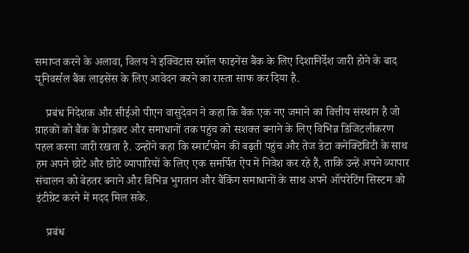समाप्त करने के अलावा, विलय ने इक्विटास स्मॉल फाइनेंस बैंक के लिए दिशानिर्देश जारी होने के बाद यूनिवर्सल बैंक लाइसेंस के लिए आवेदन करने का रास्ता साफ कर दिया है.

    प्रबंध निदेशक और सीईओ पीएन वासुदेवन ने कहा कि बैंक एक नए जमाने का वित्तीय संस्थान है जो ग्राहकों को बैंक के प्रोडक्ट और समाधानों तक पहुंच को सशक्त बनाने के लिए विभिन्न डिजिटलीकरण पहल करना जारी रखता है. उन्होंने कहा कि स्मार्टफोन की बढ़ती पहुंच और तेज डेटा कनेक्टिविटी के साथ हम अपने छोटे और छोटे व्यापारियों के लिए एक समर्पित ऐप में निवेश कर रहे हैं, ताकि उन्हें अपने व्यापार संचालन को बेहतर बनाने और विभिन्न भुगतान और बैंकिंग समाधानों के साथ अपने ऑपरेटिंग सिस्टम को इंटीग्रेट करने में मदद मिल सके.

    प्रबंध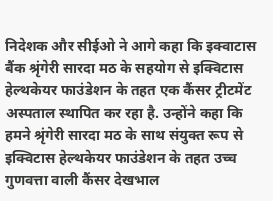निदेशक और सीईओ ने आगे कहा कि इक्वाटास बैंक श्रृंगेरी सारदा मठ के सहयोग से इक्विटास हेल्थकेयर फाउंडेशन के तहत एक कैंसर ट्रीटमेंट अस्पताल स्थापित कर रहा है. उन्होंने कहा कि हमने श्रृंगेरी सारदा मठ के साथ संयुक्त रूप से इक्विटास हेल्थकेयर फाउंडेशन के तहत उच्च गुणवत्ता वाली कैंसर देखभाल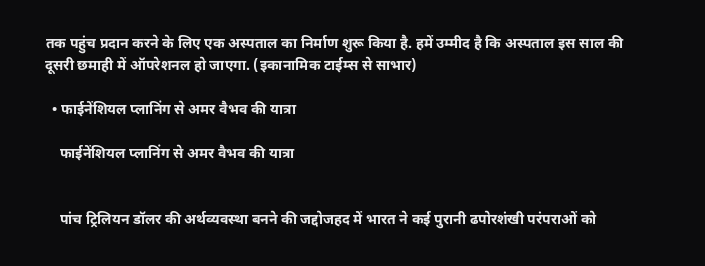तक पहुंच प्रदान करने के लिए एक अस्पताल का निर्माण शुरू किया है. हमें उम्मीद है कि अस्पताल इस साल की दूसरी छमाही में ऑपरेशनल हो जाएगा. (इकानामिक टाईम्स से साभार)

  • फाईनेंशियल प्लानिंग से अमर वैभव की यात्रा

    फाईनेंशियल प्लानिंग से अमर वैभव की यात्रा


    पांच ट्रिलियन डॉलर की अर्थव्यवस्था बनने की जद्दोजहद में भारत ने कई पुरानी ढपोरशंखी परंपराओं को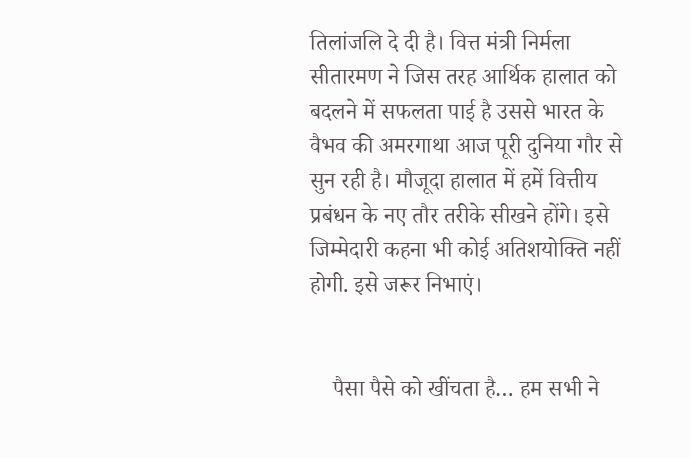तिलांजलि दे दी है। वित्त मंत्री निर्मला सीतारमण ने जिस तरह आर्थिक हालात को बदलने में सफलता पाई है उससे भारत के वैभव की अमरगाथा आज पूरी दुनिया गौर से सुन रही है। मौजूदा हालात में हमें वित्तीय प्रबंधन के नए तौर तरीके सीखने होंगे। इसे जिम्मेदारी कहना भी कोई अतिशयोक्ति नहीं होगी. इसे जरूर निभाएं।


    पैसा पैसे को खींचता है… हम सभी ने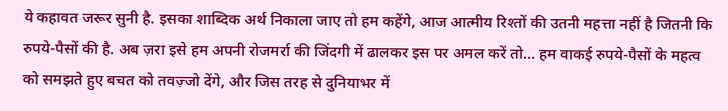ये कहावत जरूर सुनी है. इसका शाब्दिक अर्थ निकाला जाए तो हम कहेंगे, आज आत्मीय रिश्तों की उतनी महत्ता नहीं है जितनी कि रुपये-पैसों की है. अब ज़रा इसे हम अपनी रोजमर्रा की जिंदगी में ढालकर इस पर अमल करें तो… हम वाकई रुपये-पैसों के महत्व को समझते हुए बचत को तवज़्जो देंगे, और जिस तरह से दुनियाभर में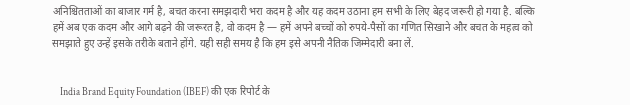अनिश्चितताओं का बाजार गर्म है, बचत करना समझदारी भरा कदम है और यह कदम उठाना हम सभी के लिए बेहद जरूरी हो गया है. बल्कि हमें अब एक कदम और आगे बढ़ने की जरूरत है, वो कदम है — हमें अपने बच्चों को रुपये-पैसों का गणित सिखाने और बचत के महत्व को समझाते हुए उन्हें इसके तरीके बताने होंगे. यही सही समय है कि हम इसे अपनी नैतिक जिम्मेदारी बना लें.


    India Brand Equity Foundation (IBEF) की एक रिपोर्ट के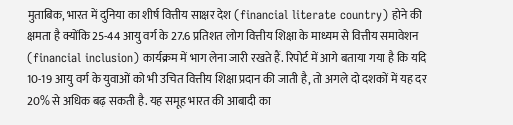मुताबिक, भारत में दुनिया का शीर्ष वित्तीय साक्षर देश (financial literate country) होने की क्षमता है क्योंकि 25-44 आयु वर्ग के 27.6 प्रतिशत लोग वित्तीय शिक्षा के माध्यम से वित्तीय समावेशन (financial inclusion) कार्यक्रम में भाग लेना जारी रखते हैं. रिपोर्ट में आगे बताया गया है कि यदि 10-19 आयु वर्ग के युवाओं को भी उचित वित्तीय शिक्षा प्रदान की जाती है, तो अगले दो दशकों में यह दर 20% से अधिक बढ़ सकती है. यह समूह भारत की आबादी का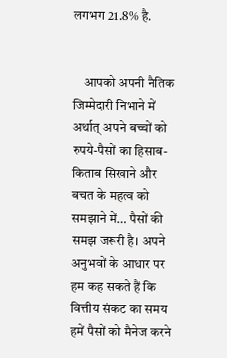लगभग 21.8% है.


    आपको अपनी नैतिक जिम्मेदारी निभाने में अर्थात् अपने बच्चों को रुपये-पैसों का हिसाब-किताब सिखाने और बचत के महत्व को समझाने में… पैसों की समझ जरूरी है। अपने अनुभवों के आधार पर हम कह सकते हैं कि वित्तीय संकट का समय हमें पैसों को मैनेज करने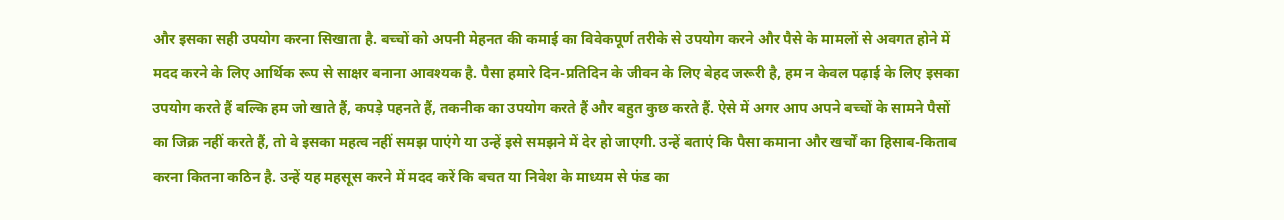और इसका सही उपयोग करना सिखाता है. बच्चों को अपनी मेहनत की कमाई का विवेकपूर्ण तरीके से उपयोग करने और पैसे के मामलों से अवगत होने में मदद करने के लिए आर्थिक रूप से साक्षर बनाना आवश्यक है. पैसा हमारे दिन-प्रतिदिन के जीवन के लिए बेहद जरूरी है, हम न केवल पढ़ाई के लिए इसका उपयोग करते हैं बल्कि हम जो खाते हैं, कपड़े पहनते हैं, तकनीक का उपयोग करते हैं और बहुत कुछ करते हैं. ऐसे में अगर आप अपने बच्चों के सामने पैसों का जिक्र नहीं करते हैं, तो वे इसका महत्व नहीं समझ पाएंगे या उन्हें इसे समझने में देर हो जाएगी. उन्हें बताएं कि पैसा कमाना और खर्चों का हिसाब-किताब करना कितना कठिन है. उन्हें यह महसूस करने में मदद करें कि बचत या निवेश के माध्यम से फंड का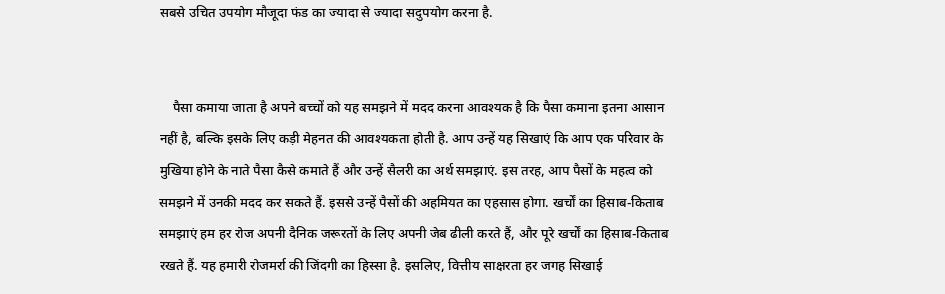सबसे उचित उपयोग मौजूदा फंड का ज्यादा से ज्यादा सदुपयोग करना है.


    पैसा कमाया जाता है अपने बच्चों को यह समझने में मदद करना आवश्यक है कि पैसा कमाना इतना आसान नहीं है, बल्कि इसके लिए कड़ी मेहनत की आवश्यकता होती है. आप उन्हें यह सिखाएं कि आप एक परिवार के मुखिया होने के नाते पैसा कैसे कमाते हैं और उन्हें सैलरी का अर्थ समझाएं. इस तरह, आप पैसों के महत्व को समझने में उनकी मदद कर सकते हैं. इससे उन्हें पैसों की अहमियत का एहसास होगा. खर्चों का हिसाब-किताब समझाएं हम हर रोज अपनी दैनिक जरूरतों के लिए अपनी जेब ढीली करते हैं, और पूरे खर्चों का हिसाब-किताब रखते हैं. यह हमारी रोजमर्रा की जिंदगी का हिस्सा है. इसलिए, वित्तीय साक्षरता हर जगह सिखाई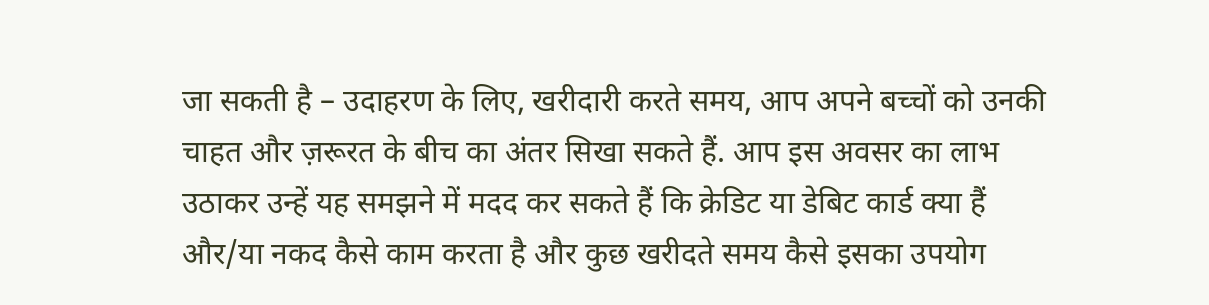जा सकती है – उदाहरण के लिए, खरीदारी करते समय, आप अपने बच्चों को उनकी चाहत और ज़रूरत के बीच का अंतर सिखा सकते हैं. आप इस अवसर का लाभ उठाकर उन्हें यह समझने में मदद कर सकते हैं कि क्रेडिट या डेबिट कार्ड क्या हैं और/या नकद कैसे काम करता है और कुछ खरीदते समय कैसे इसका उपयोग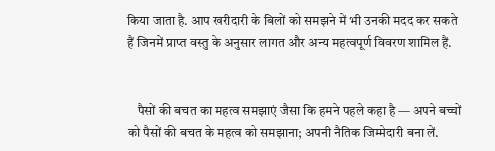किया जाता है. आप खरीदारी के बिलों को समझने में भी उनकी मदद कर सकते हैं जिनमें प्राप्त वस्तु के अनुसार लागत और अन्य महत्वपूर्ण विवरण शामिल हैं.


    पैसों की बचत का महत्व समझाएं जैसा कि हमने पहले कहा है — अपने बच्चों को पैसों की बचत के महत्व को समझाना; अपनी नैतिक जिम्मेदारी बना लें.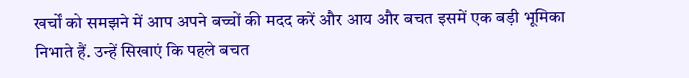खर्चों को समझने में आप अपने बच्चों की मदद करें और आय और बचत इसमें एक बड़ी भूमिका निभाते हैं. उन्हें सिखाएं कि पहले बचत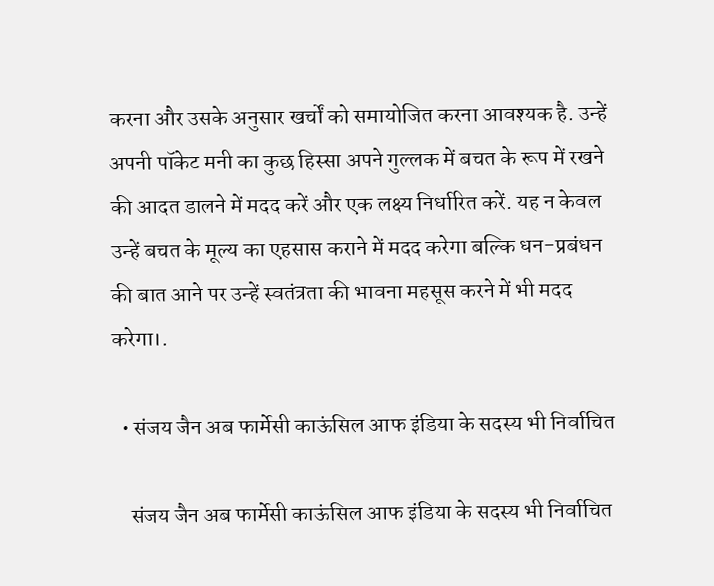करना और उसके अनुसार खर्चों को समायोजित करना आवश्यक है. उन्हें अपनी पॉकेट मनी का कुछ हिस्सा अपने गुल्लक में बचत के रूप में रखने की आदत डालने में मदद करें और एक लक्ष्य निर्धारित करें. यह न केवल उन्हें बचत के मूल्य का एहसास कराने में मदद करेगा बल्कि धन-प्रबंधन की बात आने पर उन्हें स्वतंत्रता की भावना महसूस करने में भी मदद करेगा।.

  • संजय जैन अब फार्मेसी काऊंसिल आफ इंडिया के सदस्य भी निर्वाचित

    संजय जैन अब फार्मेसी काऊंसिल आफ इंडिया के सदस्य भी निर्वाचित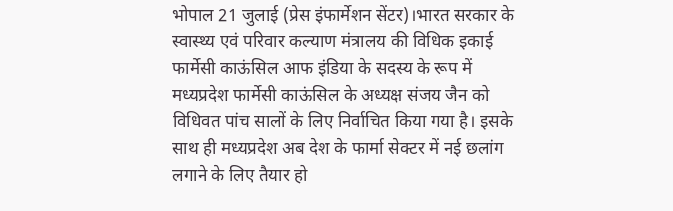भोपाल 21 जुलाई (प्रेस इंफार्मेशन सेंटर)।भारत सरकार के स्वास्थ्य एवं परिवार कल्याण मंत्रालय की विधिक इकाई फार्मेसी काऊंसिल आफ इंडिया के सदस्य के रूप में मध्यप्रदेश फार्मेसी काऊंसिल के अध्यक्ष संजय जैन को विधिवत पांच सालों के लिए निर्वाचित किया गया है। इसके साथ ही मध्यप्रदेश अब देश के फार्मा सेक्टर में नई छलांग लगाने के लिए तैयार हो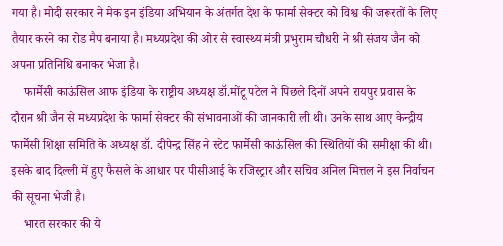गया है। मोदी सरकार ने मेक इन इंडिया अभियान के अंतर्गत देश के फार्मा सेक्टर को विश्व की जरूरतों के लिए तैयार करने का रोड मैप बनाया है। मध्यप्रदेश की ओर से स्वास्थ्य मंत्री प्रभुराम चौधरी ने श्री संजय जैन को अपना प्रतिनिधि बनाकर भेजा है।
    फार्मेसी काऊंसिल आफ इंडिया के राष्ट्रीय अध्यक्ष डॉ.मोंटू पटेल ने पिछले दिनों अपने रायपुर प्रवास के दौरान श्री जैन से मध्यप्रदेश के फार्मा सेक्टर की संभावनाओं की जानकारी ली थी। उनके साथ आए केन्द्रीय फार्मेसी शिक्षा समिति के अध्यक्ष डॉ. दीपेन्द्र सिंह ने स्टेट फार्मेसी काऊंसिल की स्थितियों की समीक्षा की थी। इसके बाद दिल्ली में हुए फैसले के आधार पर पीसीआई के रजिस्ट्रार और सचिव अनिल मित्तल ने इस निर्वाचन की सूचना भेजी है।
    भारत सरकार की ये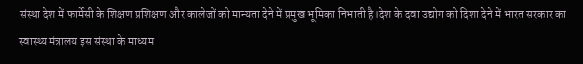संस्था देश में फार्मेसी के शिक्षण प्रशिक्षण और कालेजों को मान्यता देने में प्रमुख भूमिका निभाती है।देश के दवा उद्योग को दिशा देने में भारत सरकार का स्वास्थ्य मंत्रालय इस संस्था के माध्यम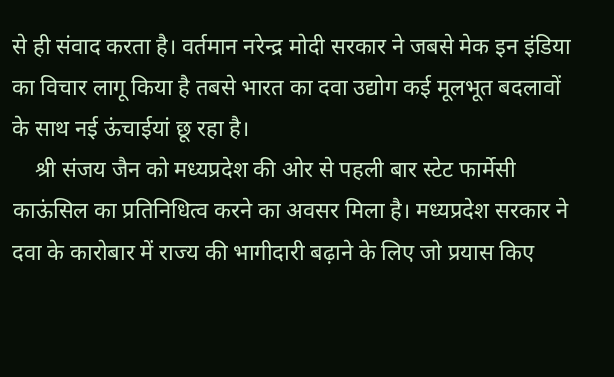से ही संवाद करता है। वर्तमान नरेन्द्र मोदी सरकार ने जबसे मेक इन इंडिया का विचार लागू किया है तबसे भारत का दवा उद्योग कई मूलभूत बदलावों के साथ नई ऊंचाईयां छू रहा है।
    श्री संजय जैन को मध्यप्रदेश की ओर से पहली बार स्टेट फार्मेसी काऊंसिल का प्रतिनिधित्व करने का अवसर मिला है। मध्यप्रदेश सरकार ने दवा के कारोबार में राज्य की भागीदारी बढ़ाने के लिए जो प्रयास किए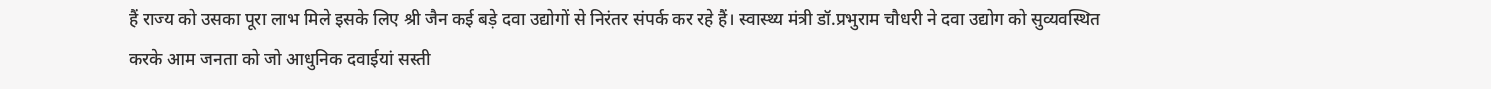हैं राज्य को उसका पूरा लाभ मिले इसके लिए श्री जैन कई बड़े दवा उद्योगों से निरंतर संपर्क कर रहे हैं। स्वास्थ्य मंत्री डॉ.प्रभुराम चौधरी ने दवा उद्योग को सुव्यवस्थित करके आम जनता को जो आधुनिक दवाईयां सस्ती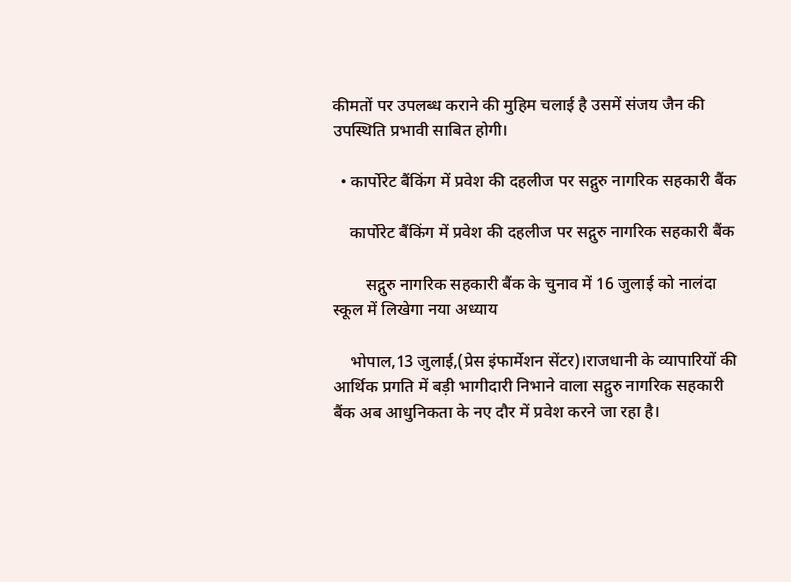कीमतों पर उपलब्ध कराने की मुहिम चलाई है उसमें संजय जैन की उपस्थिति प्रभावी साबित होगी।

  • कार्पोरेट बैंकिंग में प्रवेश की दहलीज पर सद्गुरु नागरिक सहकारी बैंक

    कार्पोरेट बैंकिंग में प्रवेश की दहलीज पर सद्गुरु नागरिक सहकारी बैंक

        सद्गुरु नागरिक सहकारी बैंक के चुनाव में 16 जुलाई को नालंदा स्कूल में लिखेगा नया अध्याय

    भोपाल,13 जुलाई,(प्रेस इंफार्मेशन सेंटर)।राजधानी के व्यापारियों की आर्थिक प्रगति में बड़ी भागीदारी निभाने वाला सद्गुरु नागरिक सहकारी बैंक अब आधुनिकता के नए दौर में प्रवेश करने जा रहा है।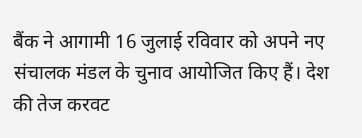बैंक ने आगामी 16 जुलाई रविवार को अपने नए संचालक मंडल के चुनाव आयोजित किए हैं। देश की तेज करवट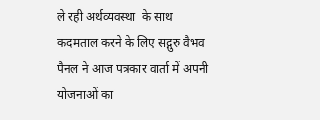ले रही अर्थव्यवस्था  के साथ कदमताल करने के लिए सद्गुरु वैभव पैनल ने आज पत्रकार वार्ता में अपनी योजनाओं का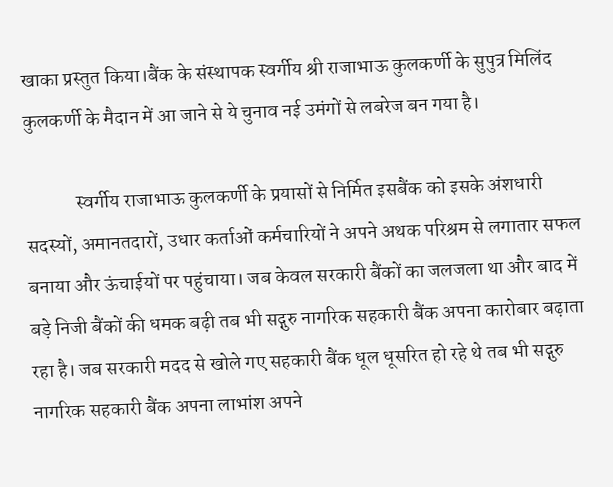खाका प्रस्तुत किया।बैंक के संस्थापक स्वर्गीय श्री राजाभाऊ कुलकर्णी के सुपुत्र मिलिंद कुलकर्णी के मैदान में आ जाने से ये चुनाव नई उमंगों से लबरेज बन गया है।

             स्वर्गीय राजाभाऊ कुलकर्णी के प्रयासों से निर्मित इसबैंक को इसके अंशधारी सदस्यों, अमानतदारों, उधार कर्ताओं कर्मचारियों ने अपने अथक परिश्रम से लगातार सफल बनाया और ऊंचाईयों पर पहुंचाया। जब केवल सरकारी बैंकों का जलजला था और बाद में बड़े निजी बैंकों की धमक बढ़ी तब भी सद्गुरु नागरिक सहकारी बैंक अपना कारोबार बढ़ाता रहा है। जब सरकारी मदद से खोले गए सहकारी बैंक धूल धूसरित हो रहे थे तब भी सद्गुरु नागरिक सहकारी बैंक अपना लाभांश अपने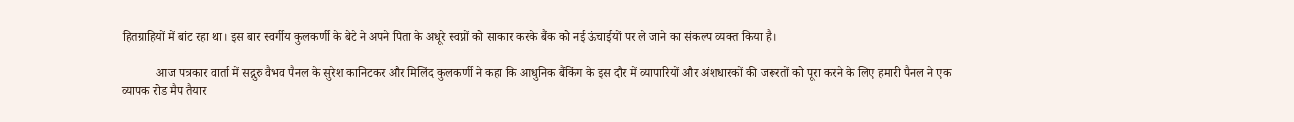हितग्राहियों में बांट रहा था। इस बार स्वर्गीय कुलकर्णी के बेटे ने अपने पिता के अधूरे स्वप्नों को साकार करके बैंक को नई ऊंचाईयों पर ले जाने का संकल्प व्यक्त किया है।

           आज पत्रकार वार्ता में सद्गुरु वैभव पैनल के सुरेश कानिटकर और मिलिंद कुलकर्णी ने कहा कि आधुनिक बैंकिंग के इस दौर में व्यापारियों और अंशधारकों की जरूरतों को पूरा करने के लिए हमारी पैनल ने एक व्यापक रोड मैप तैयार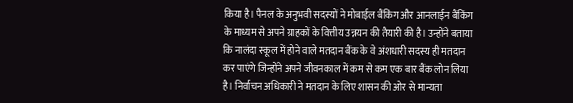किया है। पैनल के अनुभवी सदस्यों ने मोबाईल बैंकिंग और आनलाईन बैंकिंग के माध्यम से अपने ग्राहकों के वित्तीय उन्नयन की तैयारी की है। उन्होंने बताया कि नालंदा स्कूल में होने वाले मतदान बैंक के वे अंशधारी सदस्य ही मतदान कर पाएंगे जिन्होंने अपने जीवनकाल में कम से कम एक बार बैंक लोन लिया है। निर्वाचन अधिकारी ने मतदान के लिए शासन की ओर से मान्यता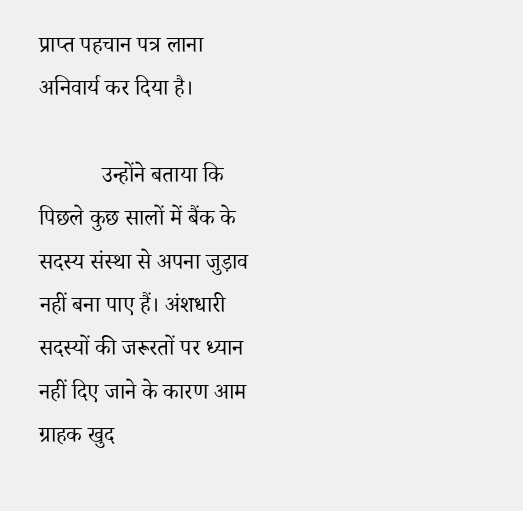प्राप्त पहचान पत्र लाना अनिवार्य कर दिया है।

           उन्होंने बताया कि पिछले कुछ सालों में बैंक के सदस्य संस्था से अपना जुड़ाव नहीं बना पाए हैं। अंशधारी सदस्यों की जरूरतों पर ध्यान नहीं दिए जाने के कारण आम ग्राहक खुद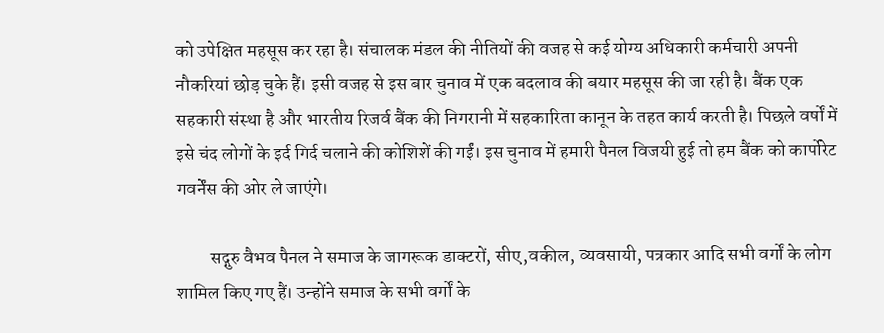को उपेक्षित महसूस कर रहा है। संचालक मंडल की नीतियों की वजह से कई योग्य अधिकारी कर्मचारी अपनी नौकरियां छोड़ चुके हैं। इसी वजह से इस बार चुनाव में एक बदलाव की बयार महसूस की जा रही है। बैंक एक सहकारी संस्था है और भारतीय रिजर्व बैंक की निगरानी में सहकारिता कानून के तहत कार्य करती है। पिछले वर्षों में इसे चंद लोगों के इर्द गिर्द चलाने की कोशिशें की गईं। इस चुनाव में हमारी पैनल विजयी हुई तो हम बैंक को कार्पोरेट गवर्नेंस की ओर ले जाएंगे।

         सद्गुरु वैभव पैनल ने समाज के जागरूक डाक्टरों, सीए,वकील, व्यवसायी, पत्रकार आदि सभी वर्गों के लोग शामिल किए गए हैं। उन्होंने समाज के सभी वर्गों के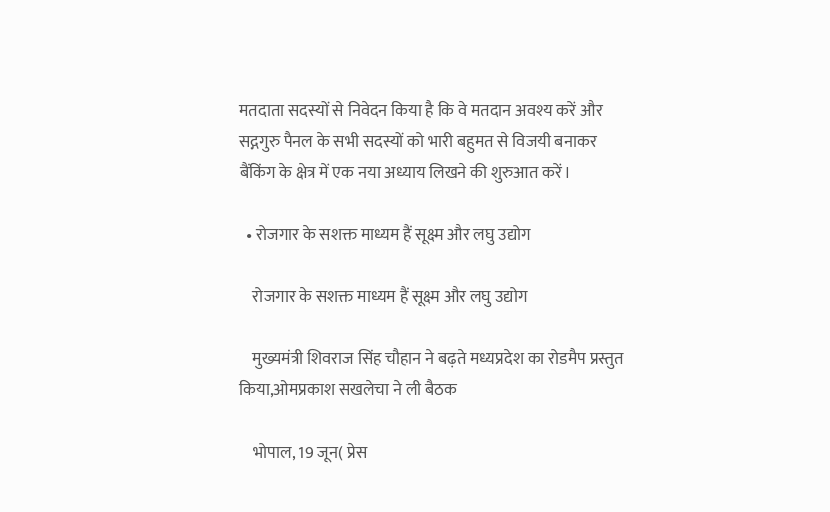मतदाता सदस्यों से निवेदन किया है कि वे मतदान अवश्य करें और सद्गगुरु पैनल के सभी सदस्यों को भारी बहुमत से विजयी बनाकर बैंकिंग के क्षेत्र में एक नया अध्याय लिखने की शुरुआत करें।

  • रोजगार के सशक्त माध्यम हैं सूक्ष्म और लघु उद्योग

    रोजगार के सशक्त माध्यम हैं सूक्ष्म और लघु उद्योग

    मुख्यमंत्री शिवराज सिंह चौहान ने बढ़ते मध्यप्रदेश का रोडमैप प्रस्तुत किया,ओमप्रकाश सखलेचा ने ली बैठक

    भोपाल, 19 जून( प्रेस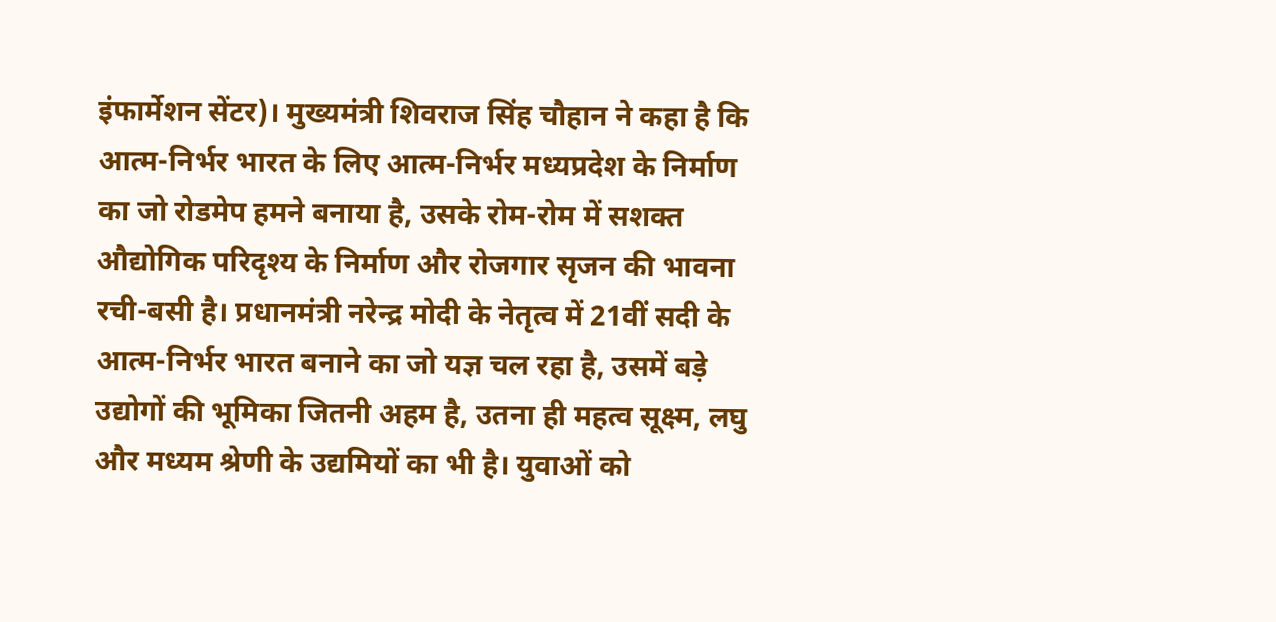इंफार्मेशन सेंटर)। मुख्यमंत्री शिवराज सिंह चौहान ने कहा है कि आत्म-निर्भर भारत के लिए आत्म-निर्भर मध्यप्रदेश के निर्माण का जो रोडमेप हमने बनाया है, उसके रोम-रोम में सशक्त औद्योगिक परिदृश्य के निर्माण और रोजगार सृजन की भावना रची-बसी है। प्रधानमंत्री नरेन्द्र मोदी के नेतृत्व में 21वीं सदी के आत्म-निर्भर भारत बनाने का जो यज्ञ चल रहा है, उसमें बड़े उद्योगों की भूमिका जितनी अहम है, उतना ही महत्व सूक्ष्म, लघु और मध्यम श्रेणी के उद्यमियों का भी है। युवाओं को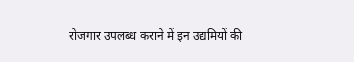रोजगार उपलब्ध कराने में इन उद्यमियों की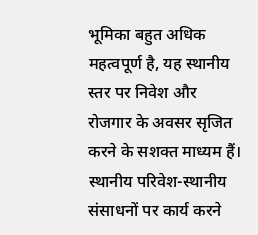भूमिका बहुत अधिक महत्वपूर्ण है, यह स्थानीय स्तर पर निवेश और रोजगार के अवसर सृजित करने के सशक्त माध्यम हैं। स्थानीय परिवेश-स्थानीय संसाधनों पर कार्य करने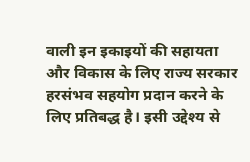वाली इन इकाइयों की सहायता और विकास के लिए राज्य सरकार हरसंभव सहयोग प्रदान करने के लिए प्रतिबद्ध है। इसी उद्देश्य से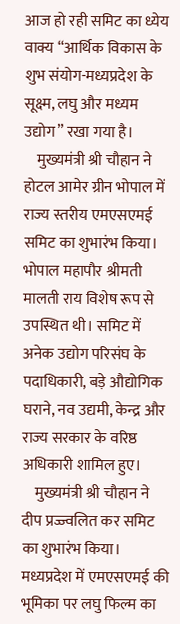आज हो रही समिट का ध्येय वाक्य “आर्थिक विकास के शुभ संयोग-मध्यप्रदेश के सूक्ष्म, लघु और मध्यम उद्योग” रखा गया है।
    मुख्यमंत्री श्री चौहान ने होटल आमेर ग्रीन भोपाल में राज्य स्तरीय एमएसएमई समिट का शुभारंभ किया। भोपाल महापौर श्रीमती मालती राय विशेष रूप से उपस्थित थी। समिट में अनेक उद्योग परिसंघ के पदाधिकारी, बड़े औद्योगिक घराने, नव उद्यमी, केन्द्र और राज्य सरकार के वरिष्ठ अधिकारी शामिल हुए।
    मुख्यमंत्री श्री चौहान ने दीप प्रज्ज्वलित कर समिट का शुभारंभ किया। मध्यप्रदेश में एमएसएमई की भूमिका पर लघु फिल्म का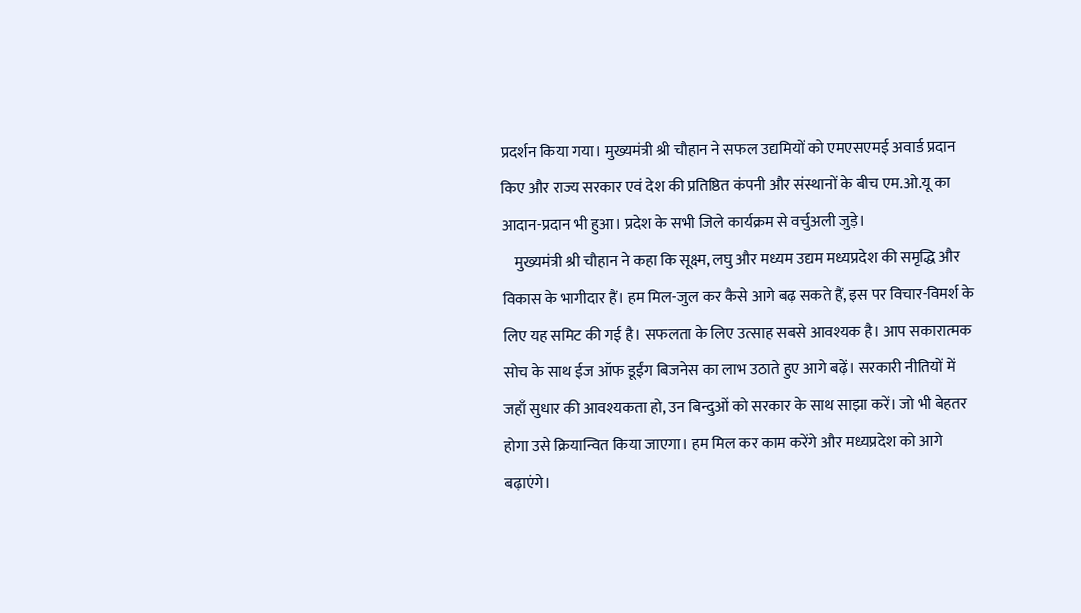प्रदर्शन किया गया। मुख्यमंत्री श्री चौहान ने सफल उद्यमियों को एमएसएमई अवार्ड प्रदान किए और राज्य सरकार एवं देश की प्रतिष्ठित कंपनी और संस्थानों के बीच एम.ओ.यू का आदान-प्रदान भी हुआ। प्रदेश के सभी जिले कार्यक्रम से वर्चुअली जुड़े।
    मुख्यमंत्री श्री चौहान ने कहा कि सूक्ष्म, लघु और मध्यम उद्यम मध्यप्रदेश की समृद्धि और विकास के भागीदार हैं। हम मिल-जुल कर कैसे आगे बढ़ सकते हैं, इस पर विचार-विमर्श के लिए यह समिट की गई है। सफलता के लिए उत्साह सबसे आवश्यक है। आप सकारात्मक सोच के साथ ईज ऑफ डूईंग बिजनेस का लाभ उठाते हुए आगे बढ़ें। सरकारी नीतियों में जहाँ सुधार की आवश्यकता हो, उन बिन्दुओं को सरकार के साथ साझा करें। जो भी बेहतर होगा उसे क्रियान्वित किया जाएगा। हम मिल कर काम करेंगे और मध्यप्रदेश को आगे बढ़ाएंगे।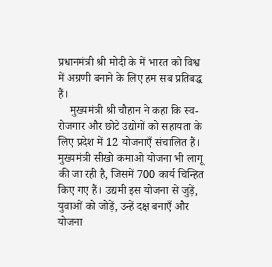प्रधानमंत्री श्री मोदी के में भारत को विश्व में अग्रणी बनाने के लिए हम सब प्रतिबद्ध हैं।
    मुख्यमंत्री श्री चौहान ने कहा कि स्व-रोजगार और छोटे उद्योगों को सहायता के लिए प्रदेश में 12 योजनाएँ संचालित हैं। मुख्यमंत्री सीखो कमाओ योजना भी लागू की जा रही है, जिसमें 700 कार्य चिन्हित किए गए हैं। उद्यमी इस योजना से जुड़ें, युवाओं को जोड़ें, उन्हें दक्ष बनाएँ और योजना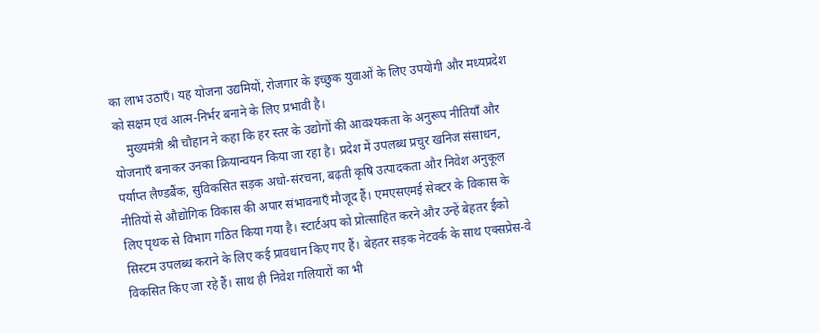का लाभ उठाएँ। यह योजना उद्यमियों, रोजगार के इच्छुक युवाओं के लिए उपयोगी और मध्यप्रदेश को सक्षम एवं आत्म-निर्भर बनाने के लिए प्रभावी है।
    मुख्यमंत्री श्री चौहान ने कहा कि हर स्तर के उद्योगों की आवश्यकता के अनुरूप नीतियाँ और योजनाएँ बनाकर उनका क्रियान्वयन किया जा रहा है। प्रदेश में उपलब्ध प्रचुर खनिज संसाधन, पर्याप्त लैण्डबैंक, सुविकसित सड़क अधो-संरचना, बढ़ती कृषि उत्पादकता और निवेश अनुकूल नीतियों से औद्योगिक विकास की अपार संभावनाएँ मौजूद हैं। एमएसएमई सेक्टर के विकास के लिए पृथक से विभाग गठित किया गया है। स्टार्टअप को प्रोत्साहित करने और उन्हें बेहतर ईको सिस्टम उपलब्ध कराने के लिए कई प्रावधान किए गए हैं। बेहतर सड़क नेटवर्क के साथ एक्सप्रेस-वे विकसित किए जा रहे हैं। साथ ही निवेश गलियारों का भी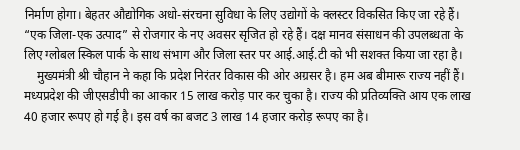निर्माण होगा। बेहतर औद्योगिक अधो-संरचना सुविधा के लिए उद्योगों के क्लस्टर विकसित किए जा रहे हैं। “एक जिला-एक उत्पाद” से रोजगार के नए अवसर सृजित हो रहे हैं। दक्ष मानव संसाधन की उपलब्धता के लिए ग्लोबल स्किल पार्क के साथ संभाग और जिला स्तर पर आई.आई.टी को भी सशक्त किया जा रहा है।
    मुख्यमंत्री श्री चौहान ने कहा कि प्रदेश निरंतर विकास की ओर अग्रसर है। हम अब बीमारू राज्य नहीं हैं। मध्यप्रदेश की जीएसडीपी का आकार 15 लाख करोड़ पार कर चुका है। राज्य की प्रतिव्यक्ति आय एक लाख 40 हजार रूपए हो गई है। इस वर्ष का बजट 3 लाख 14 हजार करोड़ रूपए का है।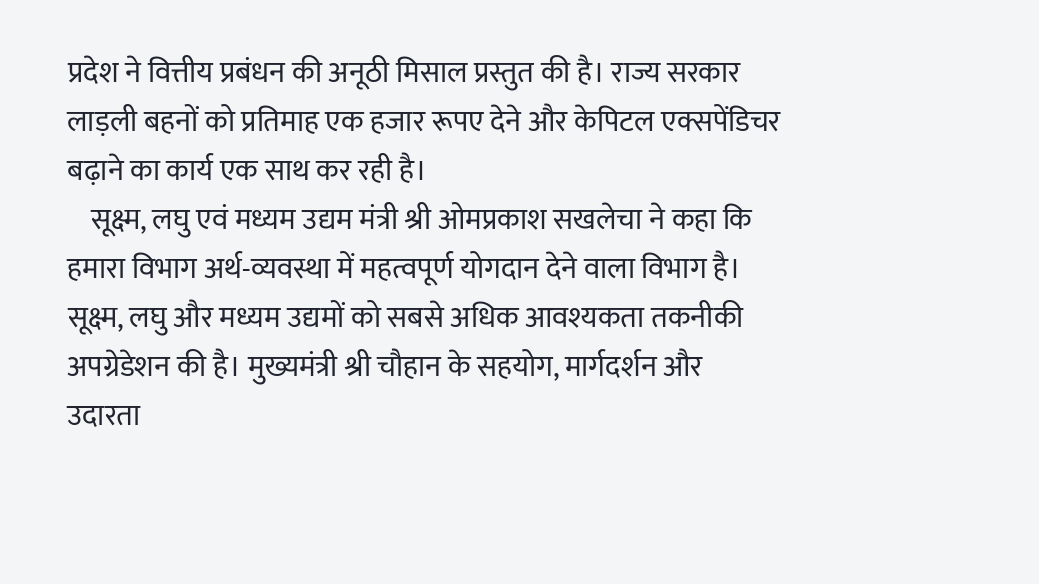प्रदेश ने वित्तीय प्रबंधन की अनूठी मिसाल प्रस्तुत की है। राज्य सरकार लाड़ली बहनों को प्रतिमाह एक हजार रूपए देने और केपिटल एक्सपेंडिचर बढ़ाने का कार्य एक साथ कर रही है।
    सूक्ष्म, लघु एवं मध्यम उद्यम मंत्री श्री ओमप्रकाश सखलेचा ने कहा कि हमारा विभाग अर्थ-व्यवस्था में महत्वपूर्ण योगदान देने वाला विभाग है। सूक्ष्म, लघु और मध्यम उद्यमों को सबसे अधिक आवश्यकता तकनीकी अपग्रेडेशन की है। मुख्यमंत्री श्री चौहान के सहयोग, मार्गदर्शन और उदारता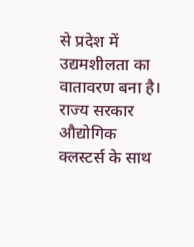से प्रदेश में उद्यमशीलता का वातावरण बना है। राज्य सरकार औद्योगिक क्लस्टर्स के साथ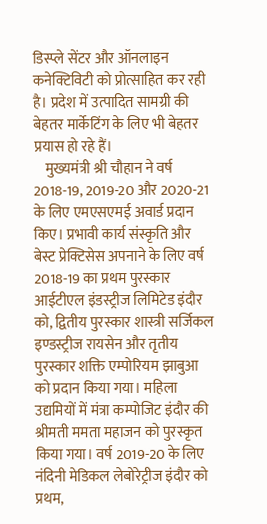डिस्प्ले सेंटर और ऑनलाइन कनेक्टिविटी को प्रोत्साहित कर रही है। प्रदेश में उत्पादित सामग्री की बेहतर मार्केटिंग के लिए भी बेहतर प्रयास हो रहे हैं।
    मुख्यमंत्री श्री चौहान ने वर्ष 2018-19, 2019-20 और 2020-21 के लिए एमएसएमई अवार्ड प्रदान किए। प्रभावी कार्य संस्कृति और बेस्ट प्रेक्टिसेस अपनाने के लिए वर्ष 2018-19 का प्रथम पुरस्कार आईटीएल इंडस्ट्रीज लिमिटेड इंदौर को, द्वितीय पुरस्कार शास्त्री सर्जिकल इण्डस्ट्रीज रायसेन और तृतीय पुरस्कार शक्ति एम्पोरियम झाबुआ को प्रदान किया गया। महिला उद्यमियों में मंत्रा कम्पोजिट इंदौर की श्रीमती ममता महाजन को पुरस्कृत किया गया। वर्ष 2019-20 के लिए नंदिनी मेडिकल लेबोरेट्रीज इंदौर को प्रथम,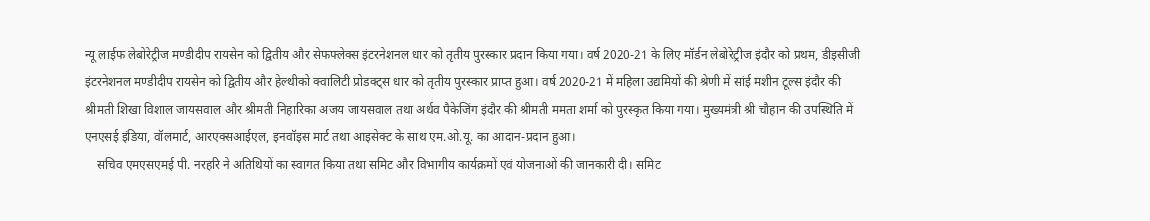न्यू लाईफ लेबोरेट्रीज मण्डीदीप रायसेन को द्वितीय और सेफफ्लेक्स इंटरनेशनल धार को तृतीय पुरस्कार प्रदान किया गया। वर्ष 2020-21 के लिए मॉर्डन लेबोरेट्रीज इंदौर को प्रथम, डीइसीजी इंटरनेशनल मण्डीदीप रायसेन को द्वितीय और हेल्थीको क्वालिटी प्रोडक्ट्स धार को तृतीय पुरस्कार प्राप्त हुआ। वर्ष 2020-21 में महिला उद्यमियों की श्रेणी में सांई मशीन टूल्स इंदौर की श्रीमती शिखा विशाल जायसवाल और श्रीमती निहारिका अजय जायसवाल तथा अर्थव पैकेजिंग इंदौर की श्रीमती ममता शर्मा को पुरस्कृत किया गया। मुख्यमंत्री श्री चौहान की उपस्थिति में एनएसई इंडिया, वॉलमार्ट, आरएक्सआईएल, इनवॉइस मार्ट तथा आइसेक्ट के साथ एम.ओ.यू. का आदान-प्रदान हुआ।
    सचिव एमएसएमई पी. नरहरि ने अतिथियों का स्वागत किया तथा समिट और विभागीय कार्यक्रमों एवं योजनाओं की जानकारी दी। समिट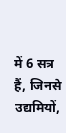में 6 सत्र हैं, जिनसे उद्यमियों,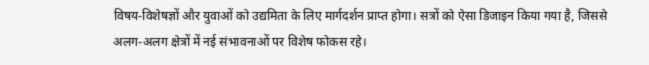विषय-विशेषज्ञों और युवाओं को उद्यमिता के लिए मार्गदर्शन प्राप्त होगा। सत्रों को ऐसा डिजाइन किया गया है, जिससे अलग-अलग क्षेत्रों में नई संभावनाओं पर विशेष फोकस रहे।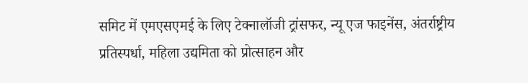समिट में एमएसएमई के लिए टेक्नालॉजी ट्रांसफर, न्यू एज फाइनेंस, अंतर्राष्ट्रीय प्रतिस्पर्धा, महिला उद्यमिता को प्रोत्साहन और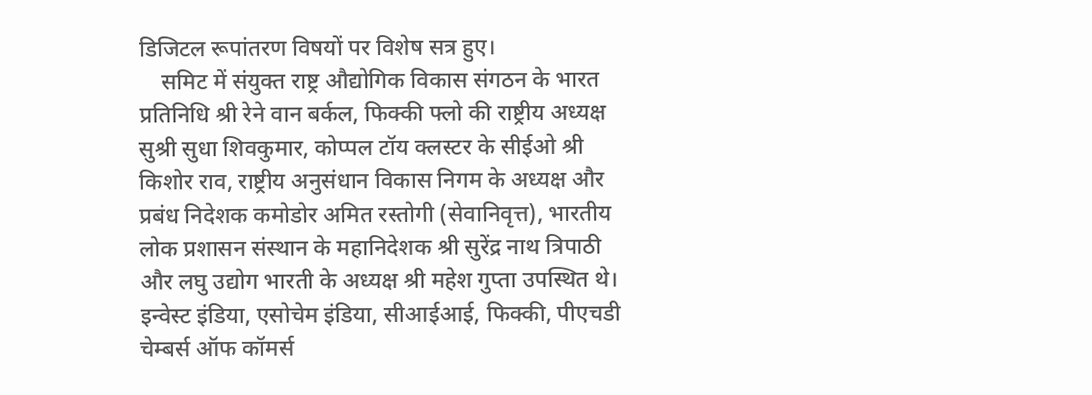डिजिटल रूपांतरण विषयों पर विशेष सत्र हुए।
    समिट में संयुक्त राष्ट्र औद्योगिक विकास संगठन के भारत प्रतिनिधि श्री रेने वान बर्कल, फिक्की फ्लो की राष्ट्रीय अध्यक्ष सुश्री सुधा शिवकुमार, कोप्पल टॉय क्लस्टर के सीईओ श्री किशोर राव, राष्ट्रीय अनुसंधान विकास निगम के अध्यक्ष और प्रबंध निदेशक कमोडोर अमित रस्तोगी (सेवानिवृत्त), भारतीय लोक प्रशासन संस्थान के महानिदेशक श्री सुरेंद्र नाथ त्रिपाठी और लघु उद्योग भारती के अध्यक्ष श्री महेश गुप्ता उपस्थित थे। इन्वेस्ट इंडिया, एसोचेम इंडिया, सीआईआई, फिक्की, पीएचडी चेम्बर्स ऑफ कॉमर्स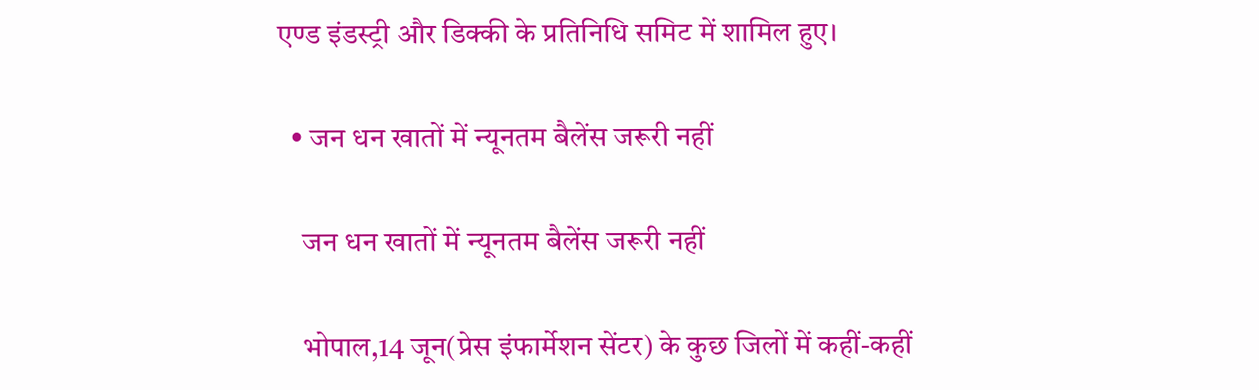एण्ड इंडस्ट्री और डिक्की के प्रतिनिधि समिट में शामिल हुए।

  • जन धन खातों में न्यूनतम बैलेंस जरूरी नहीं

    जन धन खातों में न्यूनतम बैलेंस जरूरी नहीं

    भोपाल,14 जून(प्रेस इंफार्मेशन सेंटर) के कुछ जिलों में कहीं-कहीं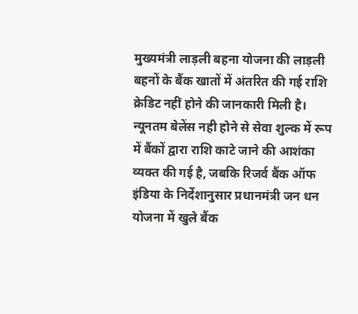मुख्यमंत्री लाड़ली बहना योजना की लाड़ली बहनों के बैंक खातों में अंतरित की गई राशि क्रेडिट नहीं होने की जानकारी मिली है। न्यूनतम बेलेंस नही होने से सेवा शुल्क में रूप में बैंकों द्वारा राशि काटे जाने की आशंका व्यक्त की गई है, जबकि रिजर्व बैंक ऑफ इंडिया के निर्देशानुसार प्रधानमंत्री जन धन योजना में खुले बैंक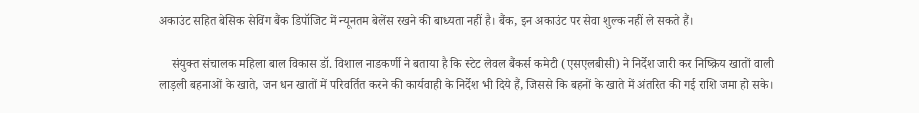अकाउंट सहित बेसिक सेविंग बैंक डिपॉजिट में न्यूनतम बेलेंस रखने की बाध्यता नहीं है। बैंक, इन अकाउंट पर सेवा शुल्क नहीं ले सकते हैं।

    संयुक्त संचालक महिला बाल विकास डॉ. विशाल नाडकर्णी ने बताया है कि स्टेट लेवल बैंकर्स कमेटी (एसएलबीसी) ने निर्देश जारी कर निष्क्रिय खातों वाली लाड़ली बहनाओं के खाते, जन धन खातों में परिवर्तित करने की कार्यवाही के निर्देश भी दिये हैं, जिससे कि बहनों के खाते में अंतरित की गई राशि जमा हो सके।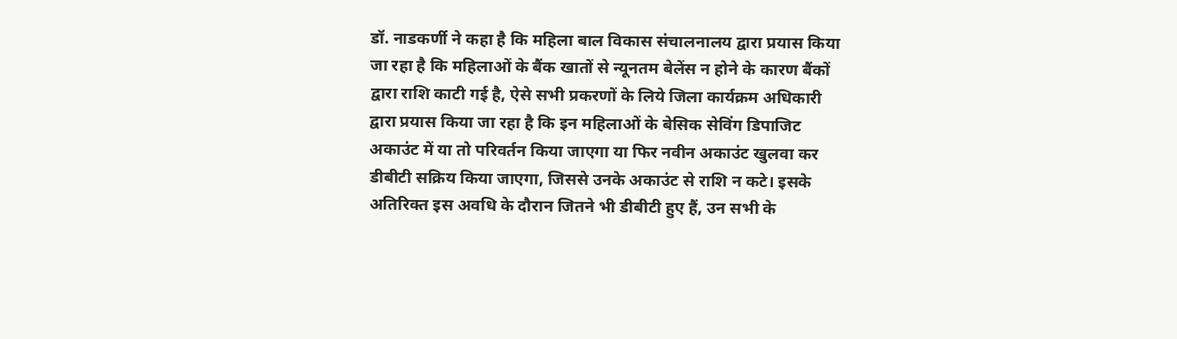डॉ. नाडकर्णी ने कहा है कि महिला बाल विकास संचालनालय द्वारा प्रयास किया जा रहा है कि महिलाओं के बैंक खातों से न्यूनतम बेलेंस न होने के कारण बैंकों द्वारा राशि काटी गई है, ऐसे सभी प्रकरणों के लिये जिला कार्यक्रम अधिकारी द्वारा प्रयास किया जा रहा है कि इन महिलाओं के बेसिक सेविंग डिपाजिट अकाउंट में या तो परिवर्तन किया जाएगा या फिर नवीन अकाउंट खुलवा कर डीबीटी सक्रिय किया जाएगा, जिससे उनके अकाउंट से राशि न कटे। इसके अतिरिक्त इस अवधि के दौरान जितने भी डीबीटी हुए हैं, उन सभी के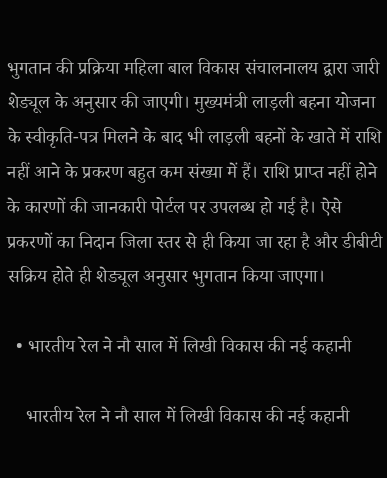भुगतान की प्रक्रिया महिला बाल विकास संचालनालय द्वारा जारी शेड्यूल के अनुसार की जाएगी। मुख्यमंत्री लाड़ली बहना योजना के स्वीकृति-पत्र मिलने के बाद भी लाड़ली बहनों के खाते में राशि नहीं आने के प्रकरण बहुत कम संख्या में हैं। राशि प्राप्त नहीं होने के कारणों की जानकारी पोर्टल पर उपलब्ध हो गई है। ऐसे प्रकरणों का निदान जिला स्तर से ही किया जा रहा है और डीबीटी सक्रिय होते ही शेड्यूल अनुसार भुगतान किया जाएगा।

  • भारतीय रेल ने नौ साल में लिखी विकास की नई कहानी

    भारतीय रेल ने नौ साल में लिखी विकास की नई कहानी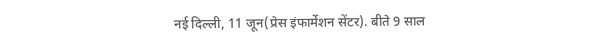नई दिल्ली, 11 जून(प्रेस इंफार्मेशन सेंटर). बीते 9 साल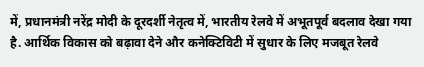में, प्रधानमंत्री नरेंद्र मोदी के दूरदर्शी नेतृत्व में, भारतीय रेलवे में अभूतपूर्व बदलाव देखा गया है. आर्थिक विकास को बढ़ावा देने और कनेक्टिविटी में सुधार के लिए मजबूत रेलवे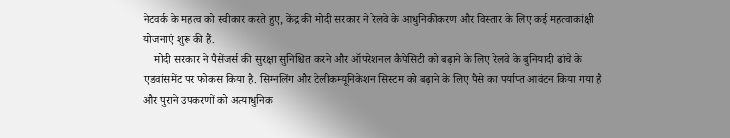नेटवर्क के महत्व को स्वीकार करते हुए, केंद्र की मोदी सरकार ने रेलवे के आधुनिकीकरण और विस्तार के लिए कई महत्वाकांक्षी योजनाएं शुरू की हैं.
    मोदी सरकार ने पैसेंजर्स की सुरक्षा सुनिश्चित करने और ऑपरेशनल कैपेसिटी को बढ़ाने के लिए रेलवे के बुनियादी ढांचे के एडवांसमेंट पर फोकस किया है. सिग्नलिंग और टेलीकम्यूनिकेशन सिस्टम को बढ़ाने के लिए पैसे का पर्याप्त आवंटन किया गया है और पुराने उपकरणों को अत्याधुनिक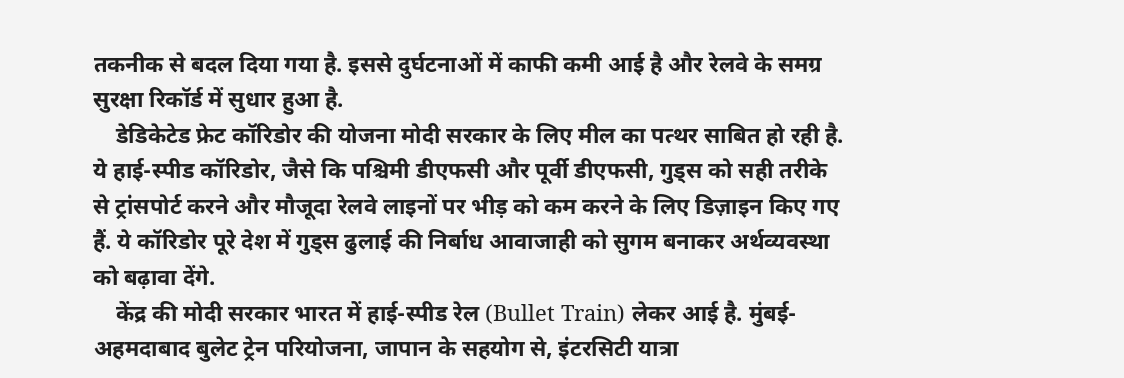तकनीक से बदल दिया गया है. इससे दुर्घटनाओं में काफी कमी आई है और रेलवे के समग्र सुरक्षा रिकॉर्ड में सुधार हुआ है.
    डेडिकेटेड फ्रेट कॉरिडोर की योजना मोदी सरकार के लिए मील का पत्थर साबित हो रही है. ये हाई-स्पीड कॉरिडोर, जैसे कि पश्चिमी डीएफसी और पूर्वी डीएफसी, गुड्स को सही तरीके से ट्रांसपोर्ट करने और मौजूदा रेलवे लाइनों पर भीड़ को कम करने के लिए डिज़ाइन किए गए हैं. ये कॉरिडोर पूरे देश में गुड्स ढुलाई की निर्बाध आवाजाही को सुगम बनाकर अर्थव्यवस्था को बढ़ावा देंगे.
    केंद्र की मोदी सरकार भारत में हाई-स्पीड रेल (Bullet Train) लेकर आई है. मुंबई-अहमदाबाद बुलेट ट्रेन परियोजना, जापान के सहयोग से, इंटरसिटी यात्रा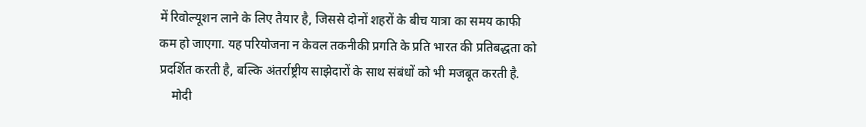में रिवोल्यूशन लाने के लिए तैयार है, जिससे दोनों शहरों के बीच यात्रा का समय काफी कम हो जाएगा. यह परियोजना न केवल तकनीकी प्रगति के प्रति भारत की प्रतिबद्धता को प्रदर्शित करती है, बल्कि अंतर्राष्ट्रीय साझेदारों के साथ संबंधों को भी मजबूत करती है.
    मोदी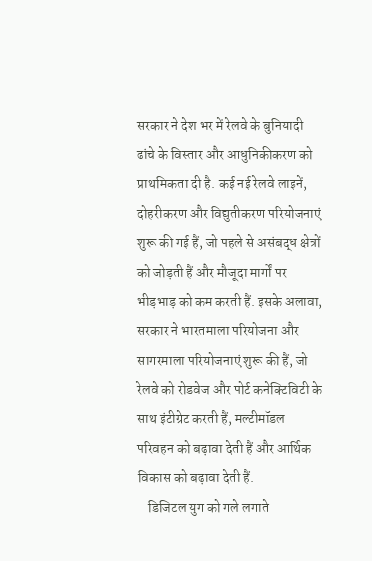सरकार ने देश भर में रेलवे के बुनियादी ढांचे के विस्तार और आधुनिकीकरण को प्राथमिकता दी है. कई नई रेलवे लाइनें, दोहरीकरण और विद्युतीकरण परियोजनाएं शुरू की गई हैं, जो पहले से असंबद्ध क्षेत्रों को जोड़ती हैं और मौजूदा मार्गों पर भीड़भाड़ को कम करती हैं. इसके अलावा, सरकार ने भारतमाला परियोजना और सागरमाला परियोजनाएं शुरू की हैं, जो रेलवे को रोडवेज और पोर्ट कनेक्टिविटी के साथ इंटीग्रेट करती हैं, मल्टीमॉडल परिवहन को बढ़ावा देती हैं और आर्थिक विकास को बढ़ावा देती हैं.
    डिजिटल युग को गले लगाते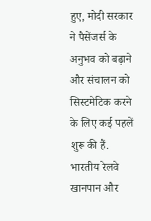हुए, मोदी सरकार ने पैसेंजर्स के अनुभव को बढ़ाने और संचालन को सिस्टमेटिक करने के लिए कई पहलें शुरू की हैं. भारतीय रेलवे खानपान और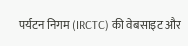पर्यटन निगम (IRCTC) की वेबसाइट और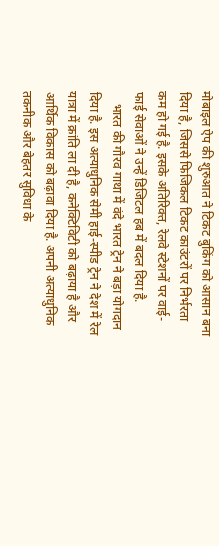मोबाइल ऐप की शुरुआत ने टिकट बुकिंग को आसान बना दिया है, जिससे फिजिकल टिकट काउंटरों पर निर्भरता कम हो गई है. इसके अतिरिक्त, रेलवे स्टेशनों पर वाई-फाई सेवाओं ने उन्हें डिजिटल हब में बदल दिया है.
    भारत की गौरव गाथा में वंदे भारत ट्रेन ने बड़ा योगदान दिया है. इस अत्याधुनिक सेमी हाई-स्पीड ट्रेन ने देश में रेल यात्रा में क्रांति ला दी है, कनेक्टिविटी को बढ़ाया है और आर्थिक विकास को बढ़ावा दिया है. अपनी अत्याधुनिक तकनीक और बेहतर सुविधा के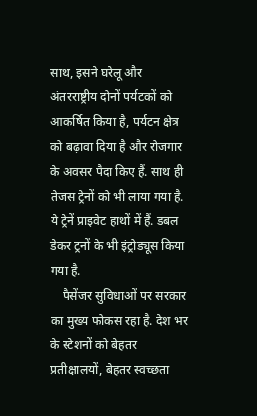साथ, इसने घरेलू और अंतरराष्ट्रीय दोनों पर्यटकों को आकर्षित किया है, पर्यटन क्षेत्र को बढ़ावा दिया है और रोजगार के अवसर पैदा किए हैं. साथ ही तेजस ट्रेनों को भी लाया गया है. ये ट्रेनें प्राइवेट हाथों में हैं. डबल डेकर ट्रनों के भी इंट्रोड्यूस किया गया है.
    पैसेंजर सुविधाओं पर सरकार का मुख्य फोकस रहा है. देश भर के स्टेशनों को बेहतर प्रतीक्षालयों, बेहतर स्वच्छता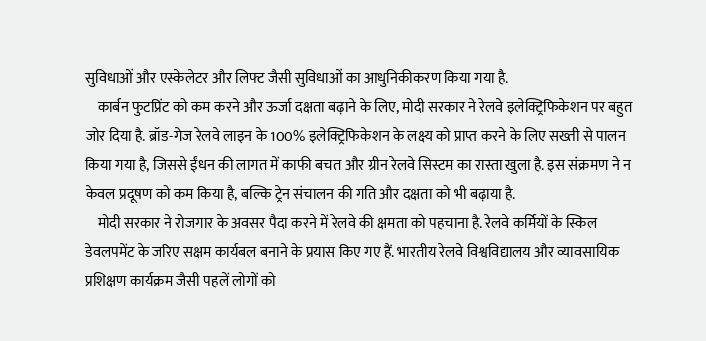सुविधाओं और एस्केलेटर और लिफ्ट जैसी सुविधाओं का आधुनिकीकरण किया गया है.
    कार्बन फुटप्रिंट को कम करने और ऊर्जा दक्षता बढ़ाने के लिए, मोदी सरकार ने रेलवे इलेक्ट्रिफिकेशन पर बहुत जोर दिया है. ब्रॉड-गेज रेलवे लाइन के 100% इलेक्ट्रिफिकेशन के लक्ष्य को प्राप्त करने के लिए सख्ती से पालन किया गया है, जिससे ईंधन की लागत में काफी बचत और ग्रीन रेलवे सिस्टम का रास्ता खुला है. इस संक्रमण ने न केवल प्रदूषण को कम किया है, बल्कि ट्रेन संचालन की गति और दक्षता को भी बढ़ाया है.
    मोदी सरकार ने रोजगार के अवसर पैदा करने में रेलवे की क्षमता को पहचाना है. रेलवे कर्मियों के स्किल डेवलपमेंट के जरिए सक्षम कार्यबल बनाने के प्रयास किए गए हैं. भारतीय रेलवे विश्वविद्यालय और व्यावसायिक प्रशिक्षण कार्यक्रम जैसी पहलें लोगों को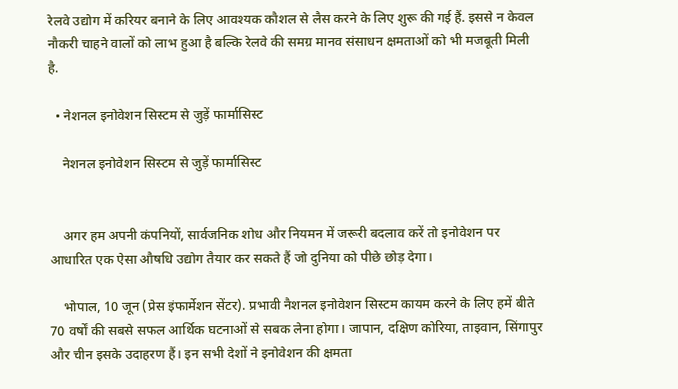रेलवे उद्योग में करियर बनाने के लिए आवश्यक कौशल से लैस करने के लिए शुरू की गई हैं. इससे न केवल नौकरी चाहने वालों को लाभ हुआ है बल्कि रेलवे की समग्र मानव संसाधन क्षमताओं को भी मजबूती मिली है.

  • नेशनल इनोवेशन सिस्टम से जुड़ें फार्मासिस्ट

    नेशनल इनोवेशन सिस्टम से जुड़ें फार्मासिस्ट


    अगर हम अपनी कंपनियों, सार्वजनिक शोध और नियमन में जरूरी बदलाव करें तो इनोवेशन पर आधारित एक ऐसा औषधि उद्योग तैयार कर सकते हैं जो दुनिया को पीछे छोड़ देगा।

    भोपाल, 10 जून (प्रेस इंफार्मेशन सेंटर). प्रभावी नैशनल इनोवेशन सिस्टम कायम करने के लिए हमें बीते 70 वर्षों की सबसे सफल आर्थिक घटनाओं से सबक लेना होगा। जापान, दक्षिण कोरिया, ताइवान, सिंगापुर और चीन इसके उदाहरण हैं। इन सभी देशों ने इनोवेशन की क्षमता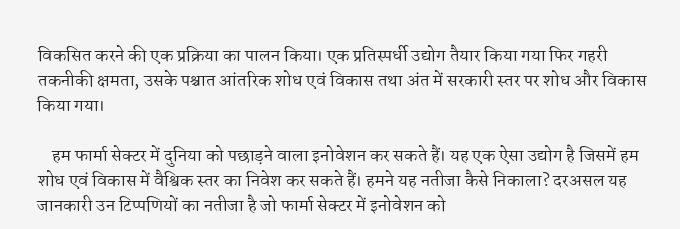विकसित करने की एक प्रक्रिया का पालन किया। एक प्रतिस्पर्धी उद्योग तैयार किया गया फिर गहरी तकनीकी क्षमता, उसके पश्चात आंतरिक शोध एवं विकास तथा अंत में सरकारी स्तर पर शोध और विकास किया गया।

    हम फार्मा सेक्टर में दुनिया को पछाड़ने वाला इनोवेशन कर सकते हैं। यह एक ऐसा उद्योग है जिसमें हम शोध एवं विकास में वैश्विक स्तर का निवेश कर सकते हैं। हमने यह नतीजा कैसे निकाला? दरअसल यह जानकारी उन टिप्पणियों का नतीजा है जो फार्मा सेक्टर में इनोवेशन को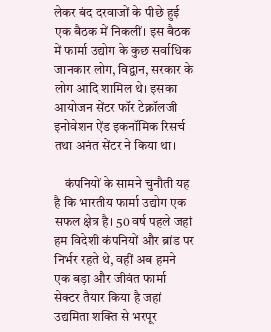लेकर बंद दरवाजों के पीछे हुई एक बैठक में निकलीं। इस बैठक में फार्मा उद्योग के कुछ सर्वाधिक जानकार लोग, विद्वान, सरकार के लोग आदि शामिल थे। इसका आयोजन सेंटर फॉर टेक्नॉलजी इनोवेशन ऐंड इकनॉमिक रिसर्च तथा अनंत सेंटर ने किया था।

    कंपनियों के सामने चुनौती यह है कि भारतीय फार्मा उद्योग एक सफल क्षेत्र है। 50 वर्ष पहले जहां हम विदेशी कंपनियों और ब्रांड पर निर्भर रहते थे, वहीं अब हमने एक बड़ा और जीवंत फार्मा सेक्टर तैयार किया है जहां उद्यमिता शक्ति से भरपूर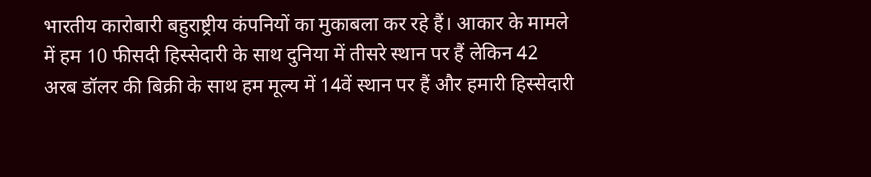भारतीय कारोबारी बहुराष्ट्रीय कंपनियों का मुकाबला कर रहे हैं। आकार के मामले में हम 10 फीसदी हिस्सेदारी के साथ दुनिया में तीसरे स्थान पर हैं लेकिन 42 अरब डॉलर की बिक्री के साथ हम मूल्य में 14वें स्थान पर हैं और हमारी हिस्सेदारी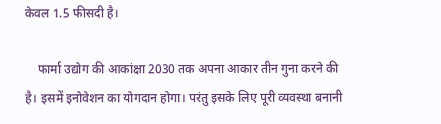केवल 1.5 फीसदी है।

    फार्मा उद्योग की आकांक्षा 2030 तक अपना आकार तीन गुना करने की है। इसमें इनोवेशन का योगदान होगा। परंतु इसके लिए पूरी व्यवस्था बनानी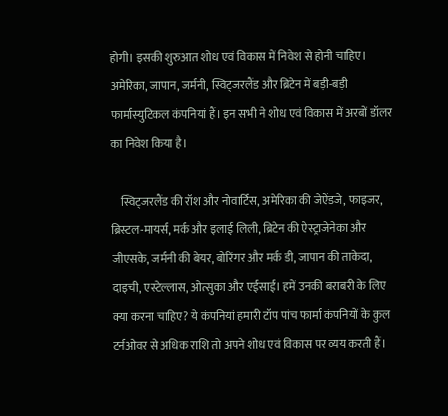होगी। इसकी शुरुआत शोध एवं विकास में निवेश से होनी चाहिए। अमेरिका, जापान, जर्मनी, स्विट्जरलैंड और ब्रिटेन में बड़ी-बड़ी फार्मास्युटिकल कंपनियां हैं। इन सभी ने शोध एवं विकास में अरबों डॉलर का निवेश किया है।

    स्विट्जरलैंड की रॉश और नोवार्टिस, अमेरिका की जेऐंडजे, फाइजर, ब्रिस्टल-मायर्स, मर्क और इलाई लिली, ब्रिटेन की ऐस्ट्राजेनेका और जीएसके, जर्मनी की बेयर, बोरिंगर और मर्क डी, जापान की ताकेदा, दाइची, एस्टेल्लास, ओत्सुका और एईसाई। हमें उनकी बराबरी के लिए क्या करना चाहिए? ये कंपनियां हमारी टॉप पांच फार्मा कंपनियों के कुल टर्नओवर से अधिक राशि तो अपने शोध एवं विकास पर व्यय करती हैं।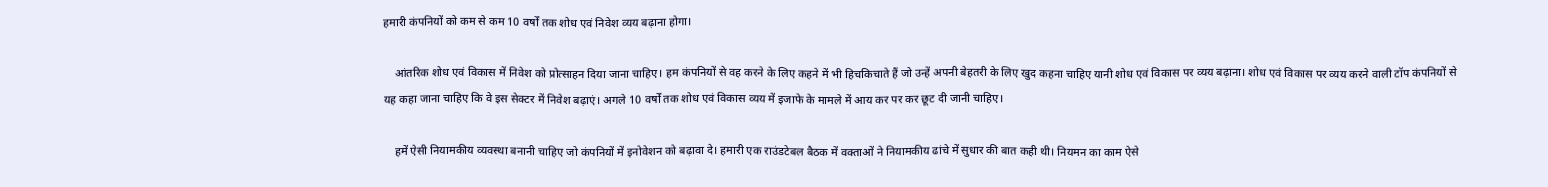हमारी कंपनियों को कम से कम 10 वर्षों तक शोध एवं निवेश व्यय बढ़ाना होगा।

    आंतरिक शोध एवं विकास में निवेश को प्रोत्साहन दिया जाना चाहिए। हम कंपनियों से वह करने के लिए कहने में भी हिचकिचाते हैं जो उन्हें अपनी बेहतरी के लिए खुद कहना चाहिए यानी शोध एवं विकास पर व्यय बढ़ाना। शोध एवं विकास पर व्यय करने वाली टॉप कंपनियों से यह कहा जाना चाहिए कि वे इस सेक्टर में निवेश बढ़ाएं। अगले 10 वर्षों तक शोध एवं विकास व्यय में इजाफे के मामले में आय कर पर कर छूट दी जानी चाहिए।

    हमें ऐसी नियामकीय व्यवस्था बनानी चाहिए जो कंपनियों में इनोवेशन को बढ़ावा दे। हमारी एक राउंडटेबल बैठक में वक्ताओं ने नियामकीय ढांचे में सुधार की बात कही थी। नियमन का काम ऐसे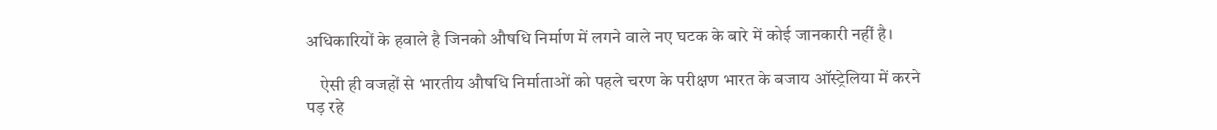अधिकारियों के हवाले है जिनको औषधि निर्माण में लगने वाले नए घटक के बारे में कोई जानकारी नहीं है।

    ऐसी ही वजहों से भारतीय औषधि निर्माताओं को पहले चरण के परीक्षण भारत के बजाय ऑस्ट्रेलिया में करने पड़ रहे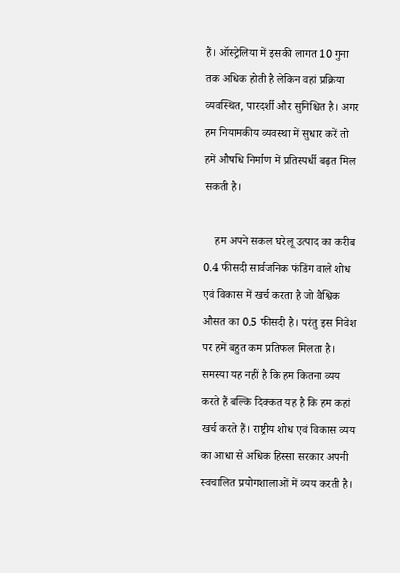हैं। ऑस्ट्रेलिया में इसकी लागत 10 गुना तक अधिक होती है लेकिन वहां प्रक्रिया व्यवस्थित, पारदर्शी और सुनिश्चित है। अगर हम नियामकीय व्यवस्था में सुधार करें तो हमें औषधि निर्माण में प्रतिस्पर्धी बढ़त मिल सकती है।

    हम अपने सकल घरेलू उत्पाद का करीब 0.4 फीसदी सार्वजनिक फंडिंग वाले शोध एवं विकास में खर्च करता है जो वैश्विक औसत का 0.5 फीसदी है। परंतु इस निवेश पर हमें बहुत कम प्रतिफल मिलता है। समस्या यह नहीं है कि हम कितना व्यय करते हैं बल्कि दिक्कत यह है कि हम कहां खर्च करते हैं। राष्ट्रीय शोध एवं विकास व्यय का आधा से अधिक हिस्सा सरकार अपनी स्वचालित प्रयोगशालाओं में व्यय करती है।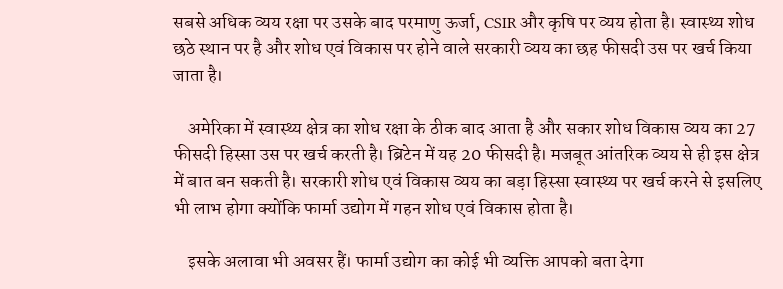सबसे अधिक व्यय रक्षा पर उसके बाद परमाणु ऊर्जा, CSIR और कृषि पर व्यय होता है। स्वास्थ्य शोध छठे स्थान पर है और शोध एवं विकास पर होने वाले सरकारी व्यय का छह फीसदी उस पर खर्च किया जाता है।

    अमेरिका में स्वास्थ्य क्षेत्र का शोध रक्षा के ठीक बाद आता है और सकार शोध विकास व्यय का 27 फीसदी हिस्सा उस पर खर्च करती है। ब्रिटेन में यह 20 फीसदी है। मजबूत आंतरिक व्यय से ही इस क्षेत्र में बात बन सकती है। सरकारी शोध एवं विकास व्यय का बड़ा हिस्सा स्वास्थ्य पर खर्च करने से इसलिए भी लाभ होगा क्योंकि फार्मा उद्योग में गहन शोध एवं विकास होता है।

    इसके अलावा भी अवसर हैं। फार्मा उद्योग का कोई भी व्यक्ति आपको बता देगा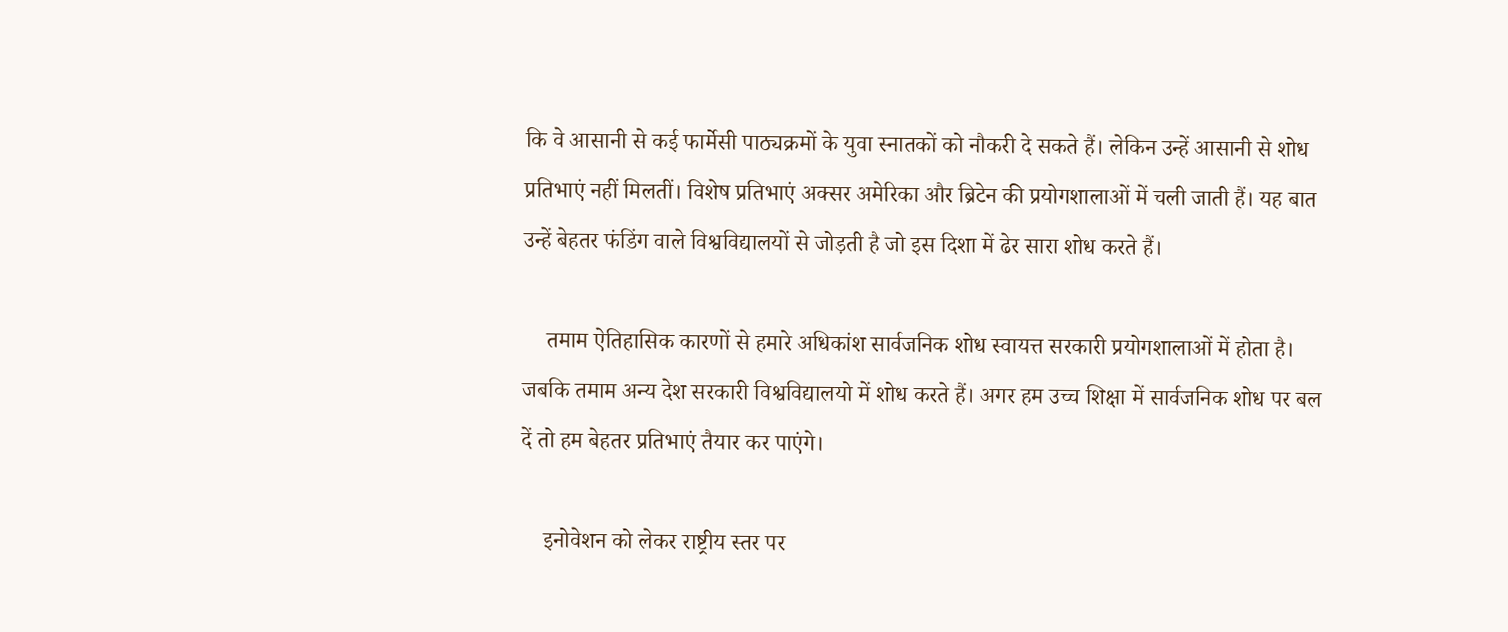कि वे आसानी से कई फार्मेसी पाठ्यक्रमों के युवा स्नातकों को नौकरी दे सकते हैं। लेकिन उन्हें आसानी से शोध प्रतिभाएं नहीं मिलतीं। विशेष प्रतिभाएं अक्सर अमेरिका और ब्रिटेन की प्रयोगशालाओं में चली जाती हैं। यह बात उन्हें बेहतर फंडिंग वाले विश्वविद्यालयों से जोड़ती है जो इस दिशा में ढेर सारा शोध करते हैं।

    तमाम ऐतिहासिक कारणों से हमारे अधिकांश सार्वजनिक शोध स्वायत्त सरकारी प्रयोगशालाओं में होता है। जबकि तमाम अन्य देश सरकारी विश्वविद्यालयो में शोध करते हैं। अगर हम उच्च शिक्षा में सार्वजनिक शोध पर बल दें तो हम बेहतर प्रतिभाएं तैयार कर पाएंगे।

    इनोवेशन को लेकर राष्ट्रीय स्तर पर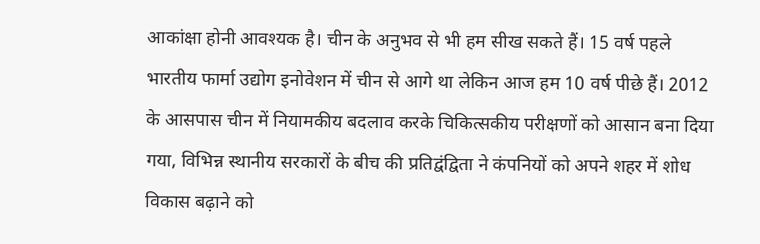आकांक्षा होनी आवश्यक है। चीन के अनुभव से भी हम सीख सकते हैं। 15 वर्ष पहले भारतीय फार्मा उद्योग इनोवेशन में चीन से आगे था लेकिन आज हम 10 वर्ष पीछे हैं। 2012 के आसपास चीन में नियामकीय बदलाव करके चिकित्सकीय परीक्षणों को आसान बना दिया गया, विभिन्न स्थानीय सरकारों के बीच की प्रतिद्वंद्विता ने कंपनियों को अपने शहर में शोध विकास बढ़ाने को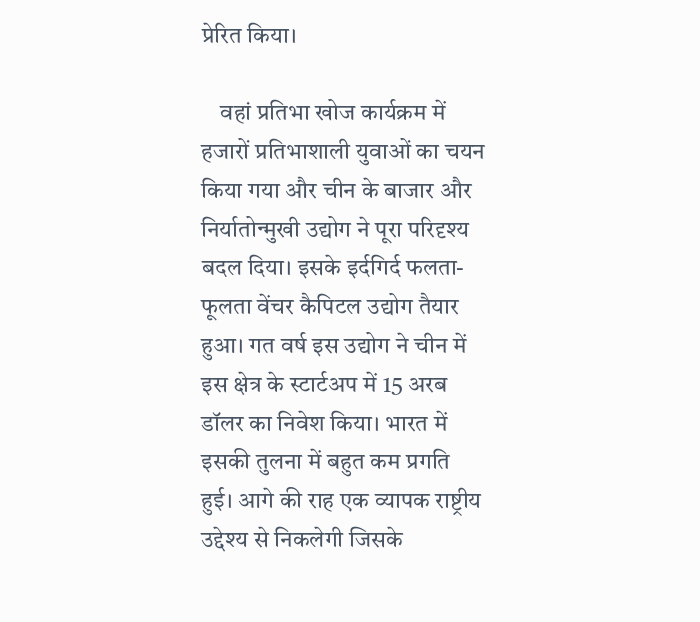प्रेरित किया।

    वहां प्रतिभा खोज कार्यक्रम में हजारों प्रतिभाशाली युवाओं का चयन किया गया और चीन के बाजार और निर्यातोन्मुखी उद्योग ने पूरा परिदृश्य बदल दिया। इसके इर्दगिर्द फलता-फूलता वेंचर कैपिटल उद्योग तैयार हुआ। गत वर्ष इस उद्योग ने चीन में इस क्षेत्र के स्टार्टअप में 15 अरब डॉलर का निवेश किया। भारत में इसकी तुलना में बहुत कम प्रगति हुई। आगे की राह एक व्यापक राष्ट्रीय उद्देश्य से निकलेगी जिसके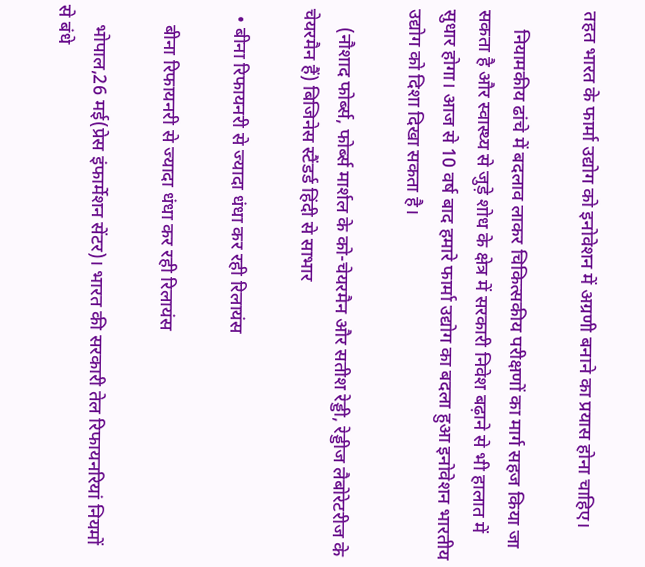तहत भारत के फार्मा उद्योग को इनोवेशन में अग्रणी बनाने का प्रयास होना चाहिए।

    नियामकीय ढांचे में बदलाव लाकर चिकित्सकीय परीक्षणों का मार्ग सहज किया जा सकता है और स्वास्थ्य से जुड़े शोध के क्षेत्र में सरकारी निवेश बढ़ाने से भी हालात में सुधार होगा। आज से 10 वर्ष बाद हमारे फार्मा उद्योग का बदला हुआ इनोवेशन भारतीय उद्योग को दिशा दिखा सकता है।

    (नौशाद फोर्ब्स, फोर्ब्स मार्शल के को-चेयरमैन और सतीश रेड्डी, रेड्डीज लैबोरेटरीज के चेयरमैन हैं) बिजिनेस स्टैंडर्ड हिंदी से साभार

  • बीना रिफायनरी से ज्यादा धंधा कर रही रिलायंस

    बीना रिफायनरी से ज्यादा धंधा कर रही रिलायंस

    भोपाल,26 मई(प्रेस इंफार्मेशन सेंटर)। भारत की सरकारी तेल रिफायनरियां नियमों से बंधे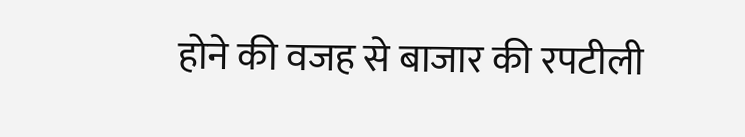होने की वजह से बाजार की रपटीली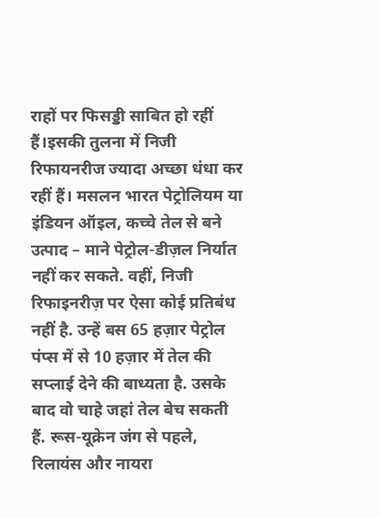राहों पर फिसड्डी साबित हो रहीं हैं।इसकी तुलना में निजी रिफायनरीज ज्यादा अच्छा धंधा कर रहीं हैं। मसलन भारत पेट्रोलियम या इंडियन ऑइल, कच्चे तेल से बने उत्पाद – माने पेट्रोल-डीज़ल निर्यात नहीं कर सकते. वहीं, निजी रिफाइनरीज़ पर ऐसा कोई प्रतिबंध नहीं है. उन्हें बस 65 हज़ार पेट्रोल पंप्स में से 10 हज़ार में तेल की सप्लाई देने की बाध्यता है. उसके बाद वो चाहे जहां तेल बेच सकती हैं. रूस-यूक्रेन जंग से पहले, रिलायंस और नायरा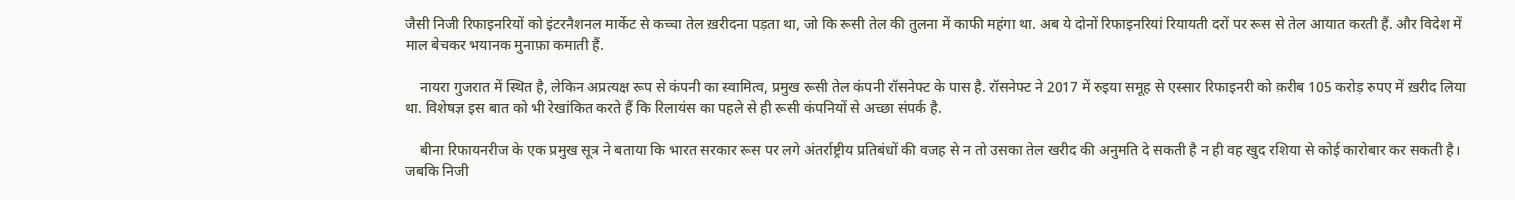जैसी निजी रिफाइनरियों को इंटरनैशनल मार्केट से कच्चा तेल ख़रीदना पड़ता था, जो कि रूसी तेल की तुलना में काफी महंगा था. अब ये दोनों रिफाइनरियां रियायती दरों पर रूस से तेल आयात करती हैं. और विदेश में माल बेचकर भयानक मुनाफ़ा कमाती हैं.

    नायरा गुजरात में स्थित है, लेकिन अप्रत्यक्ष रूप से कंपनी का स्वामित्व, प्रमुख रूसी तेल कंपनी रॉसनेफ्ट के पास है. रॉसनेफ्ट ने 2017 में रुइया समूह से एस्सार रिफाइनरी को क़रीब 105 करोड़ रुपए में ख़रीद लिया था. विशेषज्ञ इस बात को भी रेखांकित करते हैं कि रिलायंस का पहले से ही रूसी कंपनियों से अच्छा संपर्क है.

    बीना रिफायनरीज के एक प्रमुख सूत्र ने बताया कि भारत सरकार रूस पर लगे अंतर्राष्ट्रीय प्रतिबंधों की वजह से न तो उसका तेल खरीद की अनुमति दे सकती है न ही वह खुद रशिया से कोई कारोबार कर सकती है। जबकि निजी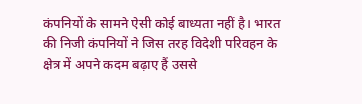कंपनियों के सामने ऐसी कोई बाध्यता नहीं है। भारत की निजी कंपनियों ने जिस तरह विदेशी परिवहन के क्षेत्र में अपने कदम बढ़ाए हैं उससे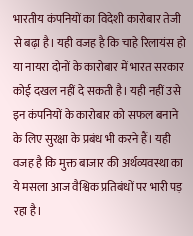भारतीय कंपनियों का विदेशी कारोबार तेजी से बढ़ा है। यही वजह है कि चाहे रिलायंस हो या नायरा दोनों के कारोबार में भारत सरकार कोई दखल नहीं दे सकती है। यही नहीं उसे इन कंपनियों के कारोबार को सफल बनाने के लिए सुरक्षा के प्रबंध भी करने हैं। यही वजह है कि मुक्त बाजार की अर्थव्यवस्था का ये मसला आज वैश्विक प्रतिबंधों पर भारी पड़ रहा है।